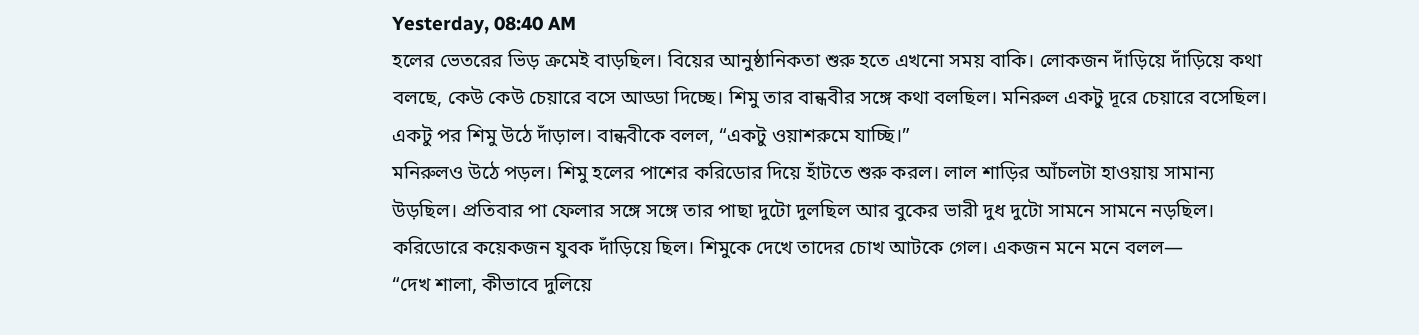Yesterday, 08:40 AM
হলের ভেতরের ভিড় ক্রমেই বাড়ছিল। বিয়ের আনুষ্ঠানিকতা শুরু হতে এখনো সময় বাকি। লোকজন দাঁড়িয়ে দাঁড়িয়ে কথা বলছে, কেউ কেউ চেয়ারে বসে আড্ডা দিচ্ছে। শিমু তার বান্ধবীর সঙ্গে কথা বলছিল। মনিরুল একটু দূরে চেয়ারে বসেছিল।
একটু পর শিমু উঠে দাঁড়াল। বান্ধবীকে বলল, “একটু ওয়াশরুমে যাচ্ছি।”
মনিরুলও উঠে পড়ল। শিমু হলের পাশের করিডোর দিয়ে হাঁটতে শুরু করল। লাল শাড়ির আঁচলটা হাওয়ায় সামান্য উড়ছিল। প্রতিবার পা ফেলার সঙ্গে সঙ্গে তার পাছা দুটো দুলছিল আর বুকের ভারী দুধ দুটো সামনে সামনে নড়ছিল।
করিডোরে কয়েকজন যুবক দাঁড়িয়ে ছিল। শিমুকে দেখে তাদের চোখ আটকে গেল। একজন মনে মনে বলল—
“দেখ শালা, কীভাবে দুলিয়ে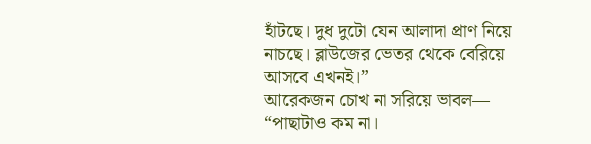হাঁটছে। দুধ দুটো যেন আলাদা প্রাণ নিয়ে নাচছে। ব্লাউজের ভেতর থেকে বেরিয়ে আসবে এখনই।”
আরেকজন চোখ না সরিয়ে ভাবল—
“পাছাটাও কম না।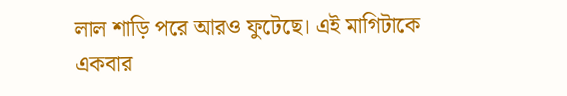লাল শাড়ি পরে আরও ফুটেছে। এই মাগিটাকে একবার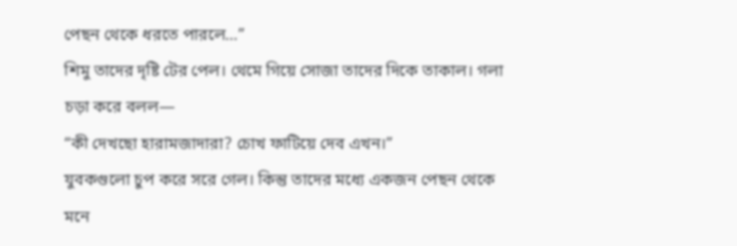পেছন থেকে ধরতে পারলে…”
শিমু তাদের দৃষ্টি টের পেল। থেমে গিয়ে সোজা তাদের দিকে তাকাল। গলা চড়া করে বলল—
“কী দেখছো হারামজাদারা? চোখ ফাটিয়ে দেব এখন।”
যুবকগুলো চুপ করে সরে গেল। কিন্তু তাদের মধ্যে একজন পেছন থেকে মনে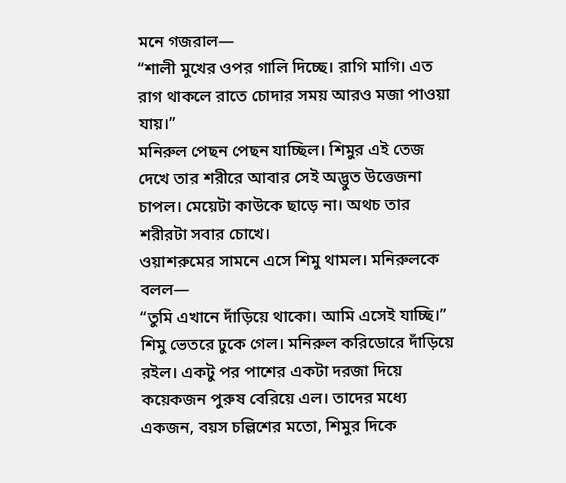মনে গজরাল—
“শালী মুখের ওপর গালি দিচ্ছে। রাগি মাগি। এত রাগ থাকলে রাতে চোদার সময় আরও মজা পাওয়া যায়।”
মনিরুল পেছন পেছন যাচ্ছিল। শিমুর এই তেজ দেখে তার শরীরে আবার সেই অদ্ভুত উত্তেজনা চাপল। মেয়েটা কাউকে ছাড়ে না। অথচ তার শরীরটা সবার চোখে।
ওয়াশরুমের সামনে এসে শিমু থামল। মনিরুলকে বলল—
“তুমি এখানে দাঁড়িয়ে থাকো। আমি এসেই যাচ্ছি।”
শিমু ভেতরে ঢুকে গেল। মনিরুল করিডোরে দাঁড়িয়ে রইল। একটু পর পাশের একটা দরজা দিয়ে কয়েকজন পুরুষ বেরিয়ে এল। তাদের মধ্যে একজন, বয়স চল্লিশের মতো, শিমুর দিকে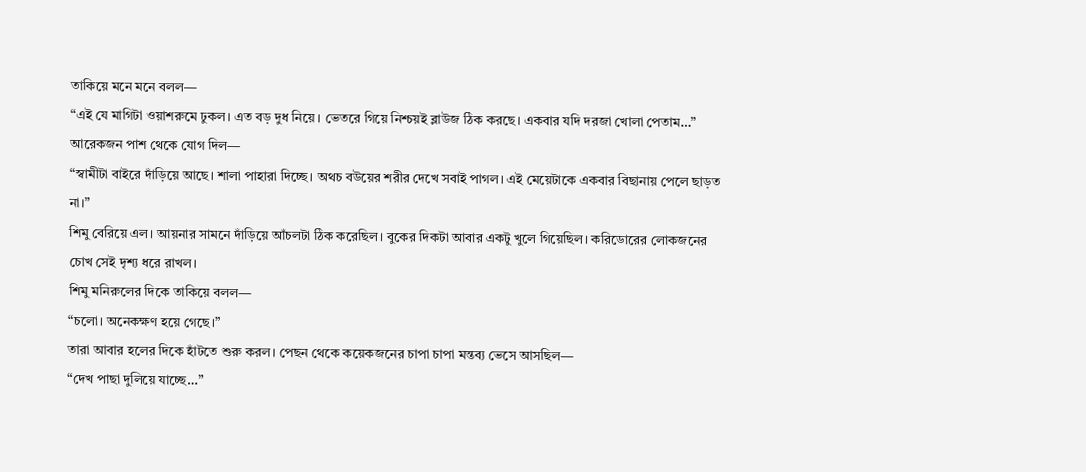তাকিয়ে মনে মনে বলল—
“এই যে মাগিটা ওয়াশরুমে ঢুকল। এত বড় দুধ নিয়ে। ভেতরে গিয়ে নিশ্চয়ই ব্লাউজ ঠিক করছে। একবার যদি দরজা খোলা পেতাম…”
আরেকজন পাশ থেকে যোগ দিল—
“স্বামীটা বাইরে দাঁড়িয়ে আছে। শালা পাহারা দিচ্ছে। অথচ বউয়ের শরীর দেখে সবাই পাগল। এই মেয়েটাকে একবার বিছানায় পেলে ছাড়ত না।”
শিমু বেরিয়ে এল। আয়নার সামনে দাঁড়িয়ে আঁচলটা ঠিক করেছিল। বুকের দিকটা আবার একটু খুলে গিয়েছিল। করিডোরের লোকজনের চোখ সেই দৃশ্য ধরে রাখল।
শিমু মনিরুলের দিকে তাকিয়ে বলল—
“চলো। অনেকক্ষণ হয়ে গেছে।”
তারা আবার হলের দিকে হাঁটতে শুরু করল। পেছন থেকে কয়েকজনের চাপা চাপা মন্তব্য ভেসে আসছিল—
“দেখ পাছা দুলিয়ে যাচ্ছে…”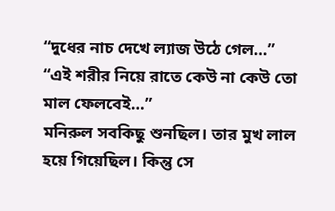“দুধের নাচ দেখে ল্যাজ উঠে গেল…”
“এই শরীর নিয়ে রাতে কেউ না কেউ তো মাল ফেলবেই…”
মনিরুল সবকিছু শুনছিল। তার মুখ লাল হয়ে গিয়েছিল। কিন্তু সে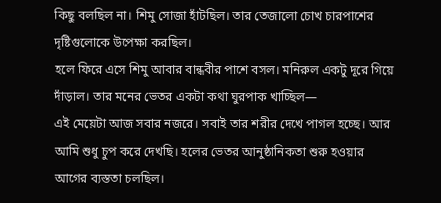কিছু বলছিল না। শিমু সোজা হাঁটছিল। তার তেজালো চোখ চারপাশের দৃষ্টিগুলোকে উপেক্ষা করছিল।
হলে ফিরে এসে শিমু আবার বান্ধবীর পাশে বসল। মনিরুল একটু দূরে গিয়ে দাঁড়াল। তার মনের ভেতর একটা কথা ঘুরপাক খাচ্ছিল—
এই মেয়েটা আজ সবার নজরে। সবাই তার শরীর দেখে পাগল হচ্ছে। আর আমি শুধু চুপ করে দেখছি। হলের ভেতর আনুষ্ঠানিকতা শুরু হওয়ার আগের ব্যস্ততা চলছিল।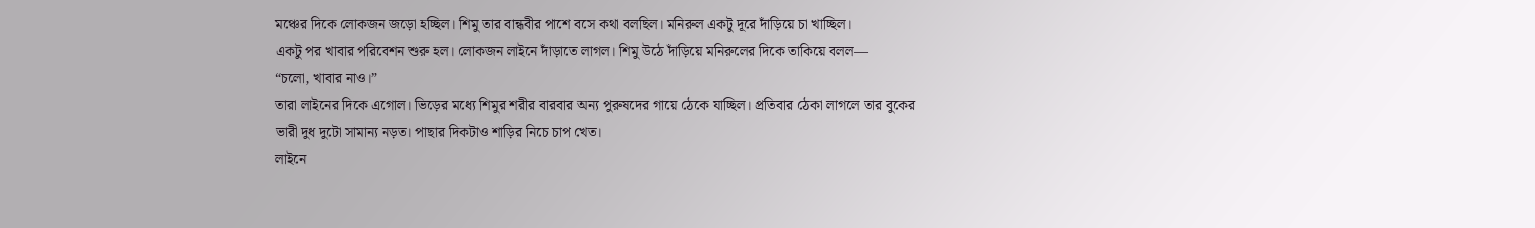মঞ্চের দিকে লোকজন জড়ো হচ্ছিল। শিমু তার বান্ধবীর পাশে বসে কথা বলছিল। মনিরুল একটু দূরে দাঁড়িয়ে চা খাচ্ছিল।
একটু পর খাবার পরিবেশন শুরু হল। লোকজন লাইনে দাঁড়াতে লাগল। শিমু উঠে দাঁড়িয়ে মনিরুলের দিকে তাকিয়ে বলল—
“চলো, খাবার নাও।”
তারা লাইনের দিকে এগোল। ভিড়ের মধ্যে শিমুর শরীর বারবার অন্য পুরুষদের গায়ে ঠেকে যাচ্ছিল। প্রতিবার ঠেকা লাগলে তার বুকের ভারী দুধ দুটো সামান্য নড়ত। পাছার দিকটাও শাড়ির নিচে চাপ খেত।
লাইনে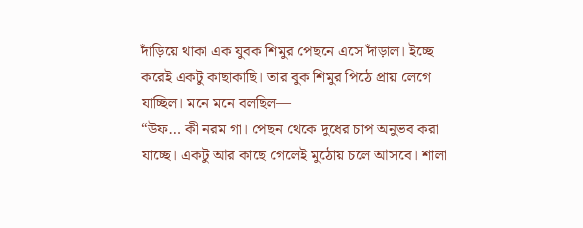দাঁড়িয়ে থাকা এক যুবক শিমুর পেছনে এসে দাঁড়াল। ইচ্ছে করেই একটু কাছাকাছি। তার বুক শিমুর পিঠে প্রায় লেগে যাচ্ছিল। মনে মনে বলছিল—
“উফ… কী নরম গা। পেছন থেকে দুধের চাপ অনুভব করা যাচ্ছে। একটু আর কাছে গেলেই মুঠোয় চলে আসবে। শালা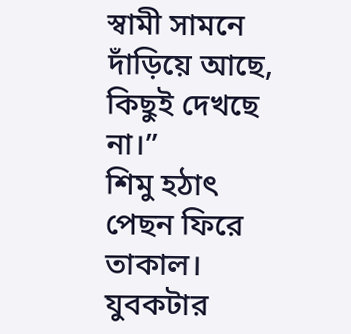স্বামী সামনে দাঁড়িয়ে আছে, কিছুই দেখছে না।”
শিমু হঠাৎ পেছন ফিরে তাকাল। যুবকটার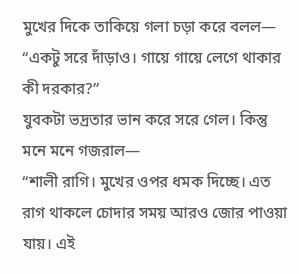মুখের দিকে তাকিয়ে গলা চড়া করে বলল—
“একটু সরে দাঁড়াও। গায়ে গায়ে লেগে থাকার কী দরকার?”
যুবকটা ভদ্রতার ভান করে সরে গেল। কিন্তু মনে মনে গজরাল—
“শালী রাগি। মুখের ওপর ধমক দিচ্ছে। এত রাগ থাকলে চোদার সময় আরও জোর পাওয়া যায়। এই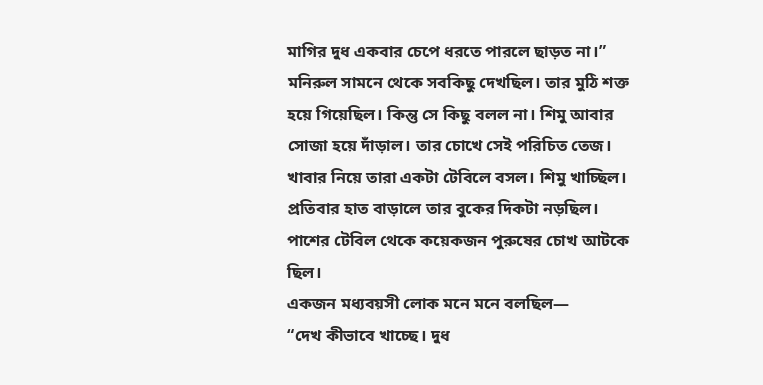মাগির দুধ একবার চেপে ধরতে পারলে ছাড়ত না।”
মনিরুল সামনে থেকে সবকিছু দেখছিল। তার মুঠি শক্ত হয়ে গিয়েছিল। কিন্তু সে কিছু বলল না। শিমু আবার সোজা হয়ে দাঁড়াল। তার চোখে সেই পরিচিত তেজ।
খাবার নিয়ে তারা একটা টেবিলে বসল। শিমু খাচ্ছিল। প্রতিবার হাত বাড়ালে তার বুকের দিকটা নড়ছিল। পাশের টেবিল থেকে কয়েকজন পুরুষের চোখ আটকে ছিল।
একজন মধ্যবয়সী লোক মনে মনে বলছিল—
“দেখ কীভাবে খাচ্ছে। দুধ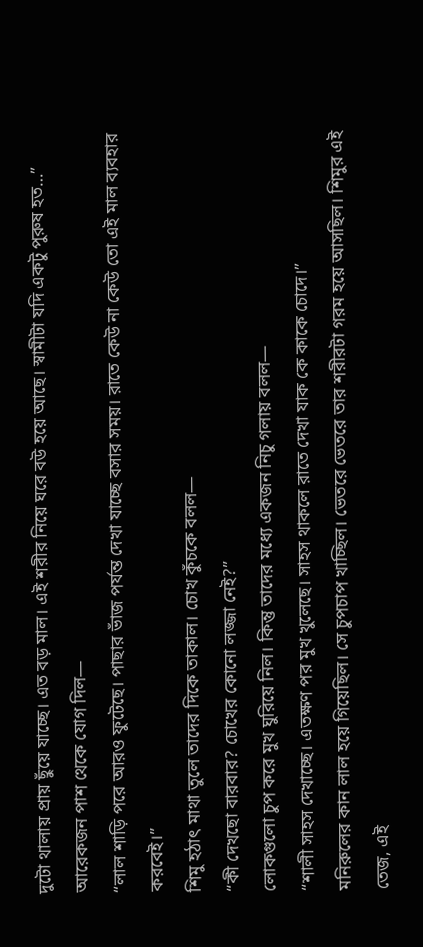দুটো থালায় প্রায় ছুঁয়ে যাচ্ছে। এত বড় মাল। এই শরীর নিয়ে ঘরে বউ হয়ে আছে। স্বামীটা যদি একটু পুরুষ হত…”
আরেকজন পাশ থেকে যোগ দিল—
“লাল শাড়ি পরে আরও ফুটেছে। পাছার ভাঁজ পর্যন্ত দেখা যাচ্ছে বসার সময়। রাতে কেউ না কেউ তো এই মাল ব্যবহার করবেই।”
শিমু হঠাৎ মাথা তুলে তাদের দিকে তাকাল। চোখ কুঁচকে বলল—
“কী দেখছো বারবার? চোখের কোনো লজ্জা নেই?”
লোকগুলো চুপ করে মুখ ঘুরিয়ে নিল। কিন্তু তাদের মধ্যে একজন নিচু গলায় বলল—
“শালী সাহস দেখাচ্ছে। এতক্ষণ পর মুখ খুলেছে। সাহস থাকলে রাতে দেখা যাক কে কাকে চোদে।”
মনিরুলের কান লাল হয়ে গিয়েছিল। সে চুপচাপ খাচ্ছিল। ভেতরে ভেতরে তার শরীরটা গরম হয়ে আসছিল। শিমুর এই তেজ, এই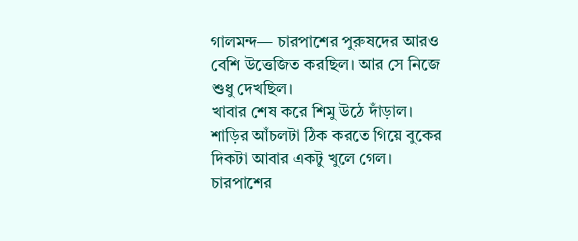গালমন্দ— চারপাশের পুরুষদের আরও বেশি উত্তেজিত করছিল। আর সে নিজে শুধু দেখছিল।
খাবার শেষ করে শিমু উঠে দাঁড়াল। শাড়ির আঁচলটা ঠিক করতে গিয়ে বুকের দিকটা আবার একটু খুলে গেল। চারপাশের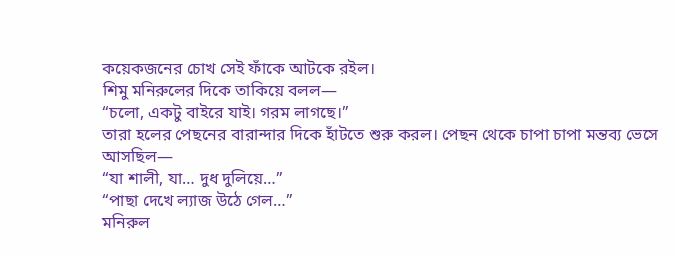কয়েকজনের চোখ সেই ফাঁকে আটকে রইল।
শিমু মনিরুলের দিকে তাকিয়ে বলল—
“চলো, একটু বাইরে যাই। গরম লাগছে।”
তারা হলের পেছনের বারান্দার দিকে হাঁটতে শুরু করল। পেছন থেকে চাপা চাপা মন্তব্য ভেসে আসছিল—
“যা শালী, যা… দুধ দুলিয়ে…”
“পাছা দেখে ল্যাজ উঠে গেল…”
মনিরুল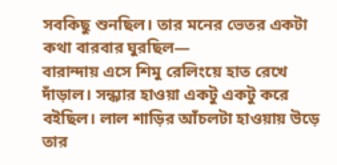সবকিছু শুনছিল। তার মনের ভেতর একটা কথা বারবার ঘুরছিল—
বারান্দায় এসে শিমু রেলিংয়ে হাত রেখে দাঁড়াল। সন্ধ্যার হাওয়া একটু একটু করে বইছিল। লাল শাড়ির আঁচলটা হাওয়ায় উড়ে তার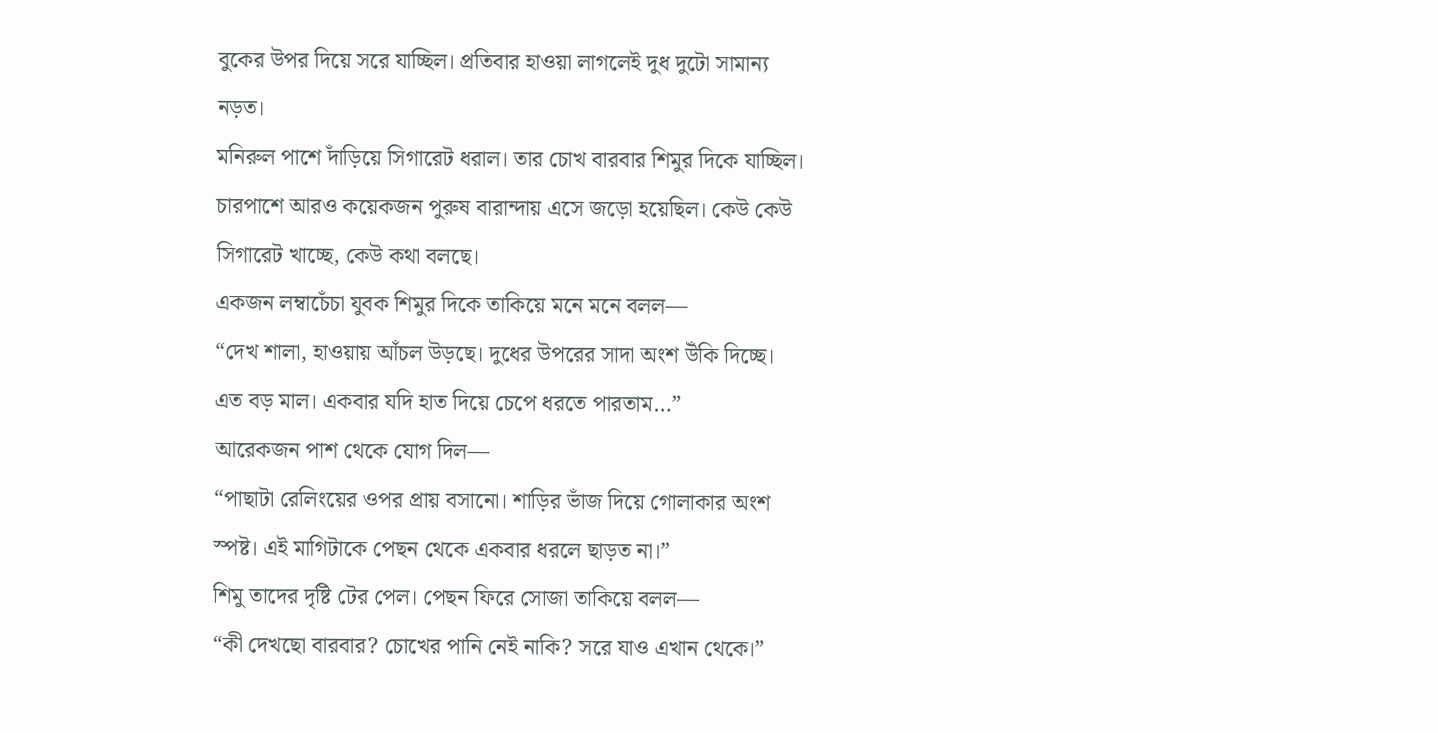বুকের উপর দিয়ে সরে যাচ্ছিল। প্রতিবার হাওয়া লাগলেই দুধ দুটো সামান্য নড়ত।
মনিরুল পাশে দাঁড়িয়ে সিগারেট ধরাল। তার চোখ বারবার শিমুর দিকে যাচ্ছিল। চারপাশে আরও কয়েকজন পুরুষ বারান্দায় এসে জড়ো হয়েছিল। কেউ কেউ সিগারেট খাচ্ছে, কেউ কথা বলছে।
একজন লম্বাচেঁচা যুবক শিমুর দিকে তাকিয়ে মনে মনে বলল—
“দেখ শালা, হাওয়ায় আঁচল উড়ছে। দুধের উপরের সাদা অংশ উঁকি দিচ্ছে। এত বড় মাল। একবার যদি হাত দিয়ে চেপে ধরতে পারতাম…”
আরেকজন পাশ থেকে যোগ দিল—
“পাছাটা রেলিংয়ের ওপর প্রায় বসানো। শাড়ির ভাঁজ দিয়ে গোলাকার অংশ স্পষ্ট। এই মাগিটাকে পেছন থেকে একবার ধরলে ছাড়ত না।”
শিমু তাদের দৃষ্টি টের পেল। পেছন ফিরে সোজা তাকিয়ে বলল—
“কী দেখছো বারবার? চোখের পানি নেই নাকি? সরে যাও এখান থেকে।”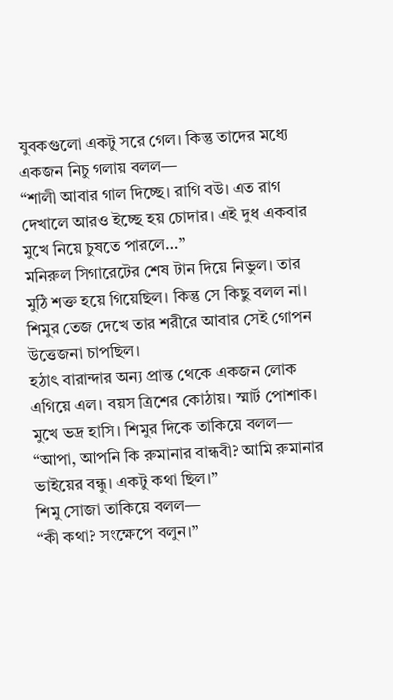যুবকগুলো একটু সরে গেল। কিন্তু তাদের মধ্যে একজন নিচু গলায় বলল—
“শালী আবার গাল দিচ্ছে। রাগি বউ। এত রাগ দেখালে আরও ইচ্ছে হয় চোদার। এই দুধ একবার মুখে নিয়ে চুষতে পারলে…”
মনিরুল সিগারেটের শেষ টান দিয়ে নিভুল। তার মুঠি শক্ত হয়ে গিয়েছিল। কিন্তু সে কিছু বলল না। শিমুর তেজ দেখে তার শরীরে আবার সেই গোপন উত্তেজনা চাপছিল।
হঠাৎ বারান্দার অন্য প্রান্ত থেকে একজন লোক এগিয়ে এল। বয়স ত্রিশের কোঠায়। স্মার্ট পোশাক। মুখে ভদ্র হাসি। শিমুর দিকে তাকিয়ে বলল—
“আপা, আপনি কি রুমানার বান্ধবী? আমি রুমানার ভাইয়ের বন্ধু। একটু কথা ছিল।”
শিমু সোজা তাকিয়ে বলল—
“কী কথা? সংক্ষেপে বলুন।”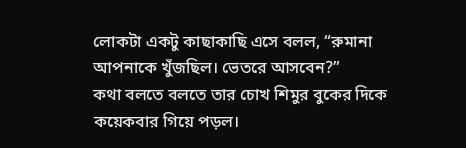লোকটা একটু কাছাকাছি এসে বলল, “রুমানা আপনাকে খুঁজছিল। ভেতরে আসবেন?”
কথা বলতে বলতে তার চোখ শিমুর বুকের দিকে কয়েকবার গিয়ে পড়ল।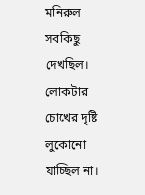মনিরুল সবকিছু দেখছিল। লোকটার চোখের দৃষ্টি লুকোনো যাচ্ছিল না।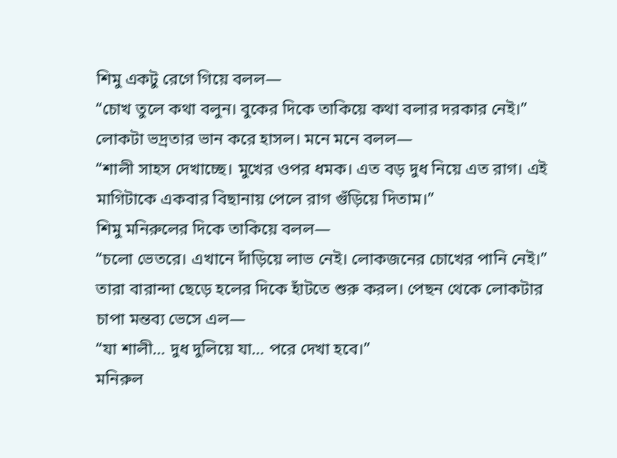শিমু একটু রেগে গিয়ে বলল—
“চোখ তুলে কথা বলুন। বুকের দিকে তাকিয়ে কথা বলার দরকার নেই।”
লোকটা ভদ্রতার ভান করে হাসল। মনে মনে বলল—
“শালী সাহস দেখাচ্ছে। মুখের ওপর ধমক। এত বড় দুধ নিয়ে এত রাগ। এই মাগিটাকে একবার বিছানায় পেলে রাগ গুঁড়িয়ে দিতাম।”
শিমু মনিরুলের দিকে তাকিয়ে বলল—
“চলো ভেতরে। এখানে দাঁড়িয়ে লাভ নেই। লোকজনের চোখের পানি নেই।”
তারা বারান্দা ছেড়ে হলের দিকে হাঁটতে শুরু করল। পেছন থেকে লোকটার চাপা মন্তব্য ভেসে এল—
“যা শালী… দুধ দুলিয়ে যা… পরে দেখা হবে।”
মনিরুল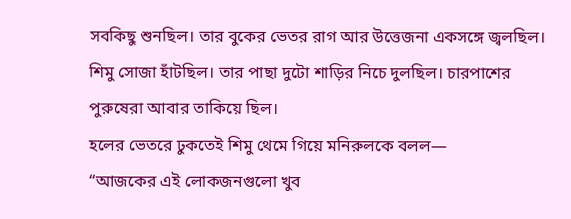সবকিছু শুনছিল। তার বুকের ভেতর রাগ আর উত্তেজনা একসঙ্গে জ্বলছিল। শিমু সোজা হাঁটছিল। তার পাছা দুটো শাড়ির নিচে দুলছিল। চারপাশের পুরুষেরা আবার তাকিয়ে ছিল।
হলের ভেতরে ঢুকতেই শিমু থেমে গিয়ে মনিরুলকে বলল—
“আজকের এই লোকজনগুলো খুব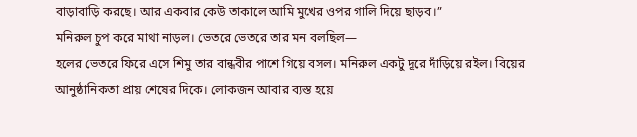বাড়াবাড়ি করছে। আর একবার কেউ তাকালে আমি মুখের ওপর গালি দিয়ে ছাড়ব।”
মনিরুল চুপ করে মাথা নাড়ল। ভেতরে ভেতরে তার মন বলছিল—
হলের ভেতরে ফিরে এসে শিমু তার বান্ধবীর পাশে গিয়ে বসল। মনিরুল একটু দূরে দাঁড়িয়ে রইল। বিয়ের আনুষ্ঠানিকতা প্রায় শেষের দিকে। লোকজন আবার ব্যস্ত হয়ে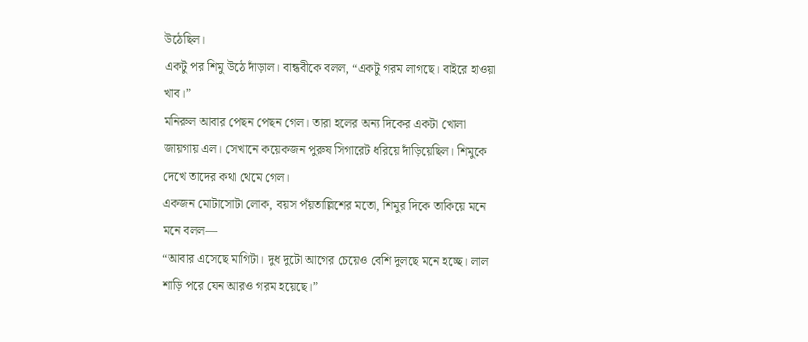উঠেছিল।
একটু পর শিমু উঠে দাঁড়াল। বান্ধবীকে বলল, “একটু গরম লাগছে। বাইরে হাওয়া খাব।”
মনিরুল আবার পেছন পেছন গেল। তারা হলের অন্য দিকের একটা খোলা জায়গায় এল। সেখানে কয়েকজন পুরুষ সিগারেট ধরিয়ে দাঁড়িয়েছিল। শিমুকে দেখে তাদের কথা থেমে গেল।
একজন মোটাসোটা লোক, বয়স পঁয়তাল্লিশের মতো, শিমুর দিকে তাকিয়ে মনে মনে বলল—
“আবার এসেছে মাগিটা। দুধ দুটো আগের চেয়েও বেশি দুলছে মনে হচ্ছে। লাল শাড়ি পরে যেন আরও গরম হয়েছে।”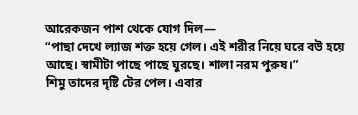আরেকজন পাশ থেকে যোগ দিল—
“পাছা দেখে ল্যাজ শক্ত হয়ে গেল। এই শরীর নিয়ে ঘরে বউ হয়ে আছে। স্বামীটা পাছে পাছে ঘুরছে। শালা নরম পুরুষ।”
শিমু তাদের দৃষ্টি টের পেল। এবার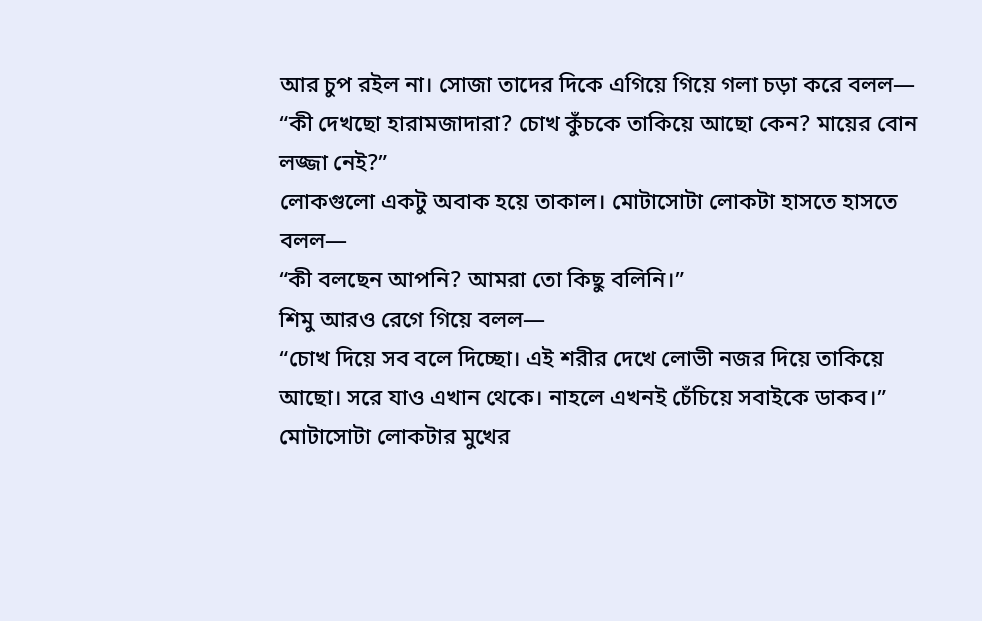আর চুপ রইল না। সোজা তাদের দিকে এগিয়ে গিয়ে গলা চড়া করে বলল—
“কী দেখছো হারামজাদারা? চোখ কুঁচকে তাকিয়ে আছো কেন? মায়ের বোন লজ্জা নেই?”
লোকগুলো একটু অবাক হয়ে তাকাল। মোটাসোটা লোকটা হাসতে হাসতে বলল—
“কী বলছেন আপনি? আমরা তো কিছু বলিনি।”
শিমু আরও রেগে গিয়ে বলল—
“চোখ দিয়ে সব বলে দিচ্ছো। এই শরীর দেখে লোভী নজর দিয়ে তাকিয়ে আছো। সরে যাও এখান থেকে। নাহলে এখনই চেঁচিয়ে সবাইকে ডাকব।”
মোটাসোটা লোকটার মুখের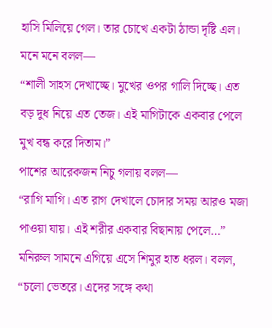হাসি মিলিয়ে গেল। তার চোখে একটা ঠান্ডা দৃষ্টি এল। মনে মনে বলল—
“শালী সাহস দেখাচ্ছে। মুখের ওপর গালি দিচ্ছে। এত বড় দুধ নিয়ে এত তেজ। এই মাগিটাকে একবার পেলে মুখ বন্ধ করে দিতাম।”
পাশের আরেকজন নিচু গলায় বলল—
“রাগি মাগি। এত রাগ দেখালে চোদার সময় আরও মজা পাওয়া যায়। এই শরীর একবার বিছানায় পেলে…”
মনিরুল সামনে এগিয়ে এসে শিমুর হাত ধরল। বলল, “চলো ভেতরে। এদের সঙ্গে কথা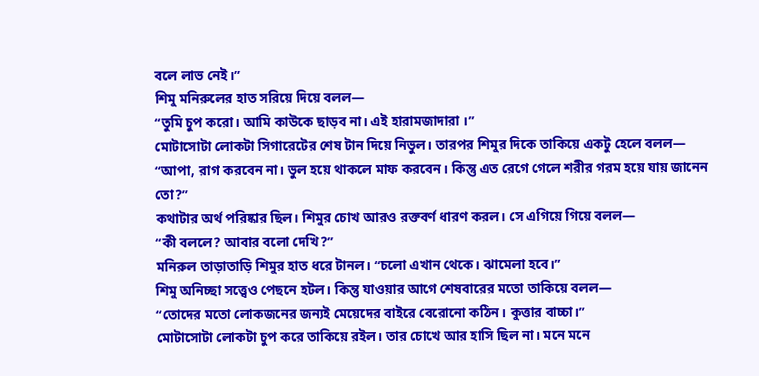বলে লাভ নেই।”
শিমু মনিরুলের হাত সরিয়ে দিয়ে বলল—
“তুমি চুপ করো। আমি কাউকে ছাড়ব না। এই হারামজাদারা ।”
মোটাসোটা লোকটা সিগারেটের শেষ টান দিয়ে নিভুল। তারপর শিমুর দিকে তাকিয়ে একটু হেলে বলল—
“আপা, রাগ করবেন না। ভুল হয়ে থাকলে মাফ করবেন। কিন্তু এত রেগে গেলে শরীর গরম হয়ে যায় জানেন তো?”
কথাটার অর্থ পরিষ্কার ছিল। শিমুর চোখ আরও রক্তবর্ণ ধারণ করল। সে এগিয়ে গিয়ে বলল—
“কী বললে? আবার বলো দেখি?”
মনিরুল তাড়াতাড়ি শিমুর হাত ধরে টানল। “চলো এখান থেকে। ঝামেলা হবে।”
শিমু অনিচ্ছা সত্ত্বেও পেছনে হটল। কিন্তু যাওয়ার আগে শেষবারের মতো তাকিয়ে বলল—
“তোদের মতো লোকজনের জন্যই মেয়েদের বাইরে বেরোনো কঠিন। কুত্তার বাচ্চা।”
মোটাসোটা লোকটা চুপ করে তাকিয়ে রইল। তার চোখে আর হাসি ছিল না। মনে মনে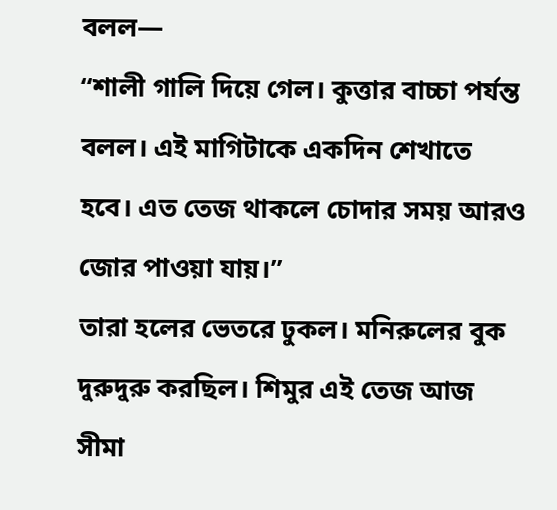বলল—
“শালী গালি দিয়ে গেল। কুত্তার বাচ্চা পর্যন্ত বলল। এই মাগিটাকে একদিন শেখাতে হবে। এত তেজ থাকলে চোদার সময় আরও জোর পাওয়া যায়।”
তারা হলের ভেতরে ঢুকল। মনিরুলের বুক দুরুদুরু করছিল। শিমুর এই তেজ আজ সীমা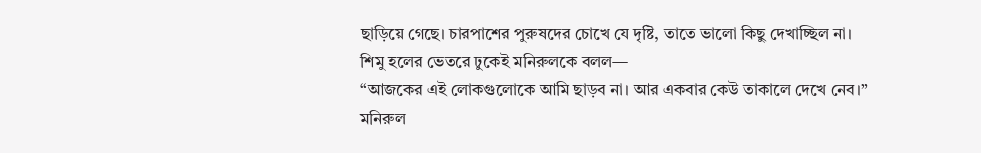ছাড়িয়ে গেছে। চারপাশের পুরুষদের চোখে যে দৃষ্টি, তাতে ভালো কিছু দেখাচ্ছিল না।
শিমু হলের ভেতরে ঢুকেই মনিরুলকে বলল—
“আজকের এই লোকগুলোকে আমি ছাড়ব না। আর একবার কেউ তাকালে দেখে নেব।”
মনিরুল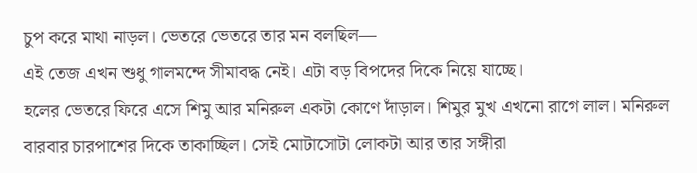চুপ করে মাথা নাড়ল। ভেতরে ভেতরে তার মন বলছিল—
এই তেজ এখন শুধু গালমন্দে সীমাবদ্ধ নেই। এটা বড় বিপদের দিকে নিয়ে যাচ্ছে।
হলের ভেতরে ফিরে এসে শিমু আর মনিরুল একটা কোণে দাঁড়াল। শিমুর মুখ এখনো রাগে লাল। মনিরুল বারবার চারপাশের দিকে তাকাচ্ছিল। সেই মোটাসোটা লোকটা আর তার সঙ্গীরা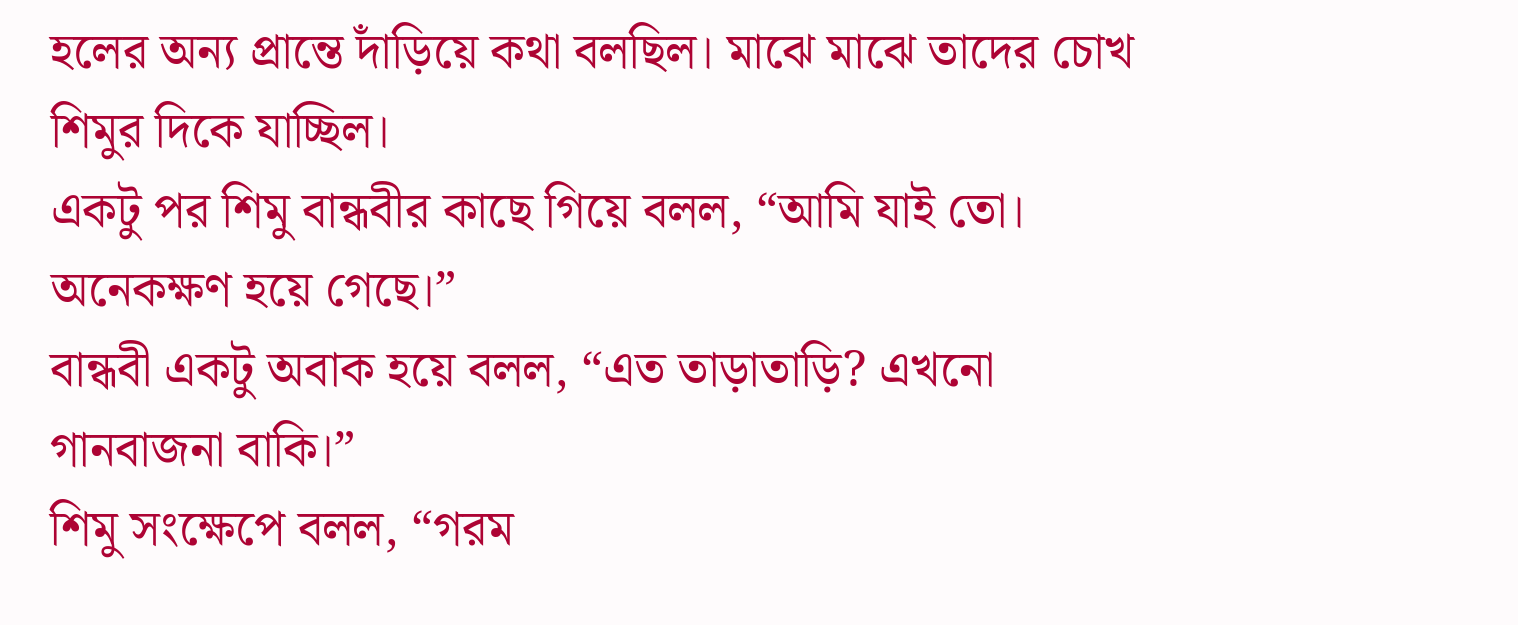হলের অন্য প্রান্তে দাঁড়িয়ে কথা বলছিল। মাঝে মাঝে তাদের চোখ শিমুর দিকে যাচ্ছিল।
একটু পর শিমু বান্ধবীর কাছে গিয়ে বলল, “আমি যাই তো। অনেকক্ষণ হয়ে গেছে।”
বান্ধবী একটু অবাক হয়ে বলল, “এত তাড়াতাড়ি? এখনো গানবাজনা বাকি।”
শিমু সংক্ষেপে বলল, “গরম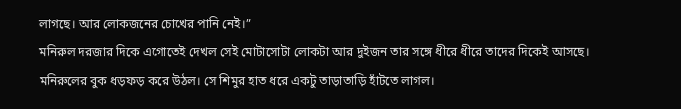লাগছে। আর লোকজনের চোখের পানি নেই।”
মনিরুল দরজার দিকে এগোতেই দেখল সেই মোটাসোটা লোকটা আর দুইজন তার সঙ্গে ধীরে ধীরে তাদের দিকেই আসছে। মনিরুলের বুক ধড়ফড় করে উঠল। সে শিমুর হাত ধরে একটু তাড়াতাড়ি হাঁটতে লাগল।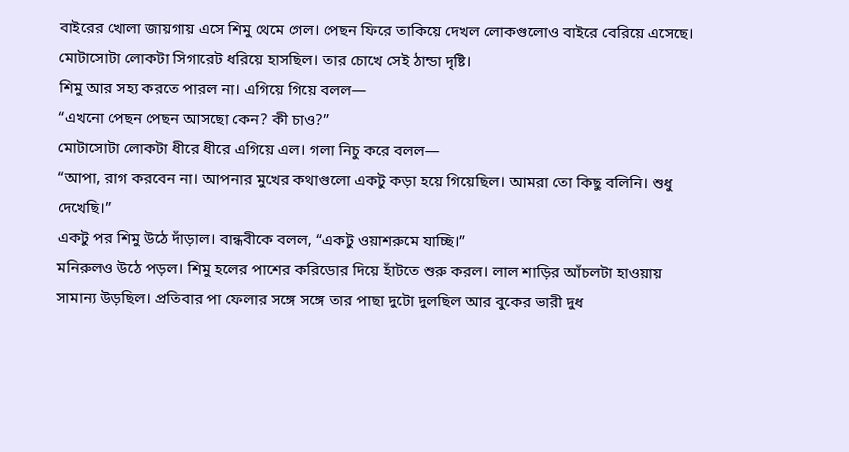বাইরের খোলা জায়গায় এসে শিমু থেমে গেল। পেছন ফিরে তাকিয়ে দেখল লোকগুলোও বাইরে বেরিয়ে এসেছে। মোটাসোটা লোকটা সিগারেট ধরিয়ে হাসছিল। তার চোখে সেই ঠান্ডা দৃষ্টি।
শিমু আর সহ্য করতে পারল না। এগিয়ে গিয়ে বলল—
“এখনো পেছন পেছন আসছো কেন? কী চাও?”
মোটাসোটা লোকটা ধীরে ধীরে এগিয়ে এল। গলা নিচু করে বলল—
“আপা, রাগ করবেন না। আপনার মুখের কথাগুলো একটু কড়া হয়ে গিয়েছিল। আমরা তো কিছু বলিনি। শুধু দেখেছি।”
একটু পর শিমু উঠে দাঁড়াল। বান্ধবীকে বলল, “একটু ওয়াশরুমে যাচ্ছি।”
মনিরুলও উঠে পড়ল। শিমু হলের পাশের করিডোর দিয়ে হাঁটতে শুরু করল। লাল শাড়ির আঁচলটা হাওয়ায় সামান্য উড়ছিল। প্রতিবার পা ফেলার সঙ্গে সঙ্গে তার পাছা দুটো দুলছিল আর বুকের ভারী দুধ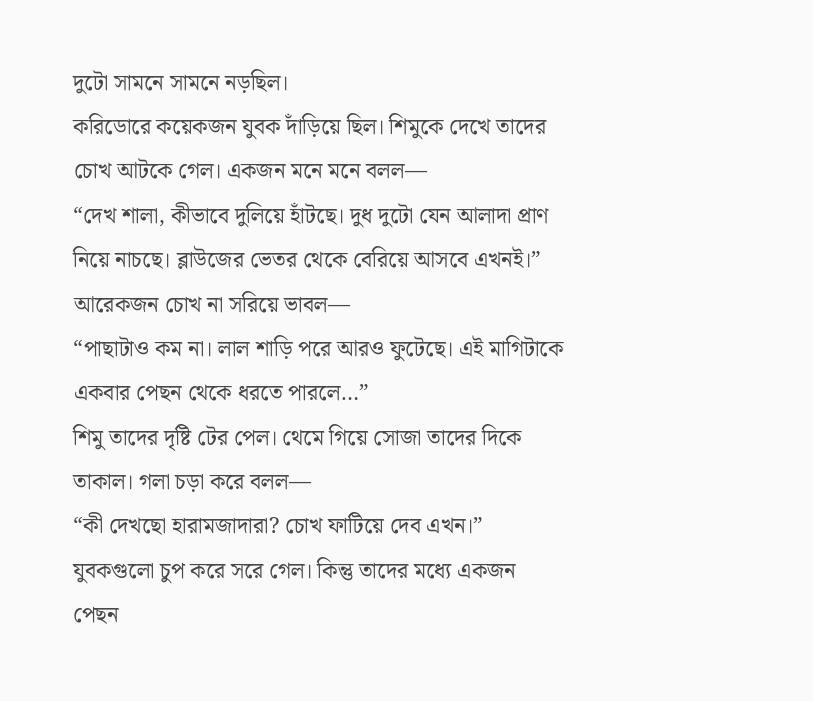দুটো সামনে সামনে নড়ছিল।
করিডোরে কয়েকজন যুবক দাঁড়িয়ে ছিল। শিমুকে দেখে তাদের চোখ আটকে গেল। একজন মনে মনে বলল—
“দেখ শালা, কীভাবে দুলিয়ে হাঁটছে। দুধ দুটো যেন আলাদা প্রাণ নিয়ে নাচছে। ব্লাউজের ভেতর থেকে বেরিয়ে আসবে এখনই।”
আরেকজন চোখ না সরিয়ে ভাবল—
“পাছাটাও কম না। লাল শাড়ি পরে আরও ফুটেছে। এই মাগিটাকে একবার পেছন থেকে ধরতে পারলে…”
শিমু তাদের দৃষ্টি টের পেল। থেমে গিয়ে সোজা তাদের দিকে তাকাল। গলা চড়া করে বলল—
“কী দেখছো হারামজাদারা? চোখ ফাটিয়ে দেব এখন।”
যুবকগুলো চুপ করে সরে গেল। কিন্তু তাদের মধ্যে একজন পেছন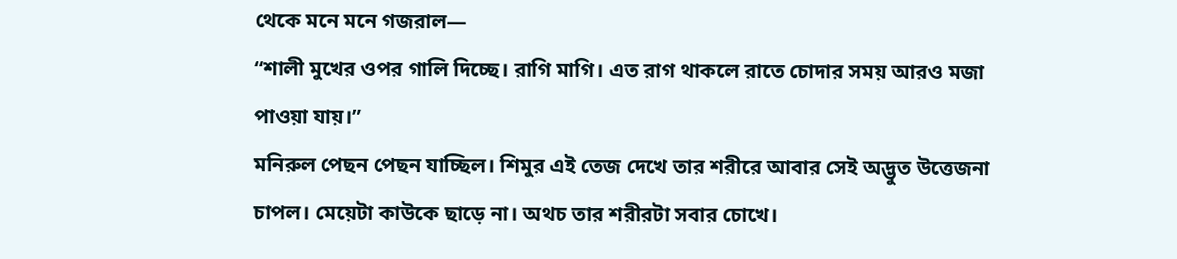থেকে মনে মনে গজরাল—
“শালী মুখের ওপর গালি দিচ্ছে। রাগি মাগি। এত রাগ থাকলে রাতে চোদার সময় আরও মজা পাওয়া যায়।”
মনিরুল পেছন পেছন যাচ্ছিল। শিমুর এই তেজ দেখে তার শরীরে আবার সেই অদ্ভুত উত্তেজনা চাপল। মেয়েটা কাউকে ছাড়ে না। অথচ তার শরীরটা সবার চোখে।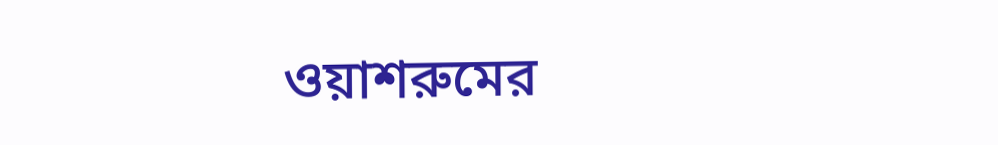ওয়াশরুমের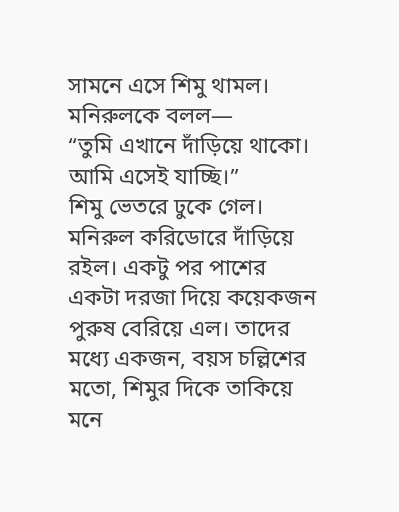সামনে এসে শিমু থামল। মনিরুলকে বলল—
“তুমি এখানে দাঁড়িয়ে থাকো। আমি এসেই যাচ্ছি।”
শিমু ভেতরে ঢুকে গেল। মনিরুল করিডোরে দাঁড়িয়ে রইল। একটু পর পাশের একটা দরজা দিয়ে কয়েকজন পুরুষ বেরিয়ে এল। তাদের মধ্যে একজন, বয়স চল্লিশের মতো, শিমুর দিকে তাকিয়ে মনে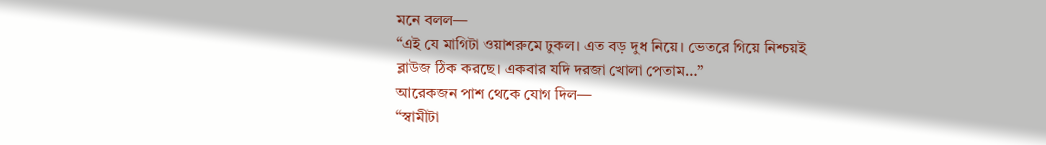মনে বলল—
“এই যে মাগিটা ওয়াশরুমে ঢুকল। এত বড় দুধ নিয়ে। ভেতরে গিয়ে নিশ্চয়ই ব্লাউজ ঠিক করছে। একবার যদি দরজা খোলা পেতাম…”
আরেকজন পাশ থেকে যোগ দিল—
“স্বামীটা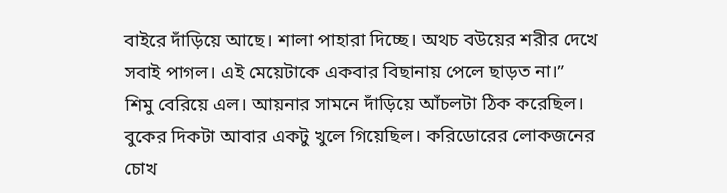বাইরে দাঁড়িয়ে আছে। শালা পাহারা দিচ্ছে। অথচ বউয়ের শরীর দেখে সবাই পাগল। এই মেয়েটাকে একবার বিছানায় পেলে ছাড়ত না।”
শিমু বেরিয়ে এল। আয়নার সামনে দাঁড়িয়ে আঁচলটা ঠিক করেছিল। বুকের দিকটা আবার একটু খুলে গিয়েছিল। করিডোরের লোকজনের চোখ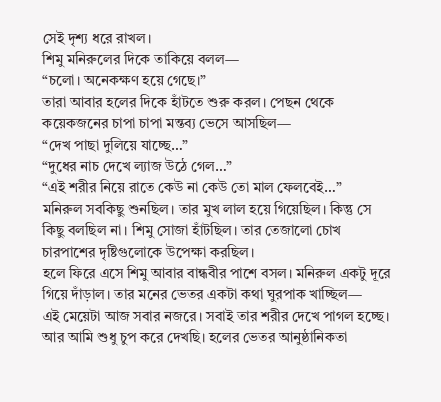সেই দৃশ্য ধরে রাখল।
শিমু মনিরুলের দিকে তাকিয়ে বলল—
“চলো। অনেকক্ষণ হয়ে গেছে।”
তারা আবার হলের দিকে হাঁটতে শুরু করল। পেছন থেকে কয়েকজনের চাপা চাপা মন্তব্য ভেসে আসছিল—
“দেখ পাছা দুলিয়ে যাচ্ছে…”
“দুধের নাচ দেখে ল্যাজ উঠে গেল…”
“এই শরীর নিয়ে রাতে কেউ না কেউ তো মাল ফেলবেই…”
মনিরুল সবকিছু শুনছিল। তার মুখ লাল হয়ে গিয়েছিল। কিন্তু সে কিছু বলছিল না। শিমু সোজা হাঁটছিল। তার তেজালো চোখ চারপাশের দৃষ্টিগুলোকে উপেক্ষা করছিল।
হলে ফিরে এসে শিমু আবার বান্ধবীর পাশে বসল। মনিরুল একটু দূরে গিয়ে দাঁড়াল। তার মনের ভেতর একটা কথা ঘুরপাক খাচ্ছিল—
এই মেয়েটা আজ সবার নজরে। সবাই তার শরীর দেখে পাগল হচ্ছে। আর আমি শুধু চুপ করে দেখছি। হলের ভেতর আনুষ্ঠানিকতা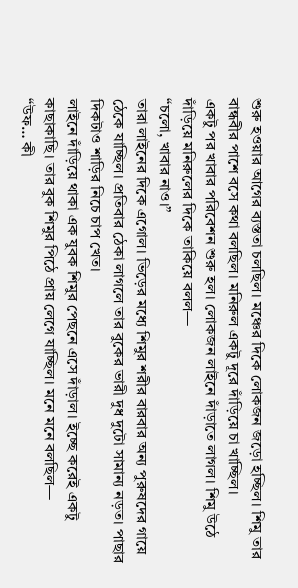শুরু হওয়ার আগের ব্যস্ততা চলছিল। মঞ্চের দিকে লোকজন জড়ো হচ্ছিল। শিমু তার বান্ধবীর পাশে বসে কথা বলছিল। মনিরুল একটু দূরে দাঁড়িয়ে চা খাচ্ছিল।
একটু পর খাবার পরিবেশন শুরু হল। লোকজন লাইনে দাঁড়াতে লাগল। শিমু উঠে দাঁড়িয়ে মনিরুলের দিকে তাকিয়ে বলল—
“চলো, খাবার নাও।”
তারা লাইনের দিকে এগোল। ভিড়ের মধ্যে শিমুর শরীর বারবার অন্য পুরুষদের গায়ে ঠেকে যাচ্ছিল। প্রতিবার ঠেকা লাগলে তার বুকের ভারী দুধ দুটো সামান্য নড়ত। পাছার দিকটাও শাড়ির নিচে চাপ খেত।
লাইনে দাঁড়িয়ে থাকা এক যুবক শিমুর পেছনে এসে দাঁড়াল। ইচ্ছে করেই একটু কাছাকাছি। তার বুক শিমুর পিঠে প্রায় লেগে যাচ্ছিল। মনে মনে বলছিল—
“উফ… কী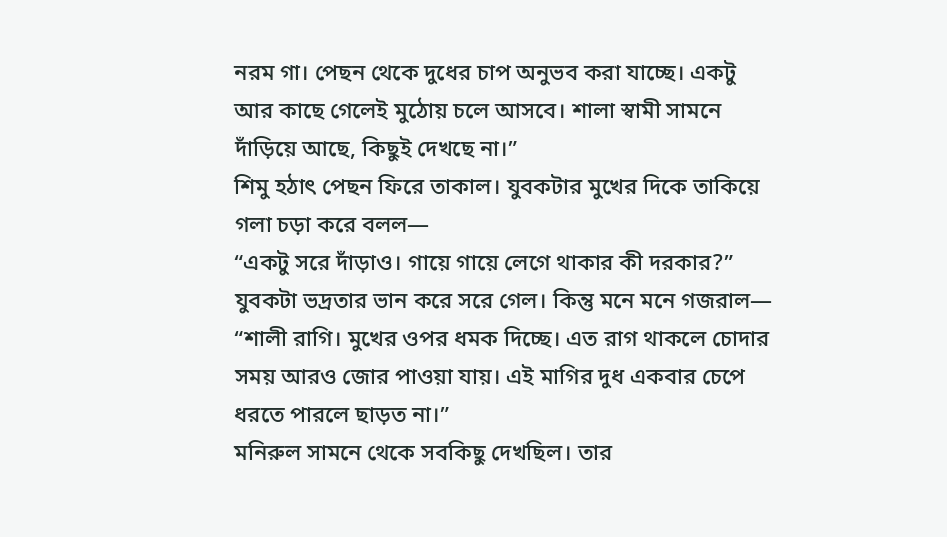নরম গা। পেছন থেকে দুধের চাপ অনুভব করা যাচ্ছে। একটু আর কাছে গেলেই মুঠোয় চলে আসবে। শালা স্বামী সামনে দাঁড়িয়ে আছে, কিছুই দেখছে না।”
শিমু হঠাৎ পেছন ফিরে তাকাল। যুবকটার মুখের দিকে তাকিয়ে গলা চড়া করে বলল—
“একটু সরে দাঁড়াও। গায়ে গায়ে লেগে থাকার কী দরকার?”
যুবকটা ভদ্রতার ভান করে সরে গেল। কিন্তু মনে মনে গজরাল—
“শালী রাগি। মুখের ওপর ধমক দিচ্ছে। এত রাগ থাকলে চোদার সময় আরও জোর পাওয়া যায়। এই মাগির দুধ একবার চেপে ধরতে পারলে ছাড়ত না।”
মনিরুল সামনে থেকে সবকিছু দেখছিল। তার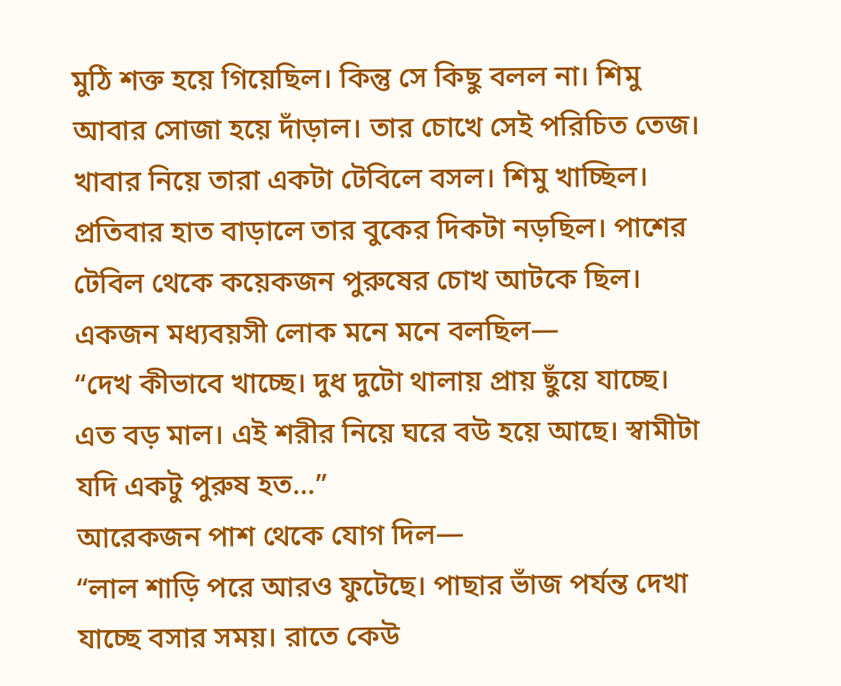মুঠি শক্ত হয়ে গিয়েছিল। কিন্তু সে কিছু বলল না। শিমু আবার সোজা হয়ে দাঁড়াল। তার চোখে সেই পরিচিত তেজ।
খাবার নিয়ে তারা একটা টেবিলে বসল। শিমু খাচ্ছিল। প্রতিবার হাত বাড়ালে তার বুকের দিকটা নড়ছিল। পাশের টেবিল থেকে কয়েকজন পুরুষের চোখ আটকে ছিল।
একজন মধ্যবয়সী লোক মনে মনে বলছিল—
“দেখ কীভাবে খাচ্ছে। দুধ দুটো থালায় প্রায় ছুঁয়ে যাচ্ছে। এত বড় মাল। এই শরীর নিয়ে ঘরে বউ হয়ে আছে। স্বামীটা যদি একটু পুরুষ হত…”
আরেকজন পাশ থেকে যোগ দিল—
“লাল শাড়ি পরে আরও ফুটেছে। পাছার ভাঁজ পর্যন্ত দেখা যাচ্ছে বসার সময়। রাতে কেউ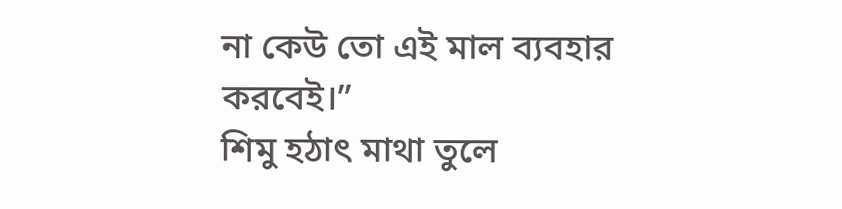না কেউ তো এই মাল ব্যবহার করবেই।”
শিমু হঠাৎ মাথা তুলে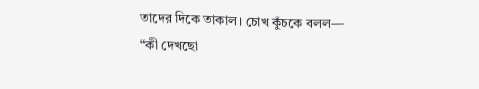তাদের দিকে তাকাল। চোখ কুঁচকে বলল—
“কী দেখছো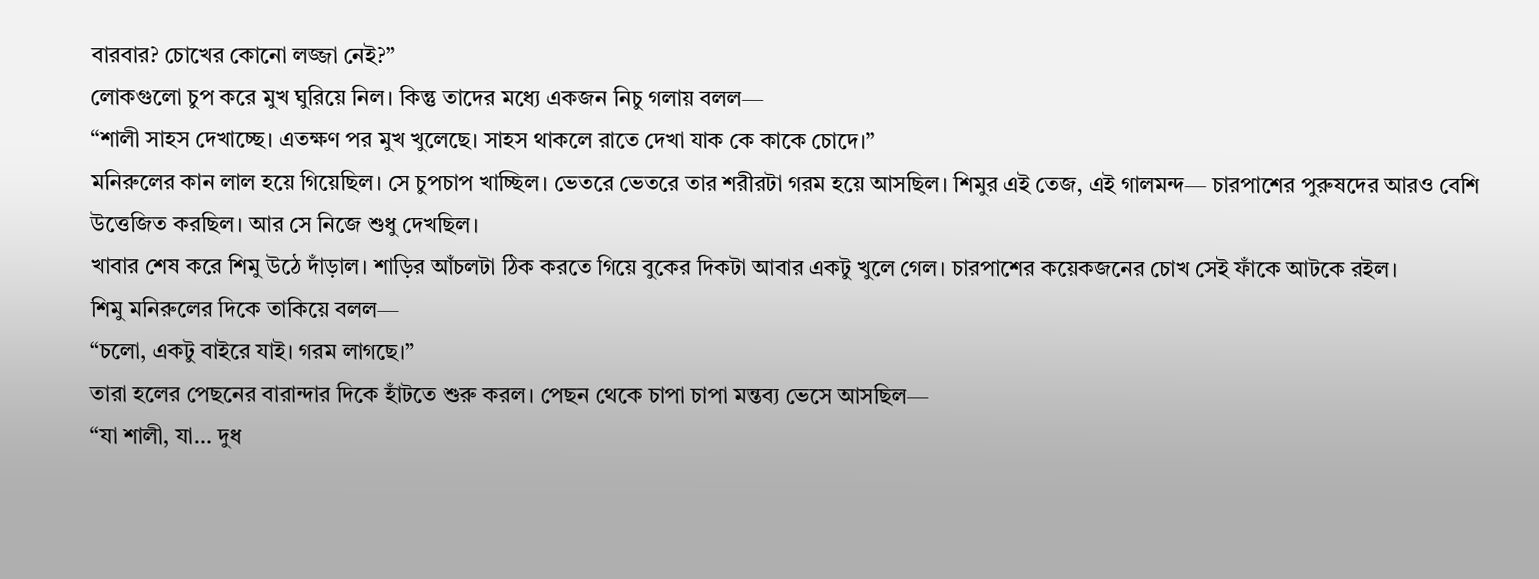বারবার? চোখের কোনো লজ্জা নেই?”
লোকগুলো চুপ করে মুখ ঘুরিয়ে নিল। কিন্তু তাদের মধ্যে একজন নিচু গলায় বলল—
“শালী সাহস দেখাচ্ছে। এতক্ষণ পর মুখ খুলেছে। সাহস থাকলে রাতে দেখা যাক কে কাকে চোদে।”
মনিরুলের কান লাল হয়ে গিয়েছিল। সে চুপচাপ খাচ্ছিল। ভেতরে ভেতরে তার শরীরটা গরম হয়ে আসছিল। শিমুর এই তেজ, এই গালমন্দ— চারপাশের পুরুষদের আরও বেশি উত্তেজিত করছিল। আর সে নিজে শুধু দেখছিল।
খাবার শেষ করে শিমু উঠে দাঁড়াল। শাড়ির আঁচলটা ঠিক করতে গিয়ে বুকের দিকটা আবার একটু খুলে গেল। চারপাশের কয়েকজনের চোখ সেই ফাঁকে আটকে রইল।
শিমু মনিরুলের দিকে তাকিয়ে বলল—
“চলো, একটু বাইরে যাই। গরম লাগছে।”
তারা হলের পেছনের বারান্দার দিকে হাঁটতে শুরু করল। পেছন থেকে চাপা চাপা মন্তব্য ভেসে আসছিল—
“যা শালী, যা… দুধ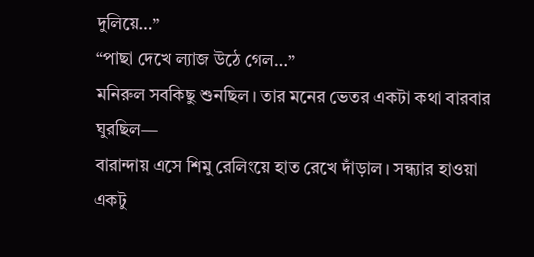দুলিয়ে…”
“পাছা দেখে ল্যাজ উঠে গেল…”
মনিরুল সবকিছু শুনছিল। তার মনের ভেতর একটা কথা বারবার ঘুরছিল—
বারান্দায় এসে শিমু রেলিংয়ে হাত রেখে দাঁড়াল। সন্ধ্যার হাওয়া একটু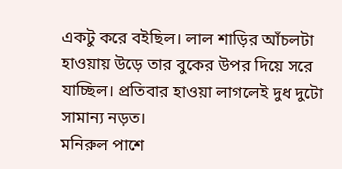একটু করে বইছিল। লাল শাড়ির আঁচলটা হাওয়ায় উড়ে তার বুকের উপর দিয়ে সরে যাচ্ছিল। প্রতিবার হাওয়া লাগলেই দুধ দুটো সামান্য নড়ত।
মনিরুল পাশে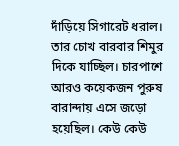দাঁড়িয়ে সিগারেট ধরাল। তার চোখ বারবার শিমুর দিকে যাচ্ছিল। চারপাশে আরও কয়েকজন পুরুষ বারান্দায় এসে জড়ো হয়েছিল। কেউ কেউ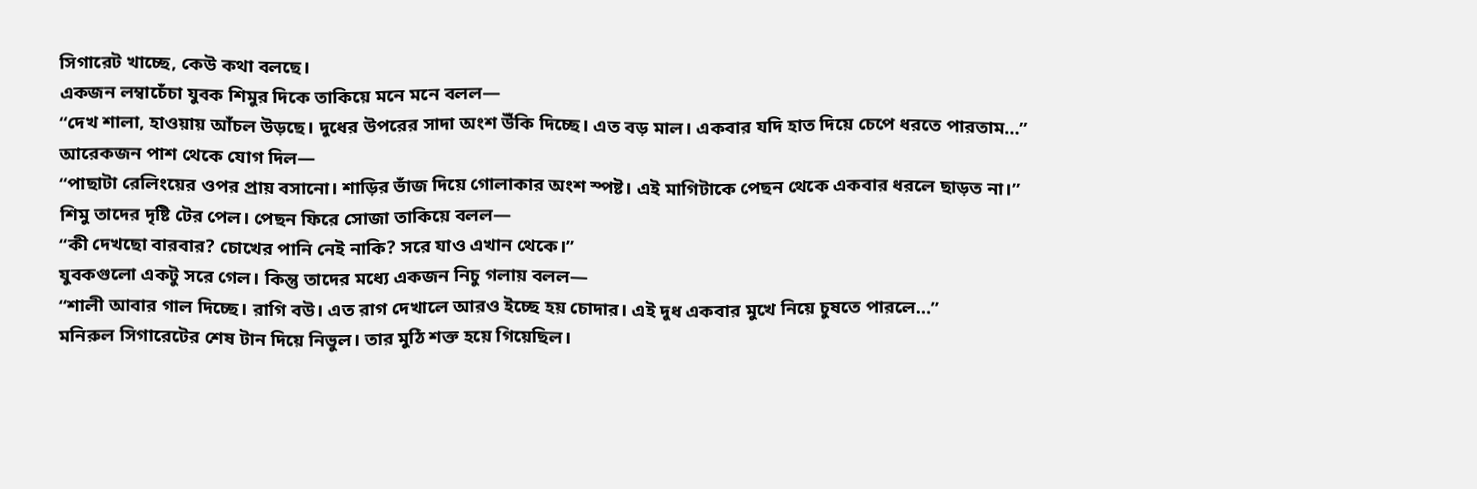সিগারেট খাচ্ছে, কেউ কথা বলছে।
একজন লম্বাচেঁচা যুবক শিমুর দিকে তাকিয়ে মনে মনে বলল—
“দেখ শালা, হাওয়ায় আঁচল উড়ছে। দুধের উপরের সাদা অংশ উঁকি দিচ্ছে। এত বড় মাল। একবার যদি হাত দিয়ে চেপে ধরতে পারতাম…”
আরেকজন পাশ থেকে যোগ দিল—
“পাছাটা রেলিংয়ের ওপর প্রায় বসানো। শাড়ির ভাঁজ দিয়ে গোলাকার অংশ স্পষ্ট। এই মাগিটাকে পেছন থেকে একবার ধরলে ছাড়ত না।”
শিমু তাদের দৃষ্টি টের পেল। পেছন ফিরে সোজা তাকিয়ে বলল—
“কী দেখছো বারবার? চোখের পানি নেই নাকি? সরে যাও এখান থেকে।”
যুবকগুলো একটু সরে গেল। কিন্তু তাদের মধ্যে একজন নিচু গলায় বলল—
“শালী আবার গাল দিচ্ছে। রাগি বউ। এত রাগ দেখালে আরও ইচ্ছে হয় চোদার। এই দুধ একবার মুখে নিয়ে চুষতে পারলে…”
মনিরুল সিগারেটের শেষ টান দিয়ে নিভুল। তার মুঠি শক্ত হয়ে গিয়েছিল।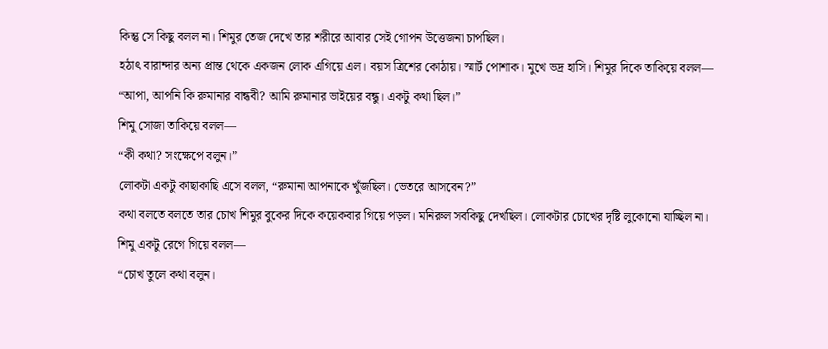কিন্তু সে কিছু বলল না। শিমুর তেজ দেখে তার শরীরে আবার সেই গোপন উত্তেজনা চাপছিল।
হঠাৎ বারান্দার অন্য প্রান্ত থেকে একজন লোক এগিয়ে এল। বয়স ত্রিশের কোঠায়। স্মার্ট পোশাক। মুখে ভদ্র হাসি। শিমুর দিকে তাকিয়ে বলল—
“আপা, আপনি কি রুমানার বান্ধবী? আমি রুমানার ভাইয়ের বন্ধু। একটু কথা ছিল।”
শিমু সোজা তাকিয়ে বলল—
“কী কথা? সংক্ষেপে বলুন।”
লোকটা একটু কাছাকাছি এসে বলল, “রুমানা আপনাকে খুঁজছিল। ভেতরে আসবেন?”
কথা বলতে বলতে তার চোখ শিমুর বুকের দিকে কয়েকবার গিয়ে পড়ল। মনিরুল সবকিছু দেখছিল। লোকটার চোখের দৃষ্টি লুকোনো যাচ্ছিল না।
শিমু একটু রেগে গিয়ে বলল—
“চোখ তুলে কথা বলুন।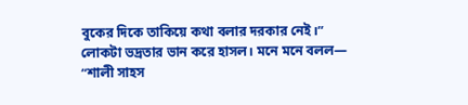বুকের দিকে তাকিয়ে কথা বলার দরকার নেই।”
লোকটা ভদ্রতার ভান করে হাসল। মনে মনে বলল—
“শালী সাহস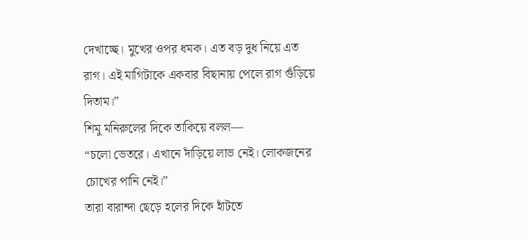দেখাচ্ছে। মুখের ওপর ধমক। এত বড় দুধ নিয়ে এত রাগ। এই মাগিটাকে একবার বিছানায় পেলে রাগ গুঁড়িয়ে দিতাম।”
শিমু মনিরুলের দিকে তাকিয়ে বলল—
“চলো ভেতরে। এখানে দাঁড়িয়ে লাভ নেই। লোকজনের চোখের পানি নেই।”
তারা বারান্দা ছেড়ে হলের দিকে হাঁটতে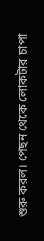শুরু করল। পেছন থেকে লোকটার চাপা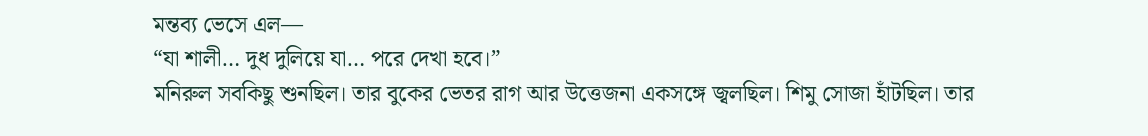মন্তব্য ভেসে এল—
“যা শালী… দুধ দুলিয়ে যা… পরে দেখা হবে।”
মনিরুল সবকিছু শুনছিল। তার বুকের ভেতর রাগ আর উত্তেজনা একসঙ্গে জ্বলছিল। শিমু সোজা হাঁটছিল। তার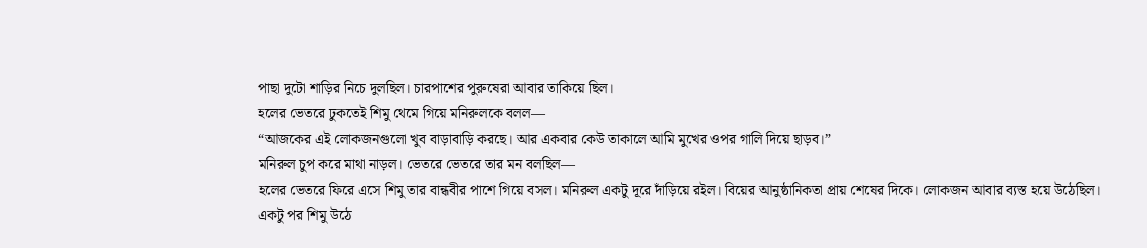পাছা দুটো শাড়ির নিচে দুলছিল। চারপাশের পুরুষেরা আবার তাকিয়ে ছিল।
হলের ভেতরে ঢুকতেই শিমু থেমে গিয়ে মনিরুলকে বলল—
“আজকের এই লোকজনগুলো খুব বাড়াবাড়ি করছে। আর একবার কেউ তাকালে আমি মুখের ওপর গালি দিয়ে ছাড়ব।”
মনিরুল চুপ করে মাথা নাড়ল। ভেতরে ভেতরে তার মন বলছিল—
হলের ভেতরে ফিরে এসে শিমু তার বান্ধবীর পাশে গিয়ে বসল। মনিরুল একটু দূরে দাঁড়িয়ে রইল। বিয়ের আনুষ্ঠানিকতা প্রায় শেষের দিকে। লোকজন আবার ব্যস্ত হয়ে উঠেছিল।
একটু পর শিমু উঠে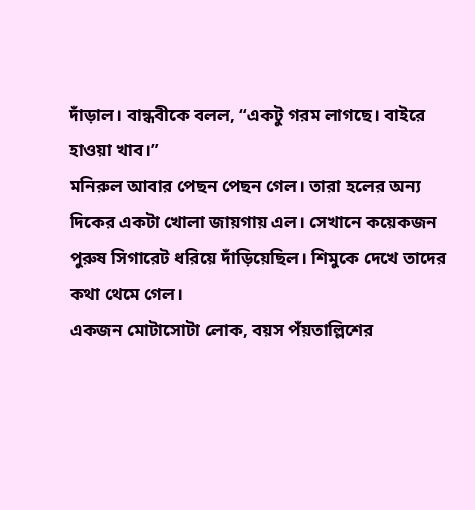দাঁড়াল। বান্ধবীকে বলল, “একটু গরম লাগছে। বাইরে হাওয়া খাব।”
মনিরুল আবার পেছন পেছন গেল। তারা হলের অন্য দিকের একটা খোলা জায়গায় এল। সেখানে কয়েকজন পুরুষ সিগারেট ধরিয়ে দাঁড়িয়েছিল। শিমুকে দেখে তাদের কথা থেমে গেল।
একজন মোটাসোটা লোক, বয়স পঁয়তাল্লিশের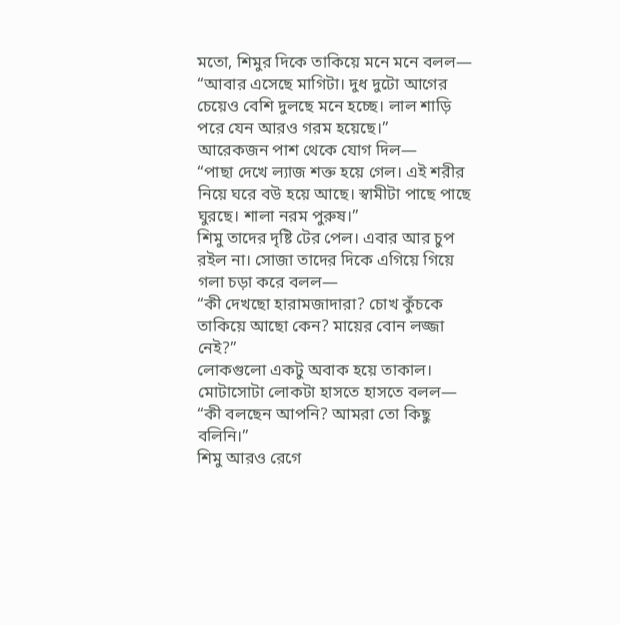মতো, শিমুর দিকে তাকিয়ে মনে মনে বলল—
“আবার এসেছে মাগিটা। দুধ দুটো আগের চেয়েও বেশি দুলছে মনে হচ্ছে। লাল শাড়ি পরে যেন আরও গরম হয়েছে।”
আরেকজন পাশ থেকে যোগ দিল—
“পাছা দেখে ল্যাজ শক্ত হয়ে গেল। এই শরীর নিয়ে ঘরে বউ হয়ে আছে। স্বামীটা পাছে পাছে ঘুরছে। শালা নরম পুরুষ।”
শিমু তাদের দৃষ্টি টের পেল। এবার আর চুপ রইল না। সোজা তাদের দিকে এগিয়ে গিয়ে গলা চড়া করে বলল—
“কী দেখছো হারামজাদারা? চোখ কুঁচকে তাকিয়ে আছো কেন? মায়ের বোন লজ্জা নেই?”
লোকগুলো একটু অবাক হয়ে তাকাল। মোটাসোটা লোকটা হাসতে হাসতে বলল—
“কী বলছেন আপনি? আমরা তো কিছু বলিনি।”
শিমু আরও রেগে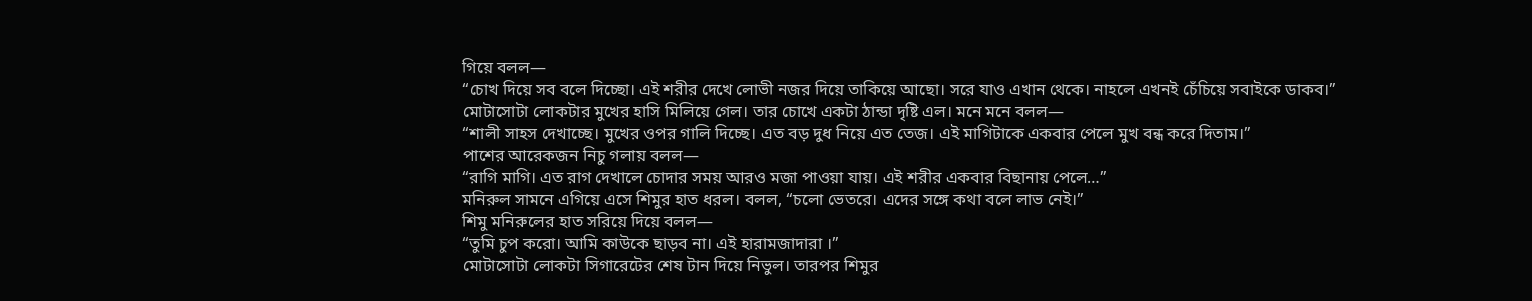গিয়ে বলল—
“চোখ দিয়ে সব বলে দিচ্ছো। এই শরীর দেখে লোভী নজর দিয়ে তাকিয়ে আছো। সরে যাও এখান থেকে। নাহলে এখনই চেঁচিয়ে সবাইকে ডাকব।”
মোটাসোটা লোকটার মুখের হাসি মিলিয়ে গেল। তার চোখে একটা ঠান্ডা দৃষ্টি এল। মনে মনে বলল—
“শালী সাহস দেখাচ্ছে। মুখের ওপর গালি দিচ্ছে। এত বড় দুধ নিয়ে এত তেজ। এই মাগিটাকে একবার পেলে মুখ বন্ধ করে দিতাম।”
পাশের আরেকজন নিচু গলায় বলল—
“রাগি মাগি। এত রাগ দেখালে চোদার সময় আরও মজা পাওয়া যায়। এই শরীর একবার বিছানায় পেলে…”
মনিরুল সামনে এগিয়ে এসে শিমুর হাত ধরল। বলল, “চলো ভেতরে। এদের সঙ্গে কথা বলে লাভ নেই।”
শিমু মনিরুলের হাত সরিয়ে দিয়ে বলল—
“তুমি চুপ করো। আমি কাউকে ছাড়ব না। এই হারামজাদারা ।”
মোটাসোটা লোকটা সিগারেটের শেষ টান দিয়ে নিভুল। তারপর শিমুর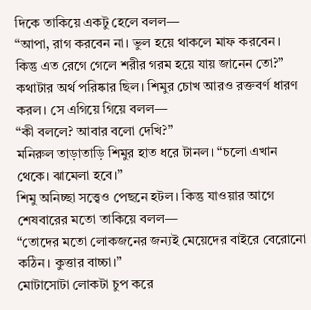দিকে তাকিয়ে একটু হেলে বলল—
“আপা, রাগ করবেন না। ভুল হয়ে থাকলে মাফ করবেন। কিন্তু এত রেগে গেলে শরীর গরম হয়ে যায় জানেন তো?”
কথাটার অর্থ পরিষ্কার ছিল। শিমুর চোখ আরও রক্তবর্ণ ধারণ করল। সে এগিয়ে গিয়ে বলল—
“কী বললে? আবার বলো দেখি?”
মনিরুল তাড়াতাড়ি শিমুর হাত ধরে টানল। “চলো এখান থেকে। ঝামেলা হবে।”
শিমু অনিচ্ছা সত্ত্বেও পেছনে হটল। কিন্তু যাওয়ার আগে শেষবারের মতো তাকিয়ে বলল—
“তোদের মতো লোকজনের জন্যই মেয়েদের বাইরে বেরোনো কঠিন। কুত্তার বাচ্চা।”
মোটাসোটা লোকটা চুপ করে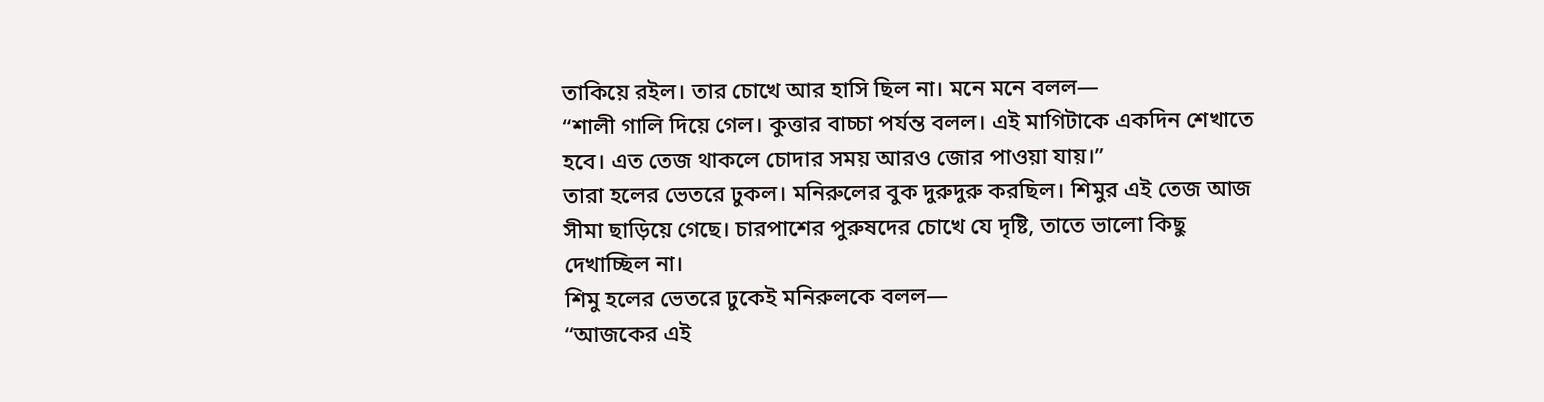তাকিয়ে রইল। তার চোখে আর হাসি ছিল না। মনে মনে বলল—
“শালী গালি দিয়ে গেল। কুত্তার বাচ্চা পর্যন্ত বলল। এই মাগিটাকে একদিন শেখাতে হবে। এত তেজ থাকলে চোদার সময় আরও জোর পাওয়া যায়।”
তারা হলের ভেতরে ঢুকল। মনিরুলের বুক দুরুদুরু করছিল। শিমুর এই তেজ আজ সীমা ছাড়িয়ে গেছে। চারপাশের পুরুষদের চোখে যে দৃষ্টি, তাতে ভালো কিছু দেখাচ্ছিল না।
শিমু হলের ভেতরে ঢুকেই মনিরুলকে বলল—
“আজকের এই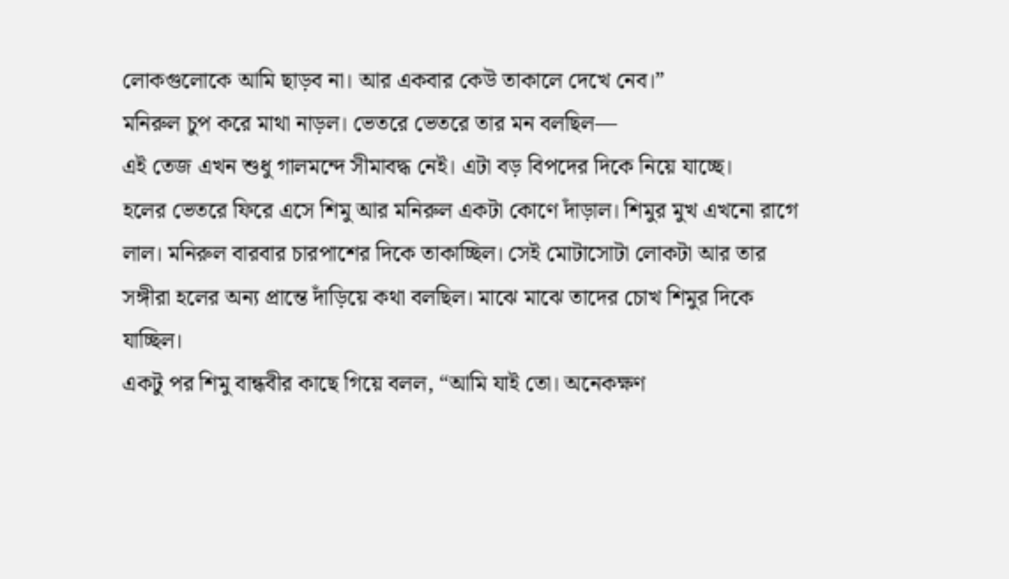লোকগুলোকে আমি ছাড়ব না। আর একবার কেউ তাকালে দেখে নেব।”
মনিরুল চুপ করে মাথা নাড়ল। ভেতরে ভেতরে তার মন বলছিল—
এই তেজ এখন শুধু গালমন্দে সীমাবদ্ধ নেই। এটা বড় বিপদের দিকে নিয়ে যাচ্ছে।
হলের ভেতরে ফিরে এসে শিমু আর মনিরুল একটা কোণে দাঁড়াল। শিমুর মুখ এখনো রাগে লাল। মনিরুল বারবার চারপাশের দিকে তাকাচ্ছিল। সেই মোটাসোটা লোকটা আর তার সঙ্গীরা হলের অন্য প্রান্তে দাঁড়িয়ে কথা বলছিল। মাঝে মাঝে তাদের চোখ শিমুর দিকে যাচ্ছিল।
একটু পর শিমু বান্ধবীর কাছে গিয়ে বলল, “আমি যাই তো। অনেকক্ষণ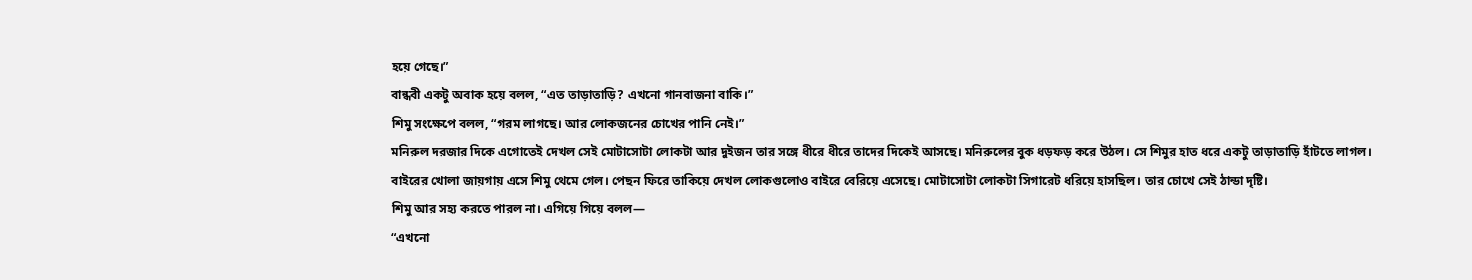হয়ে গেছে।”
বান্ধবী একটু অবাক হয়ে বলল, “এত তাড়াতাড়ি? এখনো গানবাজনা বাকি।”
শিমু সংক্ষেপে বলল, “গরম লাগছে। আর লোকজনের চোখের পানি নেই।”
মনিরুল দরজার দিকে এগোতেই দেখল সেই মোটাসোটা লোকটা আর দুইজন তার সঙ্গে ধীরে ধীরে তাদের দিকেই আসছে। মনিরুলের বুক ধড়ফড় করে উঠল। সে শিমুর হাত ধরে একটু তাড়াতাড়ি হাঁটতে লাগল।
বাইরের খোলা জায়গায় এসে শিমু থেমে গেল। পেছন ফিরে তাকিয়ে দেখল লোকগুলোও বাইরে বেরিয়ে এসেছে। মোটাসোটা লোকটা সিগারেট ধরিয়ে হাসছিল। তার চোখে সেই ঠান্ডা দৃষ্টি।
শিমু আর সহ্য করতে পারল না। এগিয়ে গিয়ে বলল—
“এখনো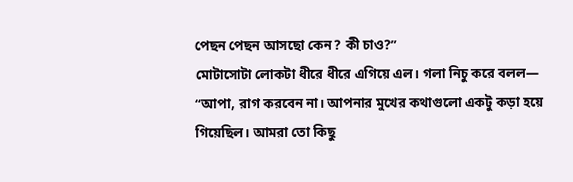পেছন পেছন আসছো কেন? কী চাও?”
মোটাসোটা লোকটা ধীরে ধীরে এগিয়ে এল। গলা নিচু করে বলল—
“আপা, রাগ করবেন না। আপনার মুখের কথাগুলো একটু কড়া হয়ে গিয়েছিল। আমরা তো কিছু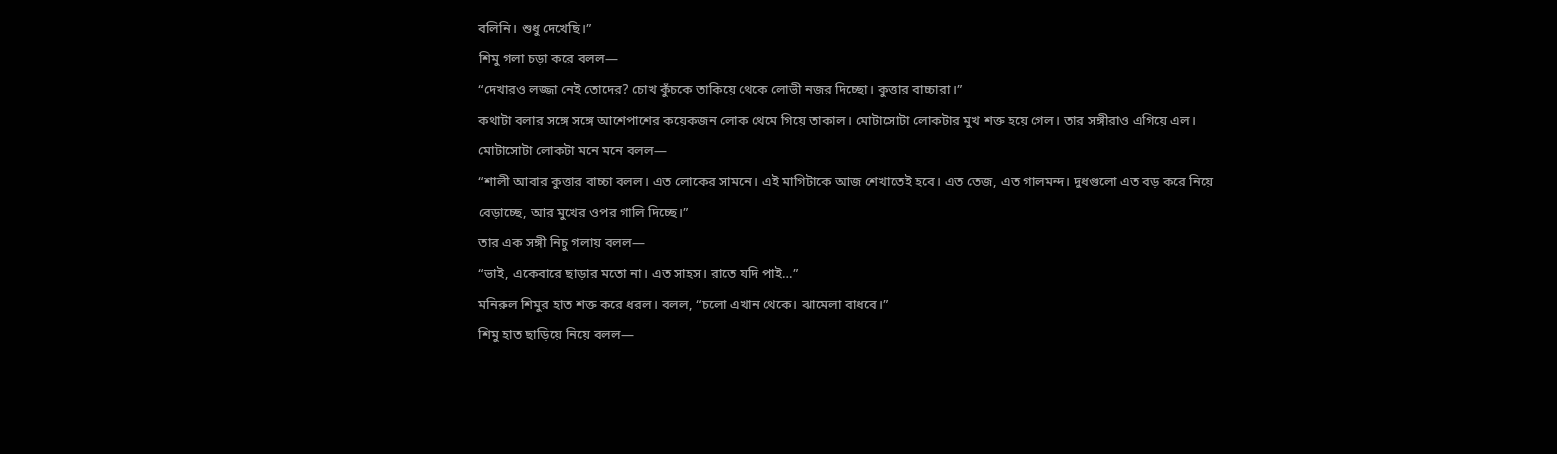বলিনি। শুধু দেখেছি।”
শিমু গলা চড়া করে বলল—
“দেখারও লজ্জা নেই তোদের? চোখ কুঁচকে তাকিয়ে থেকে লোভী নজর দিচ্ছো। কুত্তার বাচ্চারা।”
কথাটা বলার সঙ্গে সঙ্গে আশেপাশের কয়েকজন লোক থেমে গিয়ে তাকাল। মোটাসোটা লোকটার মুখ শক্ত হয়ে গেল। তার সঙ্গীরাও এগিয়ে এল।
মোটাসোটা লোকটা মনে মনে বলল—
“শালী আবার কুত্তার বাচ্চা বলল। এত লোকের সামনে। এই মাগিটাকে আজ শেখাতেই হবে। এত তেজ, এত গালমন্দ। দুধগুলো এত বড় করে নিয়ে বেড়াচ্ছে, আর মুখের ওপর গালি দিচ্ছে।”
তার এক সঙ্গী নিচু গলায় বলল—
“ভাই, একেবারে ছাড়ার মতো না। এত সাহস। রাতে যদি পাই…”
মনিরুল শিমুর হাত শক্ত করে ধরল। বলল, “চলো এখান থেকে। ঝামেলা বাধবে।”
শিমু হাত ছাড়িয়ে নিয়ে বলল—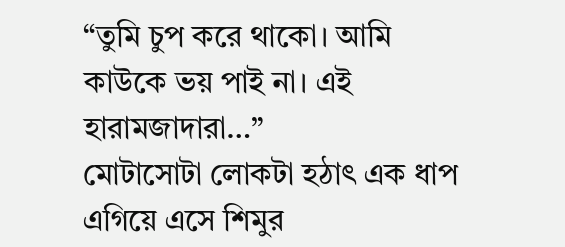“তুমি চুপ করে থাকো। আমি কাউকে ভয় পাই না। এই হারামজাদারা…”
মোটাসোটা লোকটা হঠাৎ এক ধাপ এগিয়ে এসে শিমুর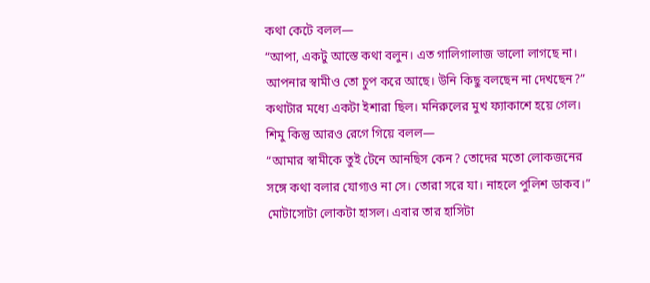কথা কেটে বলল—
“আপা, একটু আস্তে কথা বলুন। এত গালিগালাজ ভালো লাগছে না। আপনার স্বামীও তো চুপ করে আছে। উনি কিছু বলছেন না দেখছেন?”
কথাটার মধ্যে একটা ইশারা ছিল। মনিরুলের মুখ ফ্যাকাশে হয়ে গেল। শিমু কিন্তু আরও রেগে গিয়ে বলল—
“আমার স্বামীকে তুই টেনে আনছিস কেন? তোদের মতো লোকজনের সঙ্গে কথা বলার যোগ্যও না সে। তোরা সরে যা। নাহলে পুলিশ ডাকব।”
মোটাসোটা লোকটা হাসল। এবার তার হাসিটা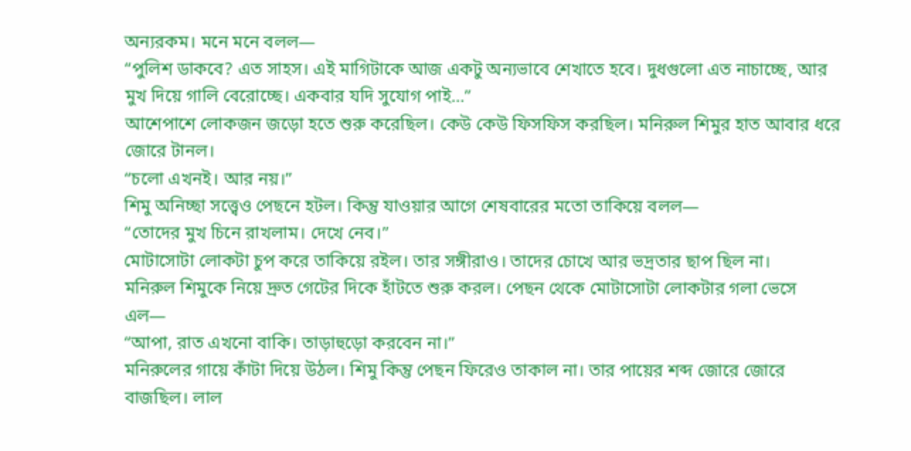অন্যরকম। মনে মনে বলল—
“পুলিশ ডাকবে? এত সাহস। এই মাগিটাকে আজ একটু অন্যভাবে শেখাতে হবে। দুধগুলো এত নাচাচ্ছে, আর মুখ দিয়ে গালি বেরোচ্ছে। একবার যদি সুযোগ পাই…”
আশেপাশে লোকজন জড়ো হতে শুরু করেছিল। কেউ কেউ ফিসফিস করছিল। মনিরুল শিমুর হাত আবার ধরে জোরে টানল।
“চলো এখনই। আর নয়।”
শিমু অনিচ্ছা সত্ত্বেও পেছনে হটল। কিন্তু যাওয়ার আগে শেষবারের মতো তাকিয়ে বলল—
“তোদের মুখ চিনে রাখলাম। দেখে নেব।”
মোটাসোটা লোকটা চুপ করে তাকিয়ে রইল। তার সঙ্গীরাও। তাদের চোখে আর ভদ্রতার ছাপ ছিল না।
মনিরুল শিমুকে নিয়ে দ্রুত গেটের দিকে হাঁটতে শুরু করল। পেছন থেকে মোটাসোটা লোকটার গলা ভেসে এল—
“আপা, রাত এখনো বাকি। তাড়াহুড়ো করবেন না।”
মনিরুলের গায়ে কাঁটা দিয়ে উঠল। শিমু কিন্তু পেছন ফিরেও তাকাল না। তার পায়ের শব্দ জোরে জোরে বাজছিল। লাল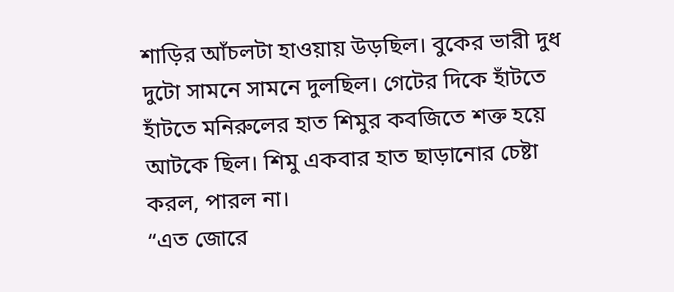শাড়ির আঁচলটা হাওয়ায় উড়ছিল। বুকের ভারী দুধ দুটো সামনে সামনে দুলছিল। গেটের দিকে হাঁটতে হাঁটতে মনিরুলের হাত শিমুর কবজিতে শক্ত হয়ে আটকে ছিল। শিমু একবার হাত ছাড়ানোর চেষ্টা করল, পারল না।
“এত জোরে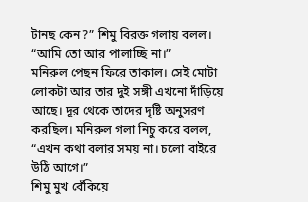টানছ কেন?” শিমু বিরক্ত গলায় বলল। “আমি তো আর পালাচ্ছি না।”
মনিরুল পেছন ফিরে তাকাল। সেই মোটা লোকটা আর তার দুই সঙ্গী এখনো দাঁড়িয়ে আছে। দূর থেকে তাদের দৃষ্টি অনুসরণ করছিল। মনিরুল গলা নিচু করে বলল,
“এখন কথা বলার সময় না। চলো বাইরে উঠি আগে।”
শিমু মুখ বেঁকিয়ে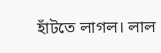হাঁটতে লাগল। লাল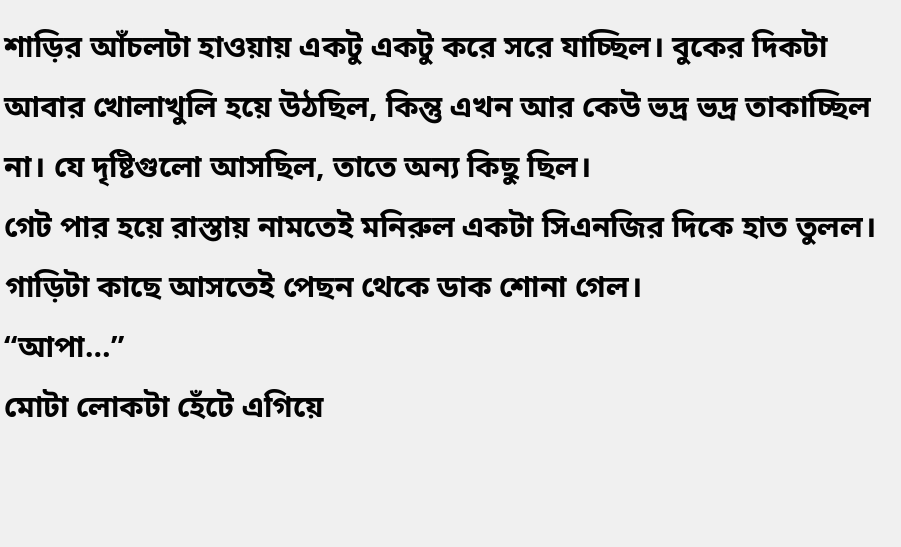শাড়ির আঁচলটা হাওয়ায় একটু একটু করে সরে যাচ্ছিল। বুকের দিকটা আবার খোলাখুলি হয়ে উঠছিল, কিন্তু এখন আর কেউ ভদ্র ভদ্র তাকাচ্ছিল না। যে দৃষ্টিগুলো আসছিল, তাতে অন্য কিছু ছিল।
গেট পার হয়ে রাস্তায় নামতেই মনিরুল একটা সিএনজির দিকে হাত তুলল। গাড়িটা কাছে আসতেই পেছন থেকে ডাক শোনা গেল।
“আপা…”
মোটা লোকটা হেঁটে এগিয়ে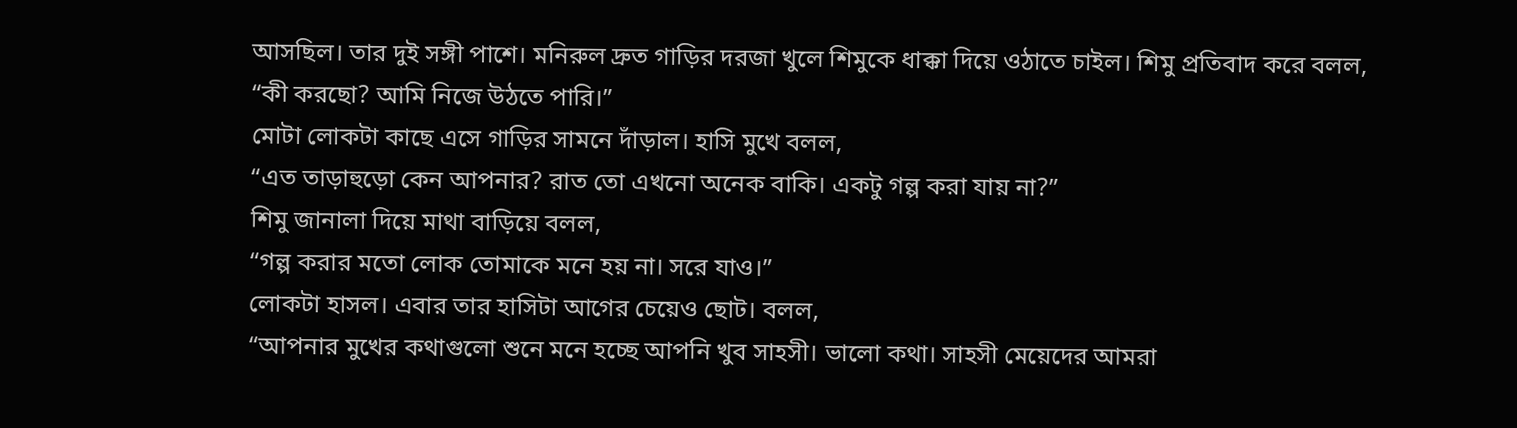আসছিল। তার দুই সঙ্গী পাশে। মনিরুল দ্রুত গাড়ির দরজা খুলে শিমুকে ধাক্কা দিয়ে ওঠাতে চাইল। শিমু প্রতিবাদ করে বলল,
“কী করছো? আমি নিজে উঠতে পারি।”
মোটা লোকটা কাছে এসে গাড়ির সামনে দাঁড়াল। হাসি মুখে বলল,
“এত তাড়াহুড়ো কেন আপনার? রাত তো এখনো অনেক বাকি। একটু গল্প করা যায় না?”
শিমু জানালা দিয়ে মাথা বাড়িয়ে বলল,
“গল্প করার মতো লোক তোমাকে মনে হয় না। সরে যাও।”
লোকটা হাসল। এবার তার হাসিটা আগের চেয়েও ছোট। বলল,
“আপনার মুখের কথাগুলো শুনে মনে হচ্ছে আপনি খুব সাহসী। ভালো কথা। সাহসী মেয়েদের আমরা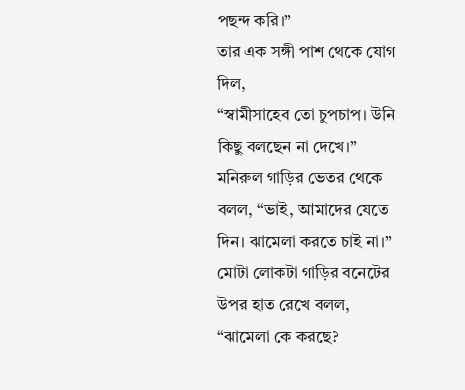পছন্দ করি।”
তার এক সঙ্গী পাশ থেকে যোগ দিল,
“স্বামীসাহেব তো চুপচাপ। উনি কিছু বলছেন না দেখে।”
মনিরুল গাড়ির ভেতর থেকে বলল, “ভাই, আমাদের যেতে দিন। ঝামেলা করতে চাই না।”
মোটা লোকটা গাড়ির বনেটের উপর হাত রেখে বলল,
“ঝামেলা কে করছে?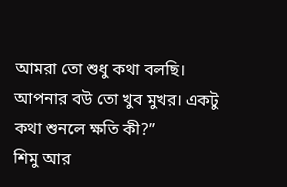আমরা তো শুধু কথা বলছি। আপনার বউ তো খুব মুখর। একটু কথা শুনলে ক্ষতি কী?”
শিমু আর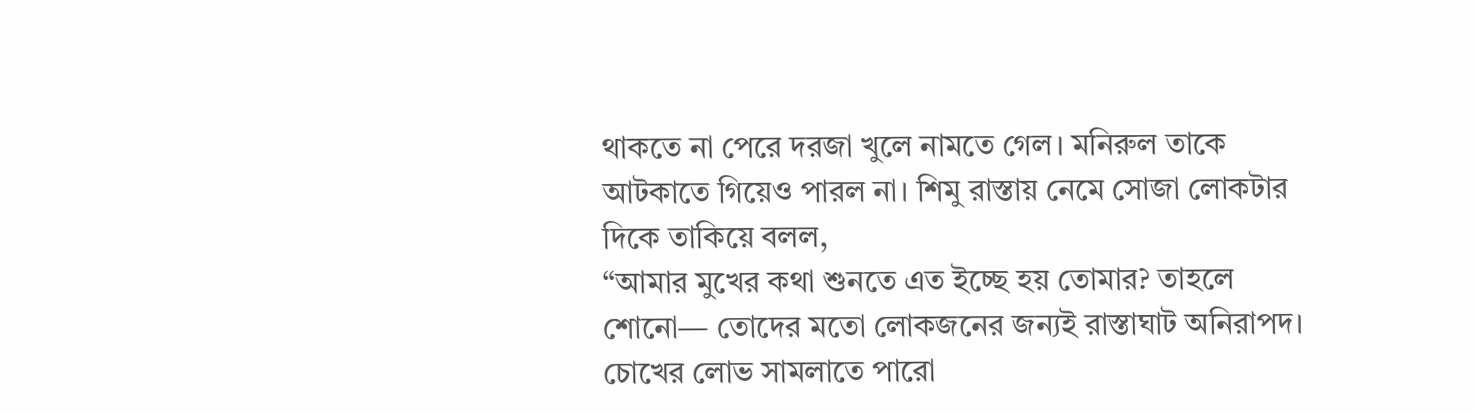থাকতে না পেরে দরজা খুলে নামতে গেল। মনিরুল তাকে আটকাতে গিয়েও পারল না। শিমু রাস্তায় নেমে সোজা লোকটার দিকে তাকিয়ে বলল,
“আমার মুখের কথা শুনতে এত ইচ্ছে হয় তোমার? তাহলে শোনো— তোদের মতো লোকজনের জন্যই রাস্তাঘাট অনিরাপদ। চোখের লোভ সামলাতে পারো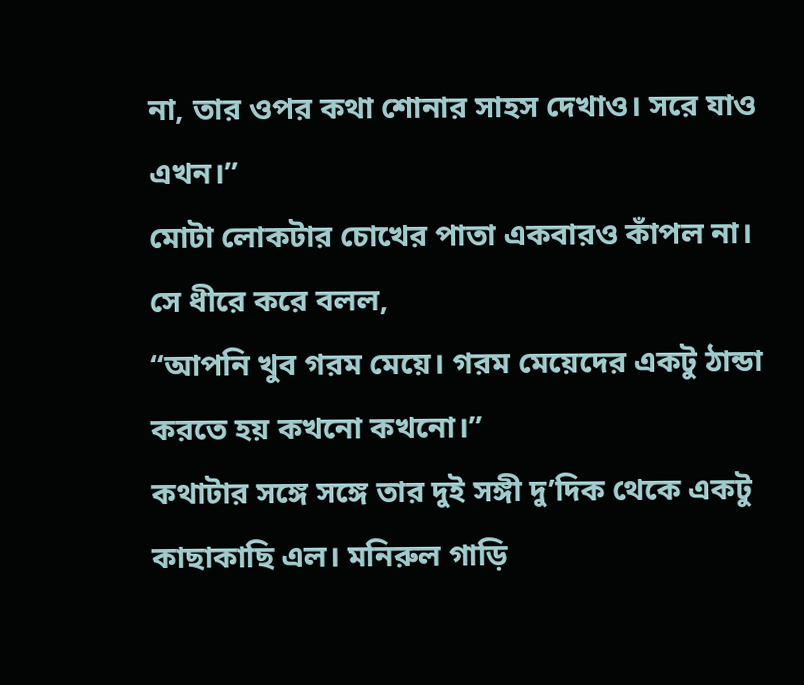না, তার ওপর কথা শোনার সাহস দেখাও। সরে যাও এখন।”
মোটা লোকটার চোখের পাতা একবারও কাঁপল না। সে ধীরে করে বলল,
“আপনি খুব গরম মেয়ে। গরম মেয়েদের একটু ঠান্ডা করতে হয় কখনো কখনো।”
কথাটার সঙ্গে সঙ্গে তার দুই সঙ্গী দু’দিক থেকে একটু কাছাকাছি এল। মনিরুল গাড়ি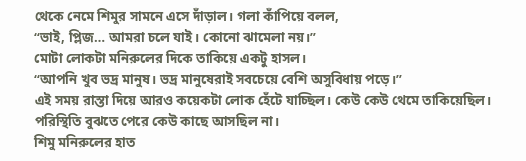থেকে নেমে শিমুর সামনে এসে দাঁড়াল। গলা কাঁপিয়ে বলল,
“ভাই, প্লিজ… আমরা চলে যাই। কোনো ঝামেলা নয়।”
মোটা লোকটা মনিরুলের দিকে তাকিয়ে একটু হাসল।
“আপনি খুব ভদ্র মানুষ। ভদ্র মানুষেরাই সবচেয়ে বেশি অসুবিধায় পড়ে।”
এই সময় রাস্তা দিয়ে আরও কয়েকটা লোক হেঁটে যাচ্ছিল। কেউ কেউ থেমে তাকিয়েছিল। পরিস্থিতি বুঝতে পেরে কেউ কাছে আসছিল না।
শিমু মনিরুলের হাত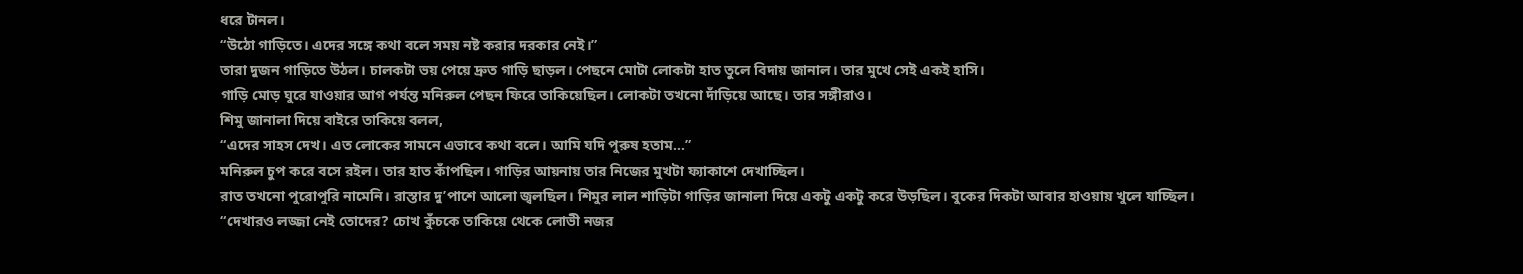ধরে টানল।
“উঠো গাড়িতে। এদের সঙ্গে কথা বলে সময় নষ্ট করার দরকার নেই।”
তারা দুজন গাড়িতে উঠল। চালকটা ভয় পেয়ে দ্রুত গাড়ি ছাড়ল। পেছনে মোটা লোকটা হাত তুলে বিদায় জানাল। তার মুখে সেই একই হাসি।
গাড়ি মোড় ঘুরে যাওয়ার আগ পর্যন্ত মনিরুল পেছন ফিরে তাকিয়েছিল। লোকটা তখনো দাঁড়িয়ে আছে। তার সঙ্গীরাও।
শিমু জানালা দিয়ে বাইরে তাকিয়ে বলল,
“এদের সাহস দেখ। এত লোকের সামনে এভাবে কথা বলে। আমি যদি পুরুষ হতাম…”
মনিরুল চুপ করে বসে রইল। তার হাত কাঁপছিল। গাড়ির আয়নায় তার নিজের মুখটা ফ্যাকাশে দেখাচ্ছিল।
রাত তখনো পুরোপুরি নামেনি। রাস্তার দু’পাশে আলো জ্বলছিল। শিমুর লাল শাড়িটা গাড়ির জানালা দিয়ে একটু একটু করে উড়ছিল। বুকের দিকটা আবার হাওয়ায় খুলে যাচ্ছিল।
“দেখারও লজ্জা নেই তোদের? চোখ কুঁচকে তাকিয়ে থেকে লোভী নজর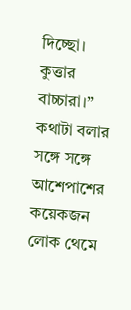দিচ্ছো। কুত্তার বাচ্চারা।”
কথাটা বলার সঙ্গে সঙ্গে আশেপাশের কয়েকজন লোক থেমে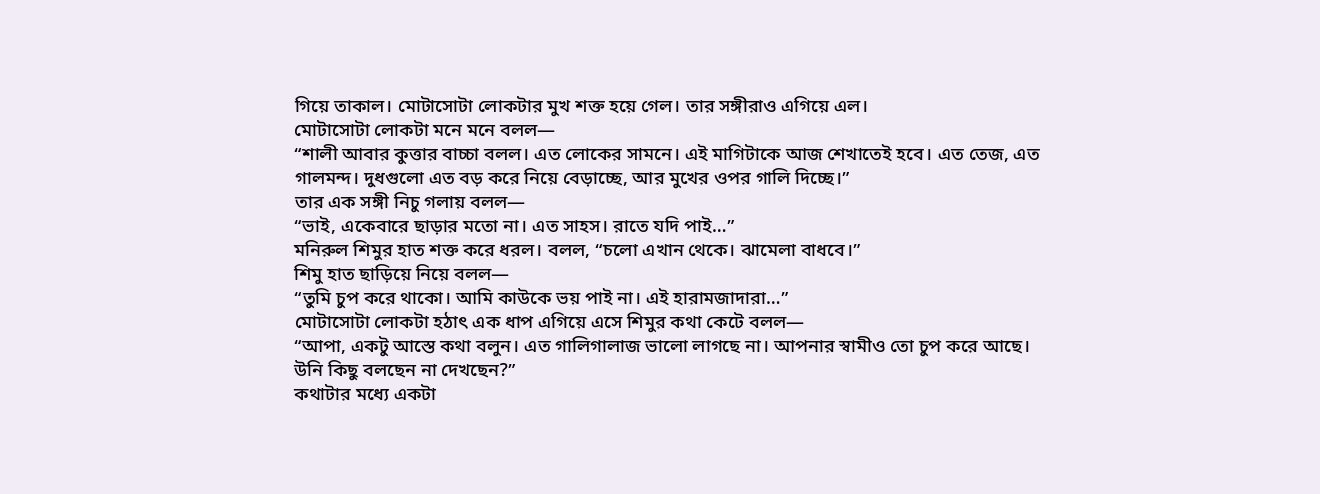গিয়ে তাকাল। মোটাসোটা লোকটার মুখ শক্ত হয়ে গেল। তার সঙ্গীরাও এগিয়ে এল।
মোটাসোটা লোকটা মনে মনে বলল—
“শালী আবার কুত্তার বাচ্চা বলল। এত লোকের সামনে। এই মাগিটাকে আজ শেখাতেই হবে। এত তেজ, এত গালমন্দ। দুধগুলো এত বড় করে নিয়ে বেড়াচ্ছে, আর মুখের ওপর গালি দিচ্ছে।”
তার এক সঙ্গী নিচু গলায় বলল—
“ভাই, একেবারে ছাড়ার মতো না। এত সাহস। রাতে যদি পাই…”
মনিরুল শিমুর হাত শক্ত করে ধরল। বলল, “চলো এখান থেকে। ঝামেলা বাধবে।”
শিমু হাত ছাড়িয়ে নিয়ে বলল—
“তুমি চুপ করে থাকো। আমি কাউকে ভয় পাই না। এই হারামজাদারা…”
মোটাসোটা লোকটা হঠাৎ এক ধাপ এগিয়ে এসে শিমুর কথা কেটে বলল—
“আপা, একটু আস্তে কথা বলুন। এত গালিগালাজ ভালো লাগছে না। আপনার স্বামীও তো চুপ করে আছে। উনি কিছু বলছেন না দেখছেন?”
কথাটার মধ্যে একটা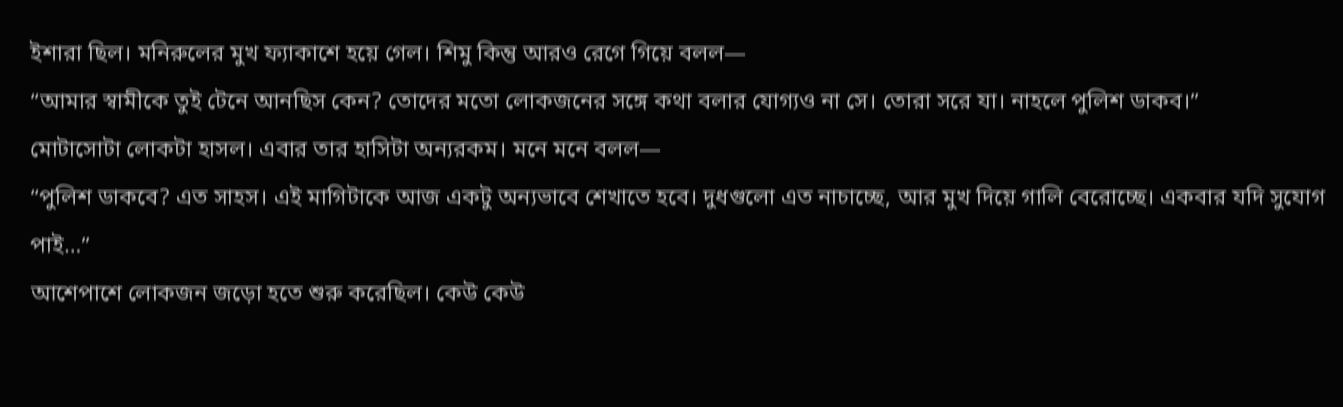ইশারা ছিল। মনিরুলের মুখ ফ্যাকাশে হয়ে গেল। শিমু কিন্তু আরও রেগে গিয়ে বলল—
“আমার স্বামীকে তুই টেনে আনছিস কেন? তোদের মতো লোকজনের সঙ্গে কথা বলার যোগ্যও না সে। তোরা সরে যা। নাহলে পুলিশ ডাকব।”
মোটাসোটা লোকটা হাসল। এবার তার হাসিটা অন্যরকম। মনে মনে বলল—
“পুলিশ ডাকবে? এত সাহস। এই মাগিটাকে আজ একটু অন্যভাবে শেখাতে হবে। দুধগুলো এত নাচাচ্ছে, আর মুখ দিয়ে গালি বেরোচ্ছে। একবার যদি সুযোগ পাই…”
আশেপাশে লোকজন জড়ো হতে শুরু করেছিল। কেউ কেউ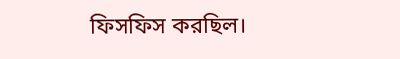ফিসফিস করছিল।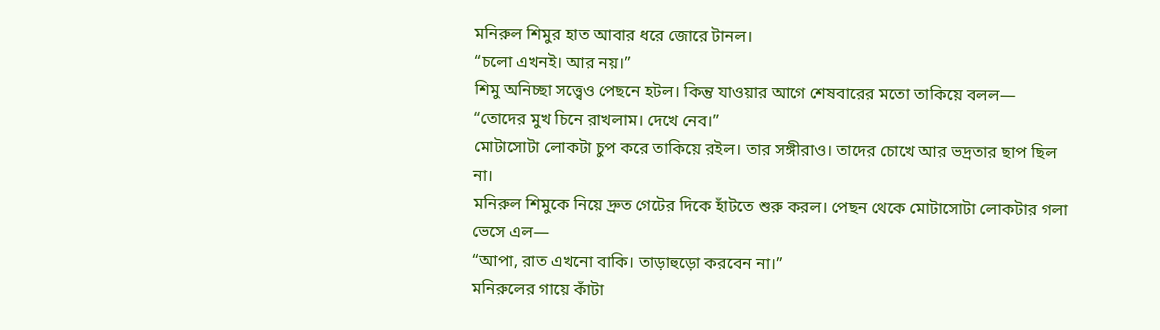মনিরুল শিমুর হাত আবার ধরে জোরে টানল।
“চলো এখনই। আর নয়।”
শিমু অনিচ্ছা সত্ত্বেও পেছনে হটল। কিন্তু যাওয়ার আগে শেষবারের মতো তাকিয়ে বলল—
“তোদের মুখ চিনে রাখলাম। দেখে নেব।”
মোটাসোটা লোকটা চুপ করে তাকিয়ে রইল। তার সঙ্গীরাও। তাদের চোখে আর ভদ্রতার ছাপ ছিল না।
মনিরুল শিমুকে নিয়ে দ্রুত গেটের দিকে হাঁটতে শুরু করল। পেছন থেকে মোটাসোটা লোকটার গলা ভেসে এল—
“আপা, রাত এখনো বাকি। তাড়াহুড়ো করবেন না।”
মনিরুলের গায়ে কাঁটা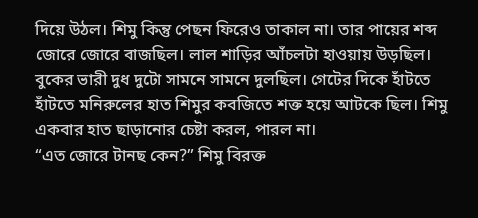দিয়ে উঠল। শিমু কিন্তু পেছন ফিরেও তাকাল না। তার পায়ের শব্দ জোরে জোরে বাজছিল। লাল শাড়ির আঁচলটা হাওয়ায় উড়ছিল। বুকের ভারী দুধ দুটো সামনে সামনে দুলছিল। গেটের দিকে হাঁটতে হাঁটতে মনিরুলের হাত শিমুর কবজিতে শক্ত হয়ে আটকে ছিল। শিমু একবার হাত ছাড়ানোর চেষ্টা করল, পারল না।
“এত জোরে টানছ কেন?” শিমু বিরক্ত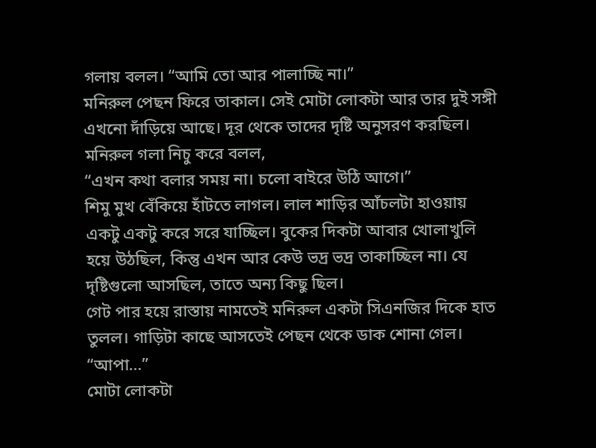গলায় বলল। “আমি তো আর পালাচ্ছি না।”
মনিরুল পেছন ফিরে তাকাল। সেই মোটা লোকটা আর তার দুই সঙ্গী এখনো দাঁড়িয়ে আছে। দূর থেকে তাদের দৃষ্টি অনুসরণ করছিল। মনিরুল গলা নিচু করে বলল,
“এখন কথা বলার সময় না। চলো বাইরে উঠি আগে।”
শিমু মুখ বেঁকিয়ে হাঁটতে লাগল। লাল শাড়ির আঁচলটা হাওয়ায় একটু একটু করে সরে যাচ্ছিল। বুকের দিকটা আবার খোলাখুলি হয়ে উঠছিল, কিন্তু এখন আর কেউ ভদ্র ভদ্র তাকাচ্ছিল না। যে দৃষ্টিগুলো আসছিল, তাতে অন্য কিছু ছিল।
গেট পার হয়ে রাস্তায় নামতেই মনিরুল একটা সিএনজির দিকে হাত তুলল। গাড়িটা কাছে আসতেই পেছন থেকে ডাক শোনা গেল।
“আপা…”
মোটা লোকটা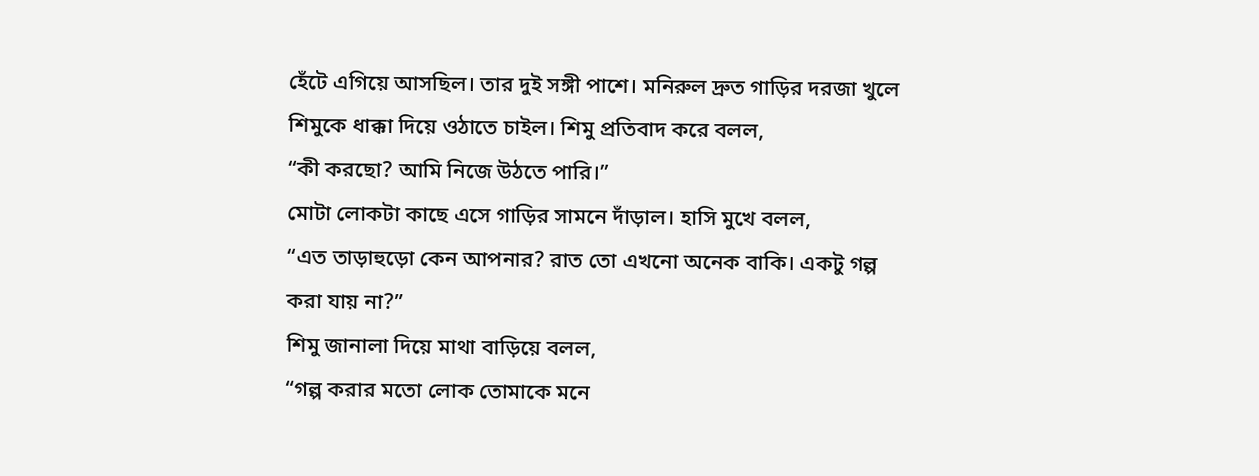হেঁটে এগিয়ে আসছিল। তার দুই সঙ্গী পাশে। মনিরুল দ্রুত গাড়ির দরজা খুলে শিমুকে ধাক্কা দিয়ে ওঠাতে চাইল। শিমু প্রতিবাদ করে বলল,
“কী করছো? আমি নিজে উঠতে পারি।”
মোটা লোকটা কাছে এসে গাড়ির সামনে দাঁড়াল। হাসি মুখে বলল,
“এত তাড়াহুড়ো কেন আপনার? রাত তো এখনো অনেক বাকি। একটু গল্প করা যায় না?”
শিমু জানালা দিয়ে মাথা বাড়িয়ে বলল,
“গল্প করার মতো লোক তোমাকে মনে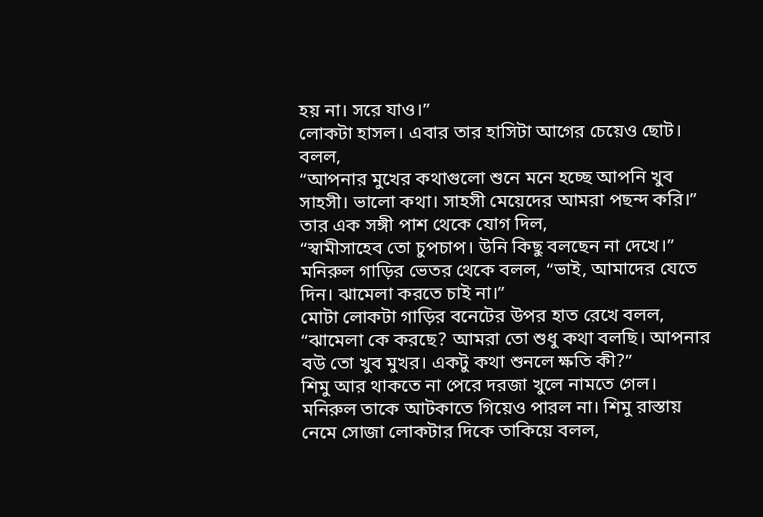হয় না। সরে যাও।”
লোকটা হাসল। এবার তার হাসিটা আগের চেয়েও ছোট। বলল,
“আপনার মুখের কথাগুলো শুনে মনে হচ্ছে আপনি খুব সাহসী। ভালো কথা। সাহসী মেয়েদের আমরা পছন্দ করি।”
তার এক সঙ্গী পাশ থেকে যোগ দিল,
“স্বামীসাহেব তো চুপচাপ। উনি কিছু বলছেন না দেখে।”
মনিরুল গাড়ির ভেতর থেকে বলল, “ভাই, আমাদের যেতে দিন। ঝামেলা করতে চাই না।”
মোটা লোকটা গাড়ির বনেটের উপর হাত রেখে বলল,
“ঝামেলা কে করছে? আমরা তো শুধু কথা বলছি। আপনার বউ তো খুব মুখর। একটু কথা শুনলে ক্ষতি কী?”
শিমু আর থাকতে না পেরে দরজা খুলে নামতে গেল। মনিরুল তাকে আটকাতে গিয়েও পারল না। শিমু রাস্তায় নেমে সোজা লোকটার দিকে তাকিয়ে বলল,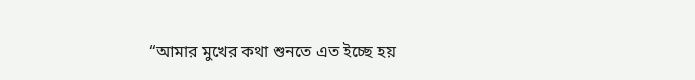“আমার মুখের কথা শুনতে এত ইচ্ছে হয়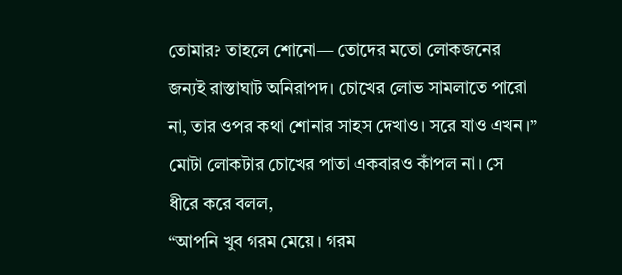তোমার? তাহলে শোনো— তোদের মতো লোকজনের জন্যই রাস্তাঘাট অনিরাপদ। চোখের লোভ সামলাতে পারো না, তার ওপর কথা শোনার সাহস দেখাও। সরে যাও এখন।”
মোটা লোকটার চোখের পাতা একবারও কাঁপল না। সে ধীরে করে বলল,
“আপনি খুব গরম মেয়ে। গরম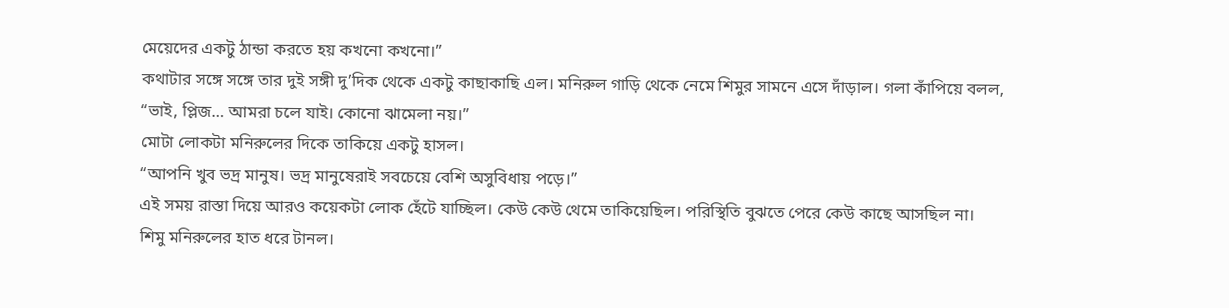মেয়েদের একটু ঠান্ডা করতে হয় কখনো কখনো।”
কথাটার সঙ্গে সঙ্গে তার দুই সঙ্গী দু’দিক থেকে একটু কাছাকাছি এল। মনিরুল গাড়ি থেকে নেমে শিমুর সামনে এসে দাঁড়াল। গলা কাঁপিয়ে বলল,
“ভাই, প্লিজ… আমরা চলে যাই। কোনো ঝামেলা নয়।”
মোটা লোকটা মনিরুলের দিকে তাকিয়ে একটু হাসল।
“আপনি খুব ভদ্র মানুষ। ভদ্র মানুষেরাই সবচেয়ে বেশি অসুবিধায় পড়ে।”
এই সময় রাস্তা দিয়ে আরও কয়েকটা লোক হেঁটে যাচ্ছিল। কেউ কেউ থেমে তাকিয়েছিল। পরিস্থিতি বুঝতে পেরে কেউ কাছে আসছিল না।
শিমু মনিরুলের হাত ধরে টানল।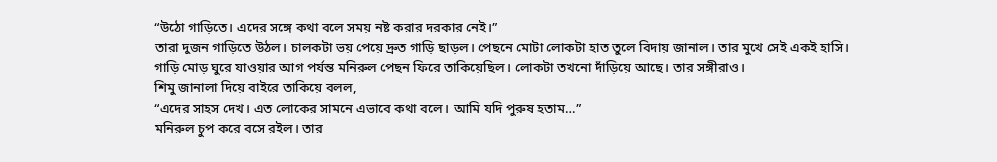“উঠো গাড়িতে। এদের সঙ্গে কথা বলে সময় নষ্ট করার দরকার নেই।”
তারা দুজন গাড়িতে উঠল। চালকটা ভয় পেয়ে দ্রুত গাড়ি ছাড়ল। পেছনে মোটা লোকটা হাত তুলে বিদায় জানাল। তার মুখে সেই একই হাসি।
গাড়ি মোড় ঘুরে যাওয়ার আগ পর্যন্ত মনিরুল পেছন ফিরে তাকিয়েছিল। লোকটা তখনো দাঁড়িয়ে আছে। তার সঙ্গীরাও।
শিমু জানালা দিয়ে বাইরে তাকিয়ে বলল,
“এদের সাহস দেখ। এত লোকের সামনে এভাবে কথা বলে। আমি যদি পুরুষ হতাম…”
মনিরুল চুপ করে বসে রইল। তার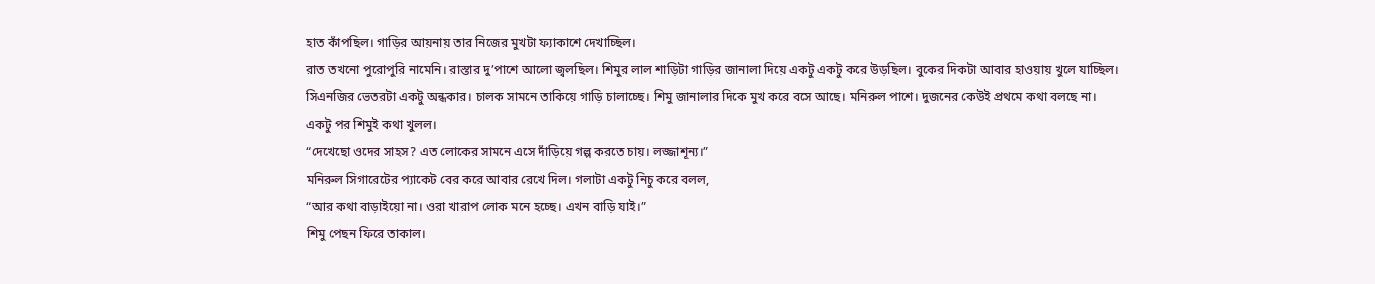হাত কাঁপছিল। গাড়ির আয়নায় তার নিজের মুখটা ফ্যাকাশে দেখাচ্ছিল।
রাত তখনো পুরোপুরি নামেনি। রাস্তার দু’পাশে আলো জ্বলছিল। শিমুর লাল শাড়িটা গাড়ির জানালা দিয়ে একটু একটু করে উড়ছিল। বুকের দিকটা আবার হাওয়ায় খুলে যাচ্ছিল।
সিএনজির ভেতরটা একটু অন্ধকার। চালক সামনে তাকিয়ে গাড়ি চালাচ্ছে। শিমু জানালার দিকে মুখ করে বসে আছে। মনিরুল পাশে। দুজনের কেউই প্রথমে কথা বলছে না।
একটু পর শিমুই কথা খুলল।
“দেখেছো ওদের সাহস? এত লোকের সামনে এসে দাঁড়িয়ে গল্প করতে চায়। লজ্জাশূন্য।”
মনিরুল সিগারেটের প্যাকেট বের করে আবার রেখে দিল। গলাটা একটু নিচু করে বলল,
“আর কথা বাড়াইয়ো না। ওরা খারাপ লোক মনে হচ্ছে। এখন বাড়ি যাই।”
শিমু পেছন ফিরে তাকাল।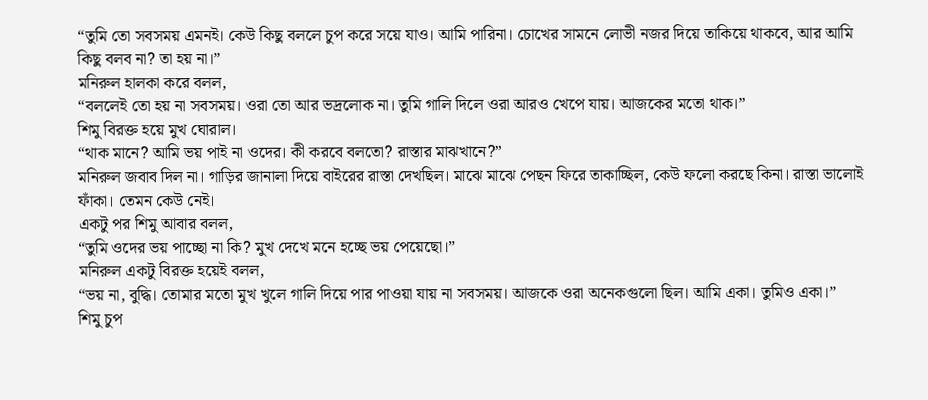“তুমি তো সবসময় এমনই। কেউ কিছু বললে চুপ করে সয়ে যাও। আমি পারিনা। চোখের সামনে লোভী নজর দিয়ে তাকিয়ে থাকবে, আর আমি কিছু বলব না? তা হয় না।”
মনিরুল হালকা করে বলল,
“বললেই তো হয় না সবসময়। ওরা তো আর ভদ্রলোক না। তুমি গালি দিলে ওরা আরও খেপে যায়। আজকের মতো থাক।”
শিমু বিরক্ত হয়ে মুখ ঘোরাল।
“থাক মানে? আমি ভয় পাই না ওদের। কী করবে বলতো? রাস্তার মাঝখানে?”
মনিরুল জবাব দিল না। গাড়ির জানালা দিয়ে বাইরের রাস্তা দেখছিল। মাঝে মাঝে পেছন ফিরে তাকাচ্ছিল, কেউ ফলো করছে কিনা। রাস্তা ভালোই ফাঁকা। তেমন কেউ নেই।
একটু পর শিমু আবার বলল,
“তুমি ওদের ভয় পাচ্ছো না কি? মুখ দেখে মনে হচ্ছে ভয় পেয়েছো।”
মনিরুল একটু বিরক্ত হয়েই বলল,
“ভয় না, বুদ্ধি। তোমার মতো মুখ খুলে গালি দিয়ে পার পাওয়া যায় না সবসময়। আজকে ওরা অনেকগুলো ছিল। আমি একা। তুমিও একা।”
শিমু চুপ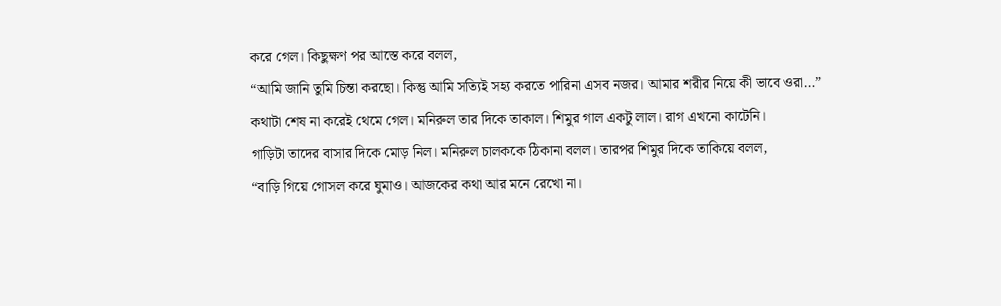করে গেল। কিছুক্ষণ পর আস্তে করে বলল,
“আমি জানি তুমি চিন্তা করছো। কিন্তু আমি সত্যিই সহ্য করতে পারিনা এসব নজর। আমার শরীর নিয়ে কী ভাবে ওরা…”
কথাটা শেষ না করেই থেমে গেল। মনিরুল তার দিকে তাকাল। শিমুর গাল একটু লাল। রাগ এখনো কাটেনি।
গাড়িটা তাদের বাসার দিকে মোড় নিল। মনিরুল চালককে ঠিকানা বলল। তারপর শিমুর দিকে তাকিয়ে বলল,
“বাড়ি গিয়ে গোসল করে ঘুমাও। আজকের কথা আর মনে রেখো না।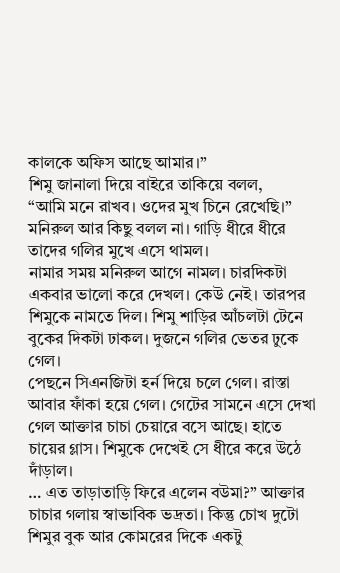কালকে অফিস আছে আমার।”
শিমু জানালা দিয়ে বাইরে তাকিয়ে বলল,
“আমি মনে রাখব। ওদের মুখ চিনে রেখেছি।”
মনিরুল আর কিছু বলল না। গাড়ি ধীরে ধীরে তাদের গলির মুখে এসে থামল।
নামার সময় মনিরুল আগে নামল। চারদিকটা একবার ভালো করে দেখল। কেউ নেই। তারপর শিমুকে নামতে দিল। শিমু শাড়ির আঁচলটা টেনে বুকের দিকটা ঢাকল। দুজনে গলির ভেতর ঢুকে গেল।
পেছনে সিএনজিটা হর্ন দিয়ে চলে গেল। রাস্তা আবার ফাঁকা হয়ে গেল। গেটের সামনে এসে দেখা গেল আক্তার চাচা চেয়ারে বসে আছে। হাতে চায়ের গ্লাস। শিমুকে দেখেই সে ধীরে করে উঠে দাঁড়াল।
… এত তাড়াতাড়ি ফিরে এলেন বউমা?” আক্তার চাচার গলায় স্বাভাবিক ভদ্রতা। কিন্তু চোখ দুটো শিমুর বুক আর কোমরের দিকে একটু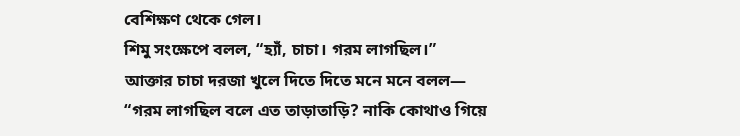বেশিক্ষণ থেকে গেল।
শিমু সংক্ষেপে বলল, “হ্যাঁ, চাচা। গরম লাগছিল।”
আক্তার চাচা দরজা খুলে দিতে দিতে মনে মনে বলল—
“গরম লাগছিল বলে এত তাড়াতাড়ি? নাকি কোথাও গিয়ে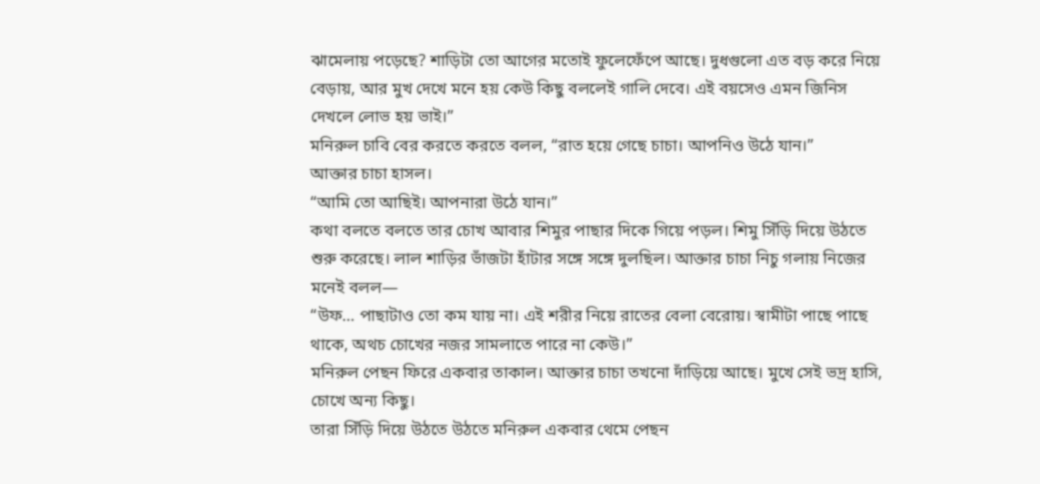ঝামেলায় পড়েছে? শাড়িটা তো আগের মতোই ফুলেফেঁপে আছে। দুধগুলো এত বড় করে নিয়ে বেড়ায়, আর মুখ দেখে মনে হয় কেউ কিছু বললেই গালি দেবে। এই বয়সেও এমন জিনিস দেখলে লোভ হয় ভাই।”
মনিরুল চাবি বের করতে করতে বলল, “রাত হয়ে গেছে চাচা। আপনিও উঠে যান।”
আক্তার চাচা হাসল।
“আমি তো আছিই। আপনারা উঠে যান।”
কথা বলতে বলতে তার চোখ আবার শিমুর পাছার দিকে গিয়ে পড়ল। শিমু সিঁড়ি দিয়ে উঠতে শুরু করেছে। লাল শাড়ির ভাঁজটা হাঁটার সঙ্গে সঙ্গে দুলছিল। আক্তার চাচা নিচু গলায় নিজের মনেই বলল—
“উফ… পাছাটাও তো কম যায় না। এই শরীর নিয়ে রাতের বেলা বেরোয়। স্বামীটা পাছে পাছে থাকে, অথচ চোখের নজর সামলাতে পারে না কেউ।”
মনিরুল পেছন ফিরে একবার তাকাল। আক্তার চাচা তখনো দাঁড়িয়ে আছে। মুখে সেই ভদ্র হাসি, চোখে অন্য কিছু।
তারা সিঁড়ি দিয়ে উঠতে উঠতে মনিরুল একবার থেমে পেছন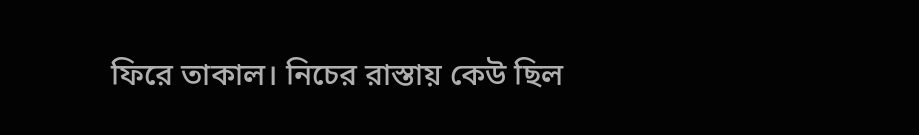ফিরে তাকাল। নিচের রাস্তায় কেউ ছিল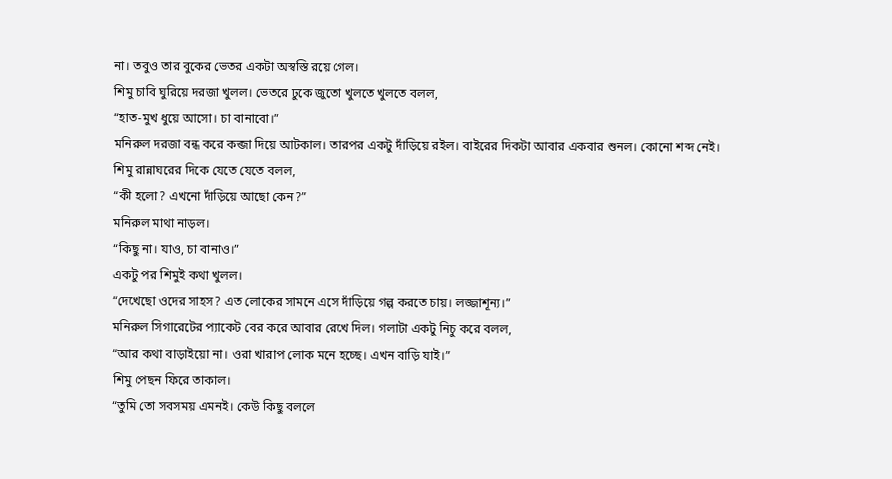না। তবুও তার বুকের ভেতর একটা অস্বস্তি রয়ে গেল।
শিমু চাবি ঘুরিয়ে দরজা খুলল। ভেতরে ঢুকে জুতো খুলতে খুলতে বলল,
“হাত-মুখ ধুয়ে আসো। চা বানাবো।”
মনিরুল দরজা বন্ধ করে কব্জা দিয়ে আটকাল। তারপর একটু দাঁড়িয়ে রইল। বাইরের দিকটা আবার একবার শুনল। কোনো শব্দ নেই।
শিমু রান্নাঘরের দিকে যেতে যেতে বলল,
“কী হলো? এখনো দাঁড়িয়ে আছো কেন?”
মনিরুল মাথা নাড়ল।
“কিছু না। যাও, চা বানাও।”
একটু পর শিমুই কথা খুলল।
“দেখেছো ওদের সাহস? এত লোকের সামনে এসে দাঁড়িয়ে গল্প করতে চায়। লজ্জাশূন্য।”
মনিরুল সিগারেটের প্যাকেট বের করে আবার রেখে দিল। গলাটা একটু নিচু করে বলল,
“আর কথা বাড়াইয়ো না। ওরা খারাপ লোক মনে হচ্ছে। এখন বাড়ি যাই।”
শিমু পেছন ফিরে তাকাল।
“তুমি তো সবসময় এমনই। কেউ কিছু বললে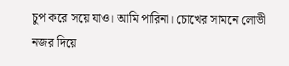চুপ করে সয়ে যাও। আমি পারিনা। চোখের সামনে লোভী নজর দিয়ে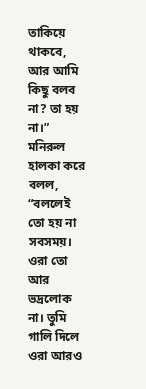তাকিয়ে থাকবে, আর আমি কিছু বলব না? তা হয় না।”
মনিরুল হালকা করে বলল,
“বললেই তো হয় না সবসময়। ওরা তো আর ভদ্রলোক না। তুমি গালি দিলে ওরা আরও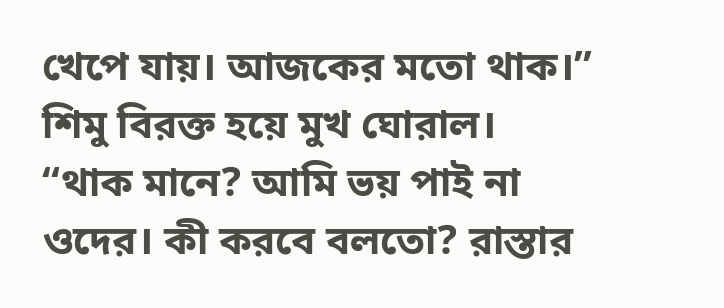খেপে যায়। আজকের মতো থাক।”
শিমু বিরক্ত হয়ে মুখ ঘোরাল।
“থাক মানে? আমি ভয় পাই না ওদের। কী করবে বলতো? রাস্তার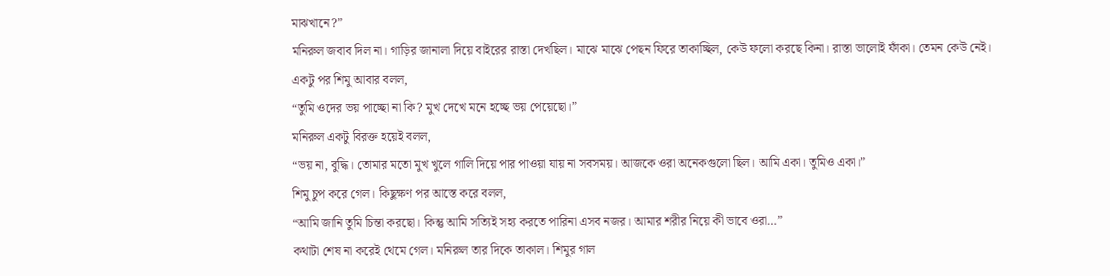মাঝখানে?”
মনিরুল জবাব দিল না। গাড়ির জানালা দিয়ে বাইরের রাস্তা দেখছিল। মাঝে মাঝে পেছন ফিরে তাকাচ্ছিল, কেউ ফলো করছে কিনা। রাস্তা ভালোই ফাঁকা। তেমন কেউ নেই।
একটু পর শিমু আবার বলল,
“তুমি ওদের ভয় পাচ্ছো না কি? মুখ দেখে মনে হচ্ছে ভয় পেয়েছো।”
মনিরুল একটু বিরক্ত হয়েই বলল,
“ভয় না, বুদ্ধি। তোমার মতো মুখ খুলে গালি দিয়ে পার পাওয়া যায় না সবসময়। আজকে ওরা অনেকগুলো ছিল। আমি একা। তুমিও একা।”
শিমু চুপ করে গেল। কিছুক্ষণ পর আস্তে করে বলল,
“আমি জানি তুমি চিন্তা করছো। কিন্তু আমি সত্যিই সহ্য করতে পারিনা এসব নজর। আমার শরীর নিয়ে কী ভাবে ওরা…”
কথাটা শেষ না করেই থেমে গেল। মনিরুল তার দিকে তাকাল। শিমুর গাল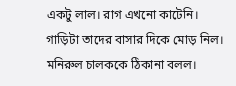একটু লাল। রাগ এখনো কাটেনি।
গাড়িটা তাদের বাসার দিকে মোড় নিল। মনিরুল চালককে ঠিকানা বলল।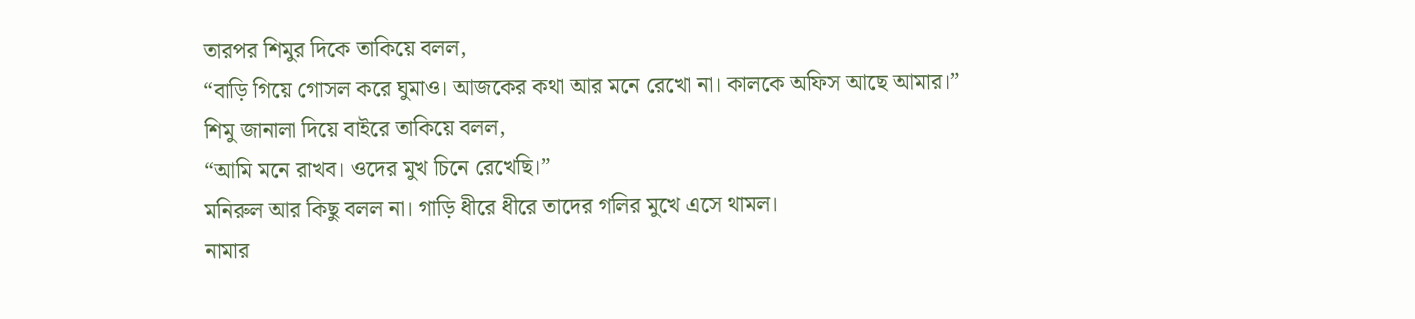তারপর শিমুর দিকে তাকিয়ে বলল,
“বাড়ি গিয়ে গোসল করে ঘুমাও। আজকের কথা আর মনে রেখো না। কালকে অফিস আছে আমার।”
শিমু জানালা দিয়ে বাইরে তাকিয়ে বলল,
“আমি মনে রাখব। ওদের মুখ চিনে রেখেছি।”
মনিরুল আর কিছু বলল না। গাড়ি ধীরে ধীরে তাদের গলির মুখে এসে থামল।
নামার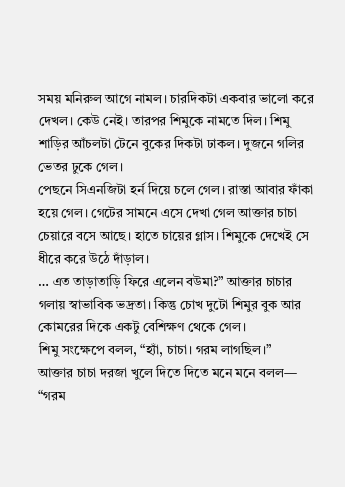সময় মনিরুল আগে নামল। চারদিকটা একবার ভালো করে দেখল। কেউ নেই। তারপর শিমুকে নামতে দিল। শিমু শাড়ির আঁচলটা টেনে বুকের দিকটা ঢাকল। দুজনে গলির ভেতর ঢুকে গেল।
পেছনে সিএনজিটা হর্ন দিয়ে চলে গেল। রাস্তা আবার ফাঁকা হয়ে গেল। গেটের সামনে এসে দেখা গেল আক্তার চাচা চেয়ারে বসে আছে। হাতে চায়ের গ্লাস। শিমুকে দেখেই সে ধীরে করে উঠে দাঁড়াল।
… এত তাড়াতাড়ি ফিরে এলেন বউমা?” আক্তার চাচার গলায় স্বাভাবিক ভদ্রতা। কিন্তু চোখ দুটো শিমুর বুক আর কোমরের দিকে একটু বেশিক্ষণ থেকে গেল।
শিমু সংক্ষেপে বলল, “হ্যাঁ, চাচা। গরম লাগছিল।”
আক্তার চাচা দরজা খুলে দিতে দিতে মনে মনে বলল—
“গরম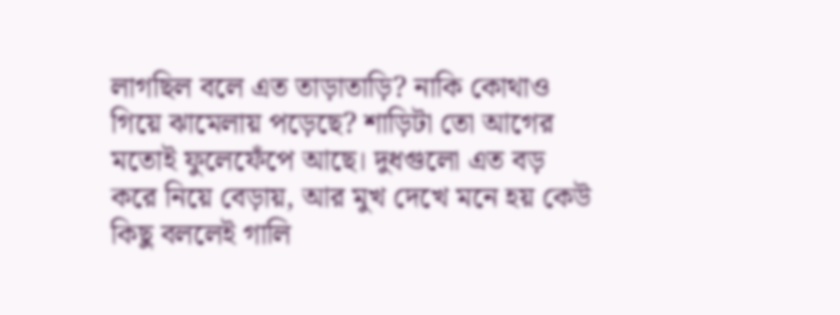লাগছিল বলে এত তাড়াতাড়ি? নাকি কোথাও গিয়ে ঝামেলায় পড়েছে? শাড়িটা তো আগের মতোই ফুলেফেঁপে আছে। দুধগুলো এত বড় করে নিয়ে বেড়ায়, আর মুখ দেখে মনে হয় কেউ কিছু বললেই গালি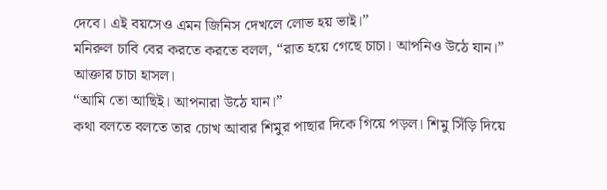দেবে। এই বয়সেও এমন জিনিস দেখলে লোভ হয় ভাই।”
মনিরুল চাবি বের করতে করতে বলল, “রাত হয়ে গেছে চাচা। আপনিও উঠে যান।”
আক্তার চাচা হাসল।
“আমি তো আছিই। আপনারা উঠে যান।”
কথা বলতে বলতে তার চোখ আবার শিমুর পাছার দিকে গিয়ে পড়ল। শিমু সিঁড়ি দিয়ে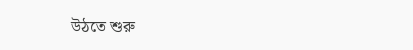উঠতে শুরু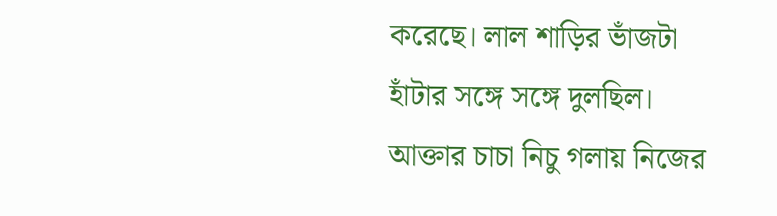করেছে। লাল শাড়ির ভাঁজটা হাঁটার সঙ্গে সঙ্গে দুলছিল। আক্তার চাচা নিচু গলায় নিজের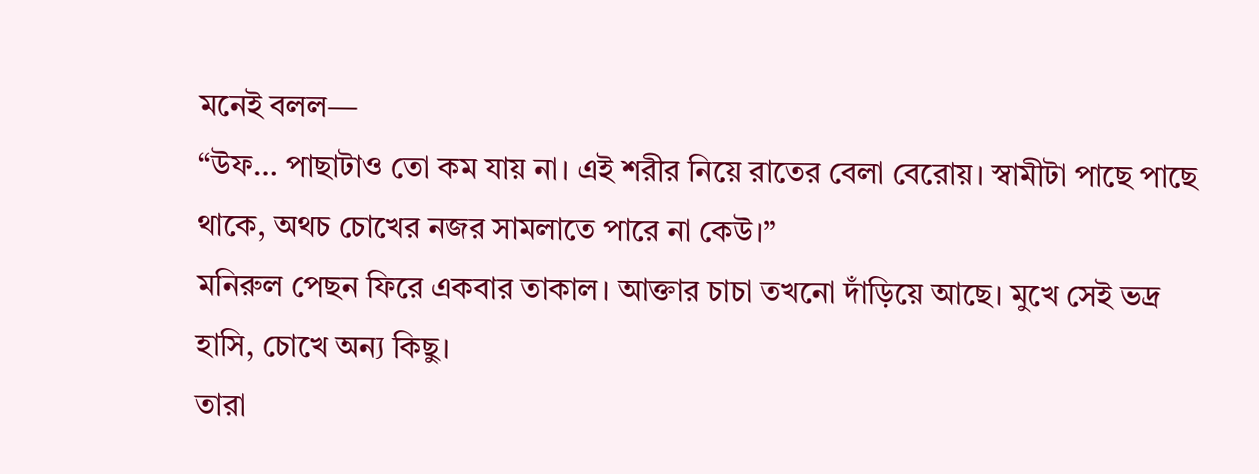মনেই বলল—
“উফ… পাছাটাও তো কম যায় না। এই শরীর নিয়ে রাতের বেলা বেরোয়। স্বামীটা পাছে পাছে থাকে, অথচ চোখের নজর সামলাতে পারে না কেউ।”
মনিরুল পেছন ফিরে একবার তাকাল। আক্তার চাচা তখনো দাঁড়িয়ে আছে। মুখে সেই ভদ্র হাসি, চোখে অন্য কিছু।
তারা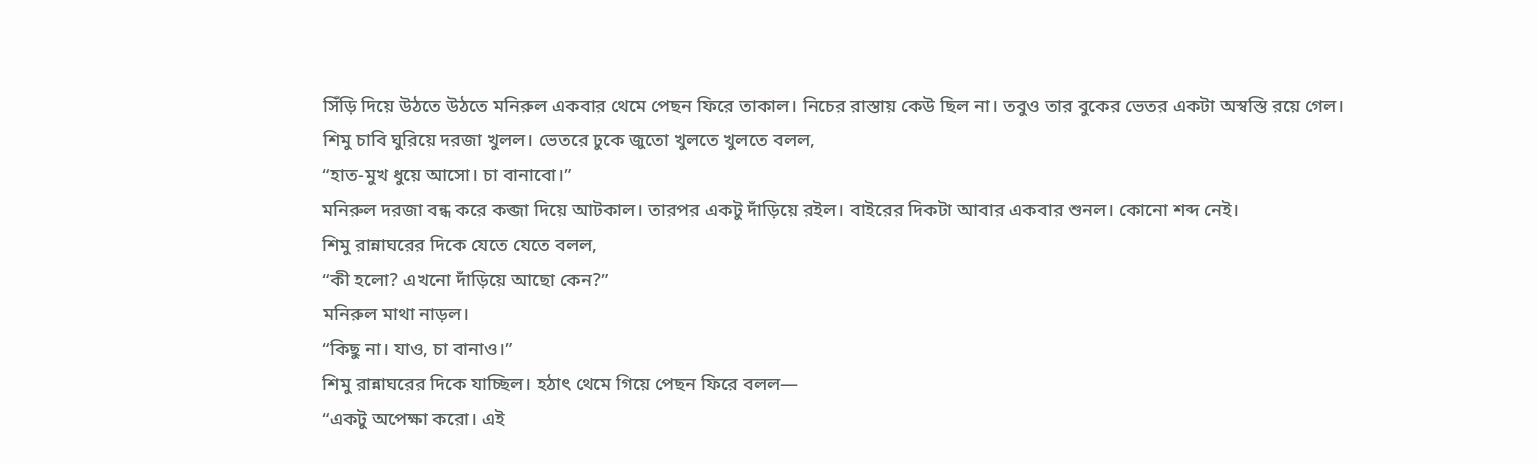সিঁড়ি দিয়ে উঠতে উঠতে মনিরুল একবার থেমে পেছন ফিরে তাকাল। নিচের রাস্তায় কেউ ছিল না। তবুও তার বুকের ভেতর একটা অস্বস্তি রয়ে গেল।
শিমু চাবি ঘুরিয়ে দরজা খুলল। ভেতরে ঢুকে জুতো খুলতে খুলতে বলল,
“হাত-মুখ ধুয়ে আসো। চা বানাবো।”
মনিরুল দরজা বন্ধ করে কব্জা দিয়ে আটকাল। তারপর একটু দাঁড়িয়ে রইল। বাইরের দিকটা আবার একবার শুনল। কোনো শব্দ নেই।
শিমু রান্নাঘরের দিকে যেতে যেতে বলল,
“কী হলো? এখনো দাঁড়িয়ে আছো কেন?”
মনিরুল মাথা নাড়ল।
“কিছু না। যাও, চা বানাও।”
শিমু রান্নাঘরের দিকে যাচ্ছিল। হঠাৎ থেমে গিয়ে পেছন ফিরে বলল—
“একটু অপেক্ষা করো। এই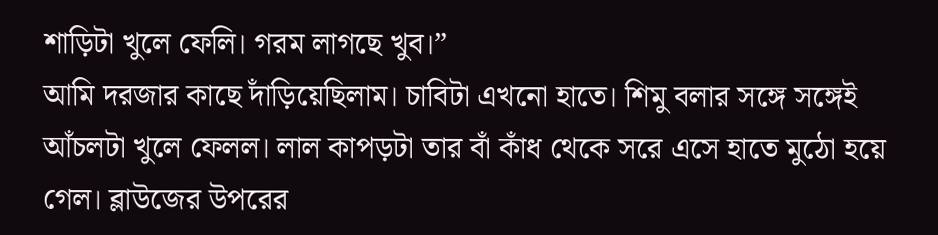শাড়িটা খুলে ফেলি। গরম লাগছে খুব।”
আমি দরজার কাছে দাঁড়িয়েছিলাম। চাবিটা এখনো হাতে। শিমু বলার সঙ্গে সঙ্গেই আঁচলটা খুলে ফেলল। লাল কাপড়টা তার বাঁ কাঁধ থেকে সরে এসে হাতে মুঠো হয়ে গেল। ব্লাউজের উপরের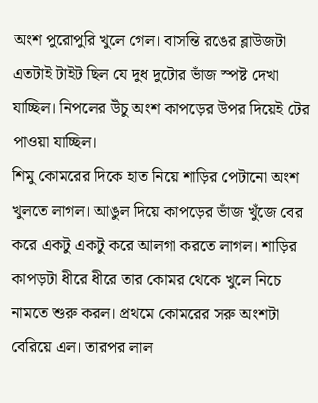অংশ পুরোপুরি খুলে গেল। বাসন্তি রঙের ব্লাউজটা এতটাই টাইট ছিল যে দুধ দুটোর ভাঁজ স্পষ্ট দেখা যাচ্ছিল। নিপলের উঁচু অংশ কাপড়ের উপর দিয়েই টের পাওয়া যাচ্ছিল।
শিমু কোমরের দিকে হাত নিয়ে শাড়ির পেটানো অংশ খুলতে লাগল। আঙুল দিয়ে কাপড়ের ভাঁজ খুঁজে বের করে একটু একটু করে আলগা করতে লাগল। শাড়ির কাপড়টা ধীরে ধীরে তার কোমর থেকে খুলে নিচে নামতে শুরু করল। প্রথমে কোমরের সরু অংশটা বেরিয়ে এল। তারপর লাল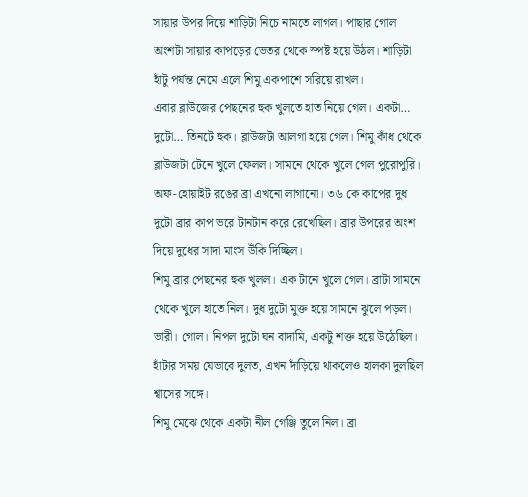সায়ার উপর দিয়ে শাড়িটা নিচে নামতে লাগল। পাছার গোল অংশটা সায়ার কাপড়ের ভেতর থেকে স্পষ্ট হয়ে উঠল। শাড়িটা হাঁটু পর্যন্ত নেমে এলে শিমু একপাশে সরিয়ে রাখল।
এবার ব্লাউজের পেছনের হুক খুলতে হাত নিয়ে গেল। একটা… দুটো… তিনটে হুক। ব্লাউজটা আলগা হয়ে গেল। শিমু কাঁধ থেকে ব্লাউজটা টেনে খুলে ফেলল। সামনে থেকে খুলে গেল পুরোপুরি। অফ-হোয়াইট রঙের ব্রা এখনো লাগানো। ৩৬ কে কাপের দুধ দুটো ব্রার কাপ ভরে টানটান করে রেখেছিল। ব্রার উপরের অংশ দিয়ে দুধের সাদা মাংস উঁকি দিচ্ছিল।
শিমু ব্রার পেছনের হুক খুলল। এক টানে খুলে গেল। ব্রাটা সামনে থেকে খুলে হাতে নিল। দুধ দুটো মুক্ত হয়ে সামনে ঝুলে পড়ল। ভারী। গোল। নিপল দুটো ঘন বাদামি, একটু শক্ত হয়ে উঠেছিল। হাঁটার সময় যেভাবে দুলত, এখন দাঁড়িয়ে থাকলেও হালকা দুলছিল শ্বাসের সঙ্গে।
শিমু মেঝে থেকে একটা নীল গেঞ্জি তুলে নিল। ব্রা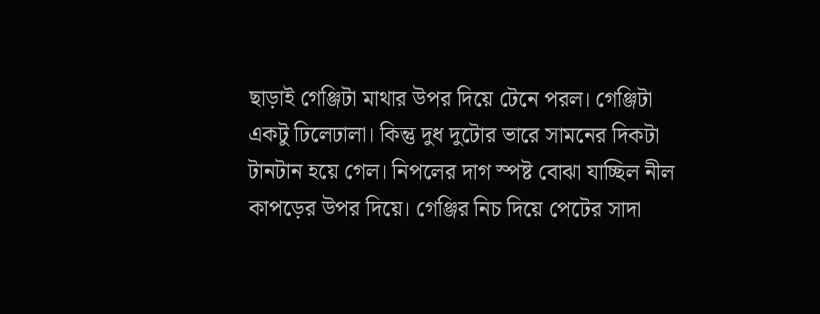ছাড়াই গেঞ্জিটা মাথার উপর দিয়ে টেনে পরল। গেঞ্জিটা একটু ঢিলেঢালা। কিন্তু দুধ দুটোর ভারে সামনের দিকটা টানটান হয়ে গেল। নিপলের দাগ স্পষ্ট বোঝা যাচ্ছিল নীল কাপড়ের উপর দিয়ে। গেঞ্জির নিচ দিয়ে পেটের সাদা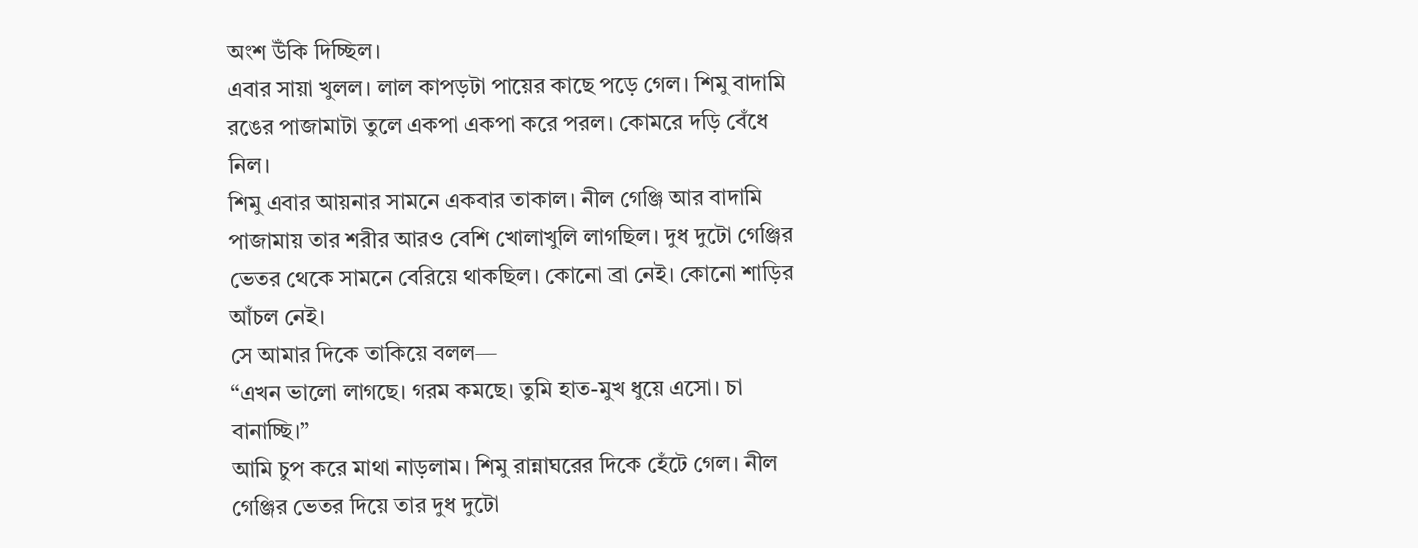অংশ উঁকি দিচ্ছিল।
এবার সায়া খুলল। লাল কাপড়টা পায়ের কাছে পড়ে গেল। শিমু বাদামি রঙের পাজামাটা তুলে একপা একপা করে পরল। কোমরে দড়ি বেঁধে নিল।
শিমু এবার আয়নার সামনে একবার তাকাল। নীল গেঞ্জি আর বাদামি পাজামায় তার শরীর আরও বেশি খোলাখুলি লাগছিল। দুধ দুটো গেঞ্জির ভেতর থেকে সামনে বেরিয়ে থাকছিল। কোনো ব্রা নেই। কোনো শাড়ির আঁচল নেই।
সে আমার দিকে তাকিয়ে বলল—
“এখন ভালো লাগছে। গরম কমছে। তুমি হাত-মুখ ধুয়ে এসো। চা বানাচ্ছি।”
আমি চুপ করে মাথা নাড়লাম। শিমু রান্নাঘরের দিকে হেঁটে গেল। নীল গেঞ্জির ভেতর দিয়ে তার দুধ দুটো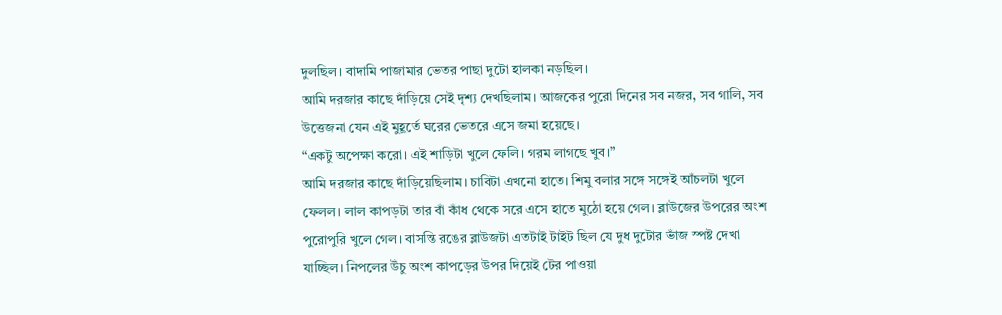দুলছিল। বাদামি পাজামার ভেতর পাছা দুটো হালকা নড়ছিল।
আমি দরজার কাছে দাঁড়িয়ে সেই দৃশ্য দেখছিলাম। আজকের পুরো দিনের সব নজর, সব গালি, সব উত্তেজনা যেন এই মুহূর্তে ঘরের ভেতরে এসে জমা হয়েছে।
“একটু অপেক্ষা করো। এই শাড়িটা খুলে ফেলি। গরম লাগছে খুব।”
আমি দরজার কাছে দাঁড়িয়েছিলাম। চাবিটা এখনো হাতে। শিমু বলার সঙ্গে সঙ্গেই আঁচলটা খুলে ফেলল। লাল কাপড়টা তার বাঁ কাঁধ থেকে সরে এসে হাতে মুঠো হয়ে গেল। ব্লাউজের উপরের অংশ পুরোপুরি খুলে গেল। বাসন্তি রঙের ব্লাউজটা এতটাই টাইট ছিল যে দুধ দুটোর ভাঁজ স্পষ্ট দেখা যাচ্ছিল। নিপলের উঁচু অংশ কাপড়ের উপর দিয়েই টের পাওয়া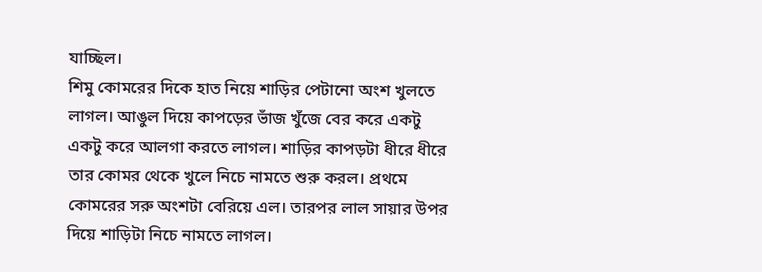যাচ্ছিল।
শিমু কোমরের দিকে হাত নিয়ে শাড়ির পেটানো অংশ খুলতে লাগল। আঙুল দিয়ে কাপড়ের ভাঁজ খুঁজে বের করে একটু একটু করে আলগা করতে লাগল। শাড়ির কাপড়টা ধীরে ধীরে তার কোমর থেকে খুলে নিচে নামতে শুরু করল। প্রথমে কোমরের সরু অংশটা বেরিয়ে এল। তারপর লাল সায়ার উপর দিয়ে শাড়িটা নিচে নামতে লাগল।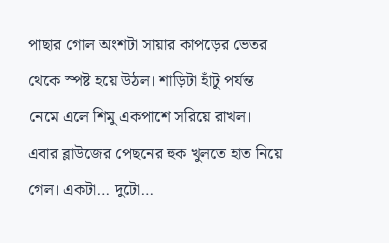পাছার গোল অংশটা সায়ার কাপড়ের ভেতর থেকে স্পষ্ট হয়ে উঠল। শাড়িটা হাঁটু পর্যন্ত নেমে এলে শিমু একপাশে সরিয়ে রাখল।
এবার ব্লাউজের পেছনের হুক খুলতে হাত নিয়ে গেল। একটা… দুটো…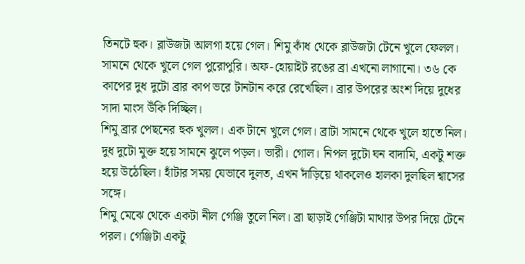তিনটে হুক। ব্লাউজটা আলগা হয়ে গেল। শিমু কাঁধ থেকে ব্লাউজটা টেনে খুলে ফেলল। সামনে থেকে খুলে গেল পুরোপুরি। অফ-হোয়াইট রঙের ব্রা এখনো লাগানো। ৩৬ কে কাপের দুধ দুটো ব্রার কাপ ভরে টানটান করে রেখেছিল। ব্রার উপরের অংশ দিয়ে দুধের সাদা মাংস উঁকি দিচ্ছিল।
শিমু ব্রার পেছনের হুক খুলল। এক টানে খুলে গেল। ব্রাটা সামনে থেকে খুলে হাতে নিল। দুধ দুটো মুক্ত হয়ে সামনে ঝুলে পড়ল। ভারী। গোল। নিপল দুটো ঘন বাদামি, একটু শক্ত হয়ে উঠেছিল। হাঁটার সময় যেভাবে দুলত, এখন দাঁড়িয়ে থাকলেও হালকা দুলছিল শ্বাসের সঙ্গে।
শিমু মেঝে থেকে একটা নীল গেঞ্জি তুলে নিল। ব্রা ছাড়াই গেঞ্জিটা মাথার উপর দিয়ে টেনে পরল। গেঞ্জিটা একটু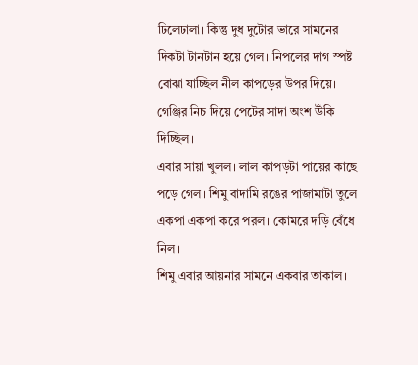ঢিলেঢালা। কিন্তু দুধ দুটোর ভারে সামনের দিকটা টানটান হয়ে গেল। নিপলের দাগ স্পষ্ট বোঝা যাচ্ছিল নীল কাপড়ের উপর দিয়ে। গেঞ্জির নিচ দিয়ে পেটের সাদা অংশ উঁকি দিচ্ছিল।
এবার সায়া খুলল। লাল কাপড়টা পায়ের কাছে পড়ে গেল। শিমু বাদামি রঙের পাজামাটা তুলে একপা একপা করে পরল। কোমরে দড়ি বেঁধে নিল।
শিমু এবার আয়নার সামনে একবার তাকাল।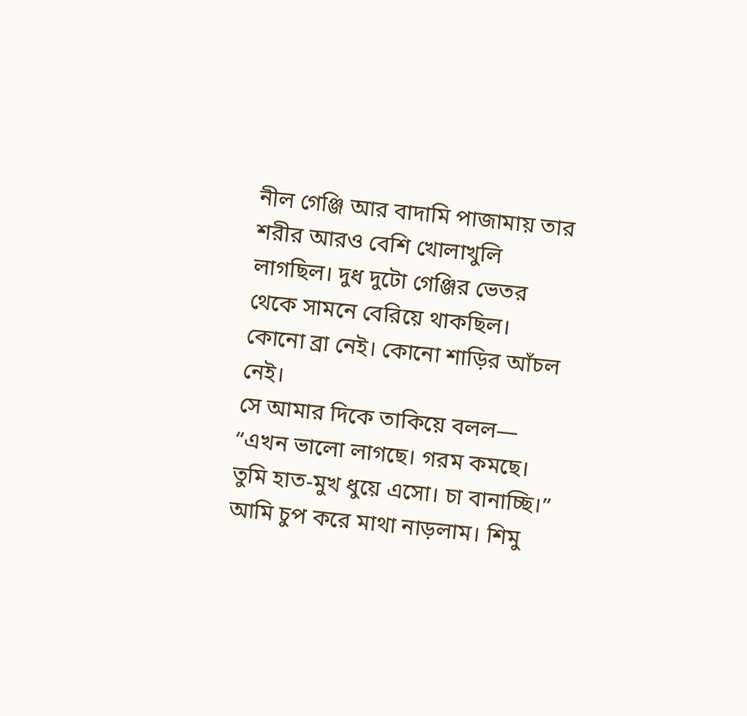নীল গেঞ্জি আর বাদামি পাজামায় তার শরীর আরও বেশি খোলাখুলি লাগছিল। দুধ দুটো গেঞ্জির ভেতর থেকে সামনে বেরিয়ে থাকছিল। কোনো ব্রা নেই। কোনো শাড়ির আঁচল নেই।
সে আমার দিকে তাকিয়ে বলল—
“এখন ভালো লাগছে। গরম কমছে। তুমি হাত-মুখ ধুয়ে এসো। চা বানাচ্ছি।”
আমি চুপ করে মাথা নাড়লাম। শিমু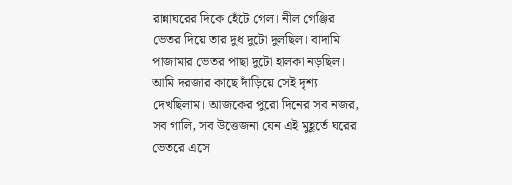রান্নাঘরের দিকে হেঁটে গেল। নীল গেঞ্জির ভেতর দিয়ে তার দুধ দুটো দুলছিল। বাদামি পাজামার ভেতর পাছা দুটো হালকা নড়ছিল।
আমি দরজার কাছে দাঁড়িয়ে সেই দৃশ্য দেখছিলাম। আজকের পুরো দিনের সব নজর, সব গালি, সব উত্তেজনা যেন এই মুহূর্তে ঘরের ভেতরে এসে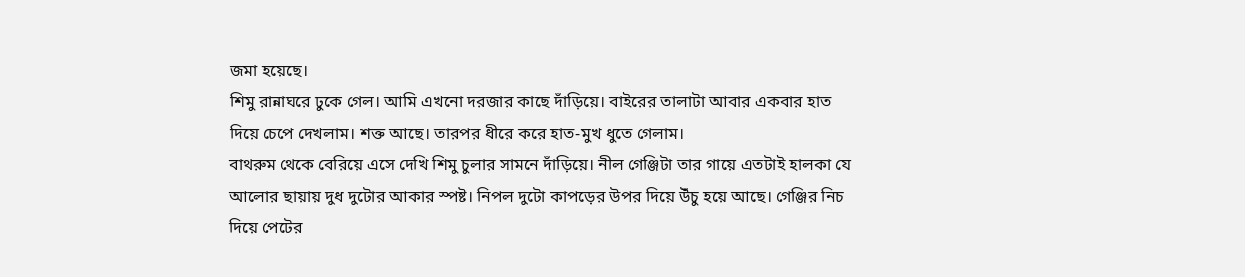জমা হয়েছে।
শিমু রান্নাঘরে ঢুকে গেল। আমি এখনো দরজার কাছে দাঁড়িয়ে। বাইরের তালাটা আবার একবার হাত দিয়ে চেপে দেখলাম। শক্ত আছে। তারপর ধীরে করে হাত-মুখ ধুতে গেলাম।
বাথরুম থেকে বেরিয়ে এসে দেখি শিমু চুলার সামনে দাঁড়িয়ে। নীল গেঞ্জিটা তার গায়ে এতটাই হালকা যে আলোর ছায়ায় দুধ দুটোর আকার স্পষ্ট। নিপল দুটো কাপড়ের উপর দিয়ে উঁচু হয়ে আছে। গেঞ্জির নিচ দিয়ে পেটের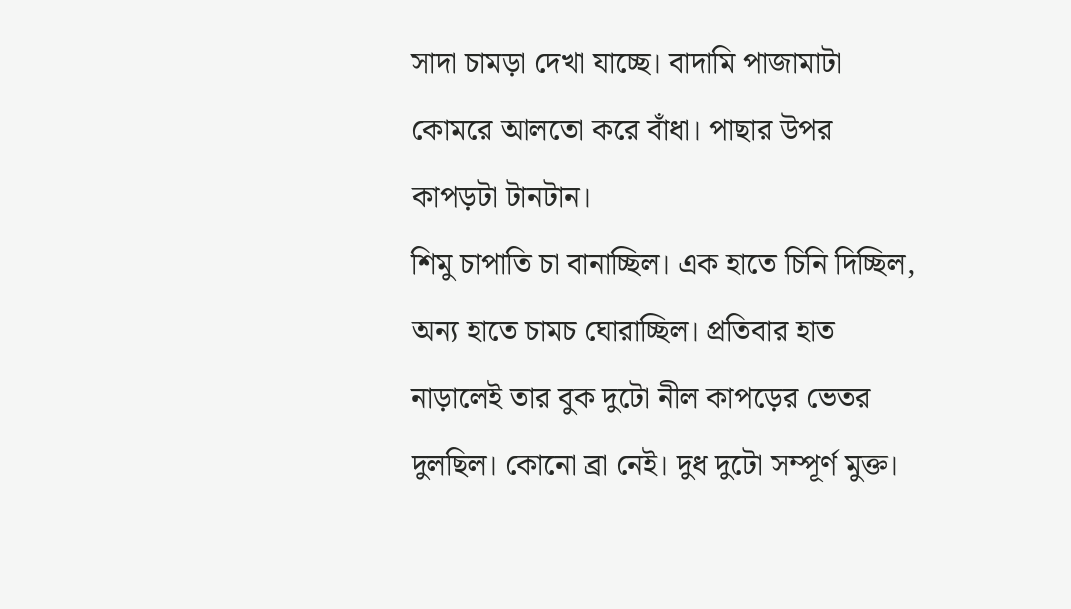সাদা চামড়া দেখা যাচ্ছে। বাদামি পাজামাটা কোমরে আলতো করে বাঁধা। পাছার উপর কাপড়টা টানটান।
শিমু চাপাতি চা বানাচ্ছিল। এক হাতে চিনি দিচ্ছিল, অন্য হাতে চামচ ঘোরাচ্ছিল। প্রতিবার হাত নাড়ালেই তার বুক দুটো নীল কাপড়ের ভেতর দুলছিল। কোনো ব্রা নেই। দুধ দুটো সম্পূর্ণ মুক্ত।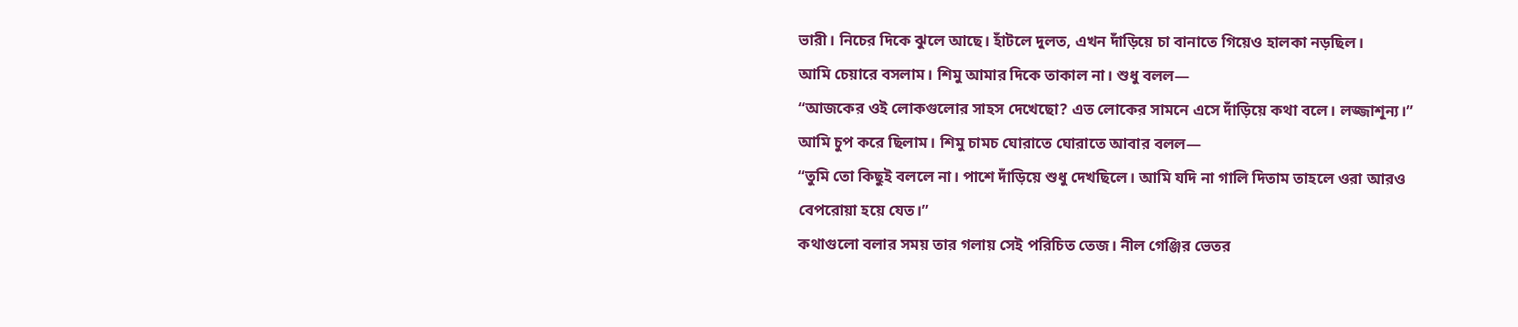ভারী। নিচের দিকে ঝুলে আছে। হাঁটলে দুলত, এখন দাঁড়িয়ে চা বানাতে গিয়েও হালকা নড়ছিল।
আমি চেয়ারে বসলাম। শিমু আমার দিকে তাকাল না। শুধু বলল—
“আজকের ওই লোকগুলোর সাহস দেখেছো? এত লোকের সামনে এসে দাঁড়িয়ে কথা বলে। লজ্জাশূন্য।”
আমি চুপ করে ছিলাম। শিমু চামচ ঘোরাতে ঘোরাতে আবার বলল—
“তুমি তো কিছুই বললে না। পাশে দাঁড়িয়ে শুধু দেখছিলে। আমি যদি না গালি দিতাম তাহলে ওরা আরও বেপরোয়া হয়ে যেত।”
কথাগুলো বলার সময় তার গলায় সেই পরিচিত তেজ। নীল গেঞ্জির ভেতর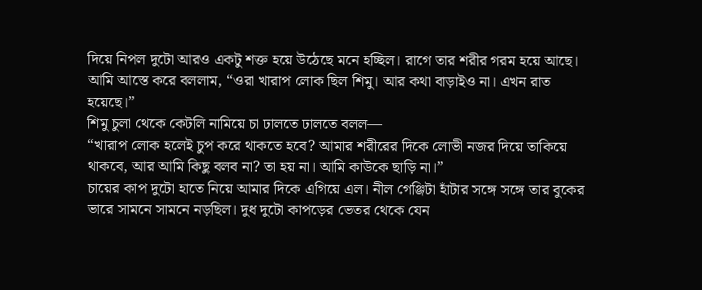দিয়ে নিপল দুটো আরও একটু শক্ত হয়ে উঠেছে মনে হচ্ছিল। রাগে তার শরীর গরম হয়ে আছে।
আমি আস্তে করে বললাম, “ওরা খারাপ লোক ছিল শিমু। আর কথা বাড়াইও না। এখন রাত হয়েছে।”
শিমু চুলা থেকে কেটলি নামিয়ে চা ঢালতে ঢালতে বলল—
“খারাপ লোক হলেই চুপ করে থাকতে হবে? আমার শরীরের দিকে লোভী নজর দিয়ে তাকিয়ে থাকবে, আর আমি কিছু বলব না? তা হয় না। আমি কাউকে ছাড়ি না।”
চায়ের কাপ দুটো হাতে নিয়ে আমার দিকে এগিয়ে এল। নীল গেঞ্জিটা হাঁটার সঙ্গে সঙ্গে তার বুকের ভারে সামনে সামনে নড়ছিল। দুধ দুটো কাপড়ের ভেতর থেকে যেন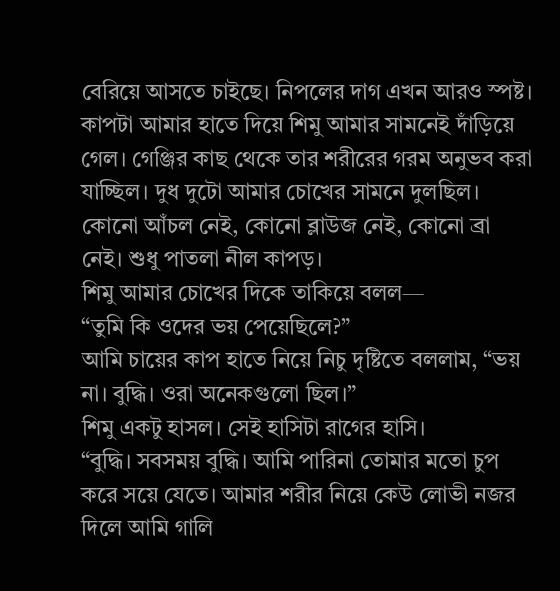বেরিয়ে আসতে চাইছে। নিপলের দাগ এখন আরও স্পষ্ট।
কাপটা আমার হাতে দিয়ে শিমু আমার সামনেই দাঁড়িয়ে গেল। গেঞ্জির কাছ থেকে তার শরীরের গরম অনুভব করা যাচ্ছিল। দুধ দুটো আমার চোখের সামনে দুলছিল। কোনো আঁচল নেই, কোনো ব্লাউজ নেই, কোনো ব্রা নেই। শুধু পাতলা নীল কাপড়।
শিমু আমার চোখের দিকে তাকিয়ে বলল—
“তুমি কি ওদের ভয় পেয়েছিলে?”
আমি চায়ের কাপ হাতে নিয়ে নিচু দৃষ্টিতে বললাম, “ভয় না। বুদ্ধি। ওরা অনেকগুলো ছিল।”
শিমু একটু হাসল। সেই হাসিটা রাগের হাসি।
“বুদ্ধি। সবসময় বুদ্ধি। আমি পারিনা তোমার মতো চুপ করে সয়ে যেতে। আমার শরীর নিয়ে কেউ লোভী নজর দিলে আমি গালি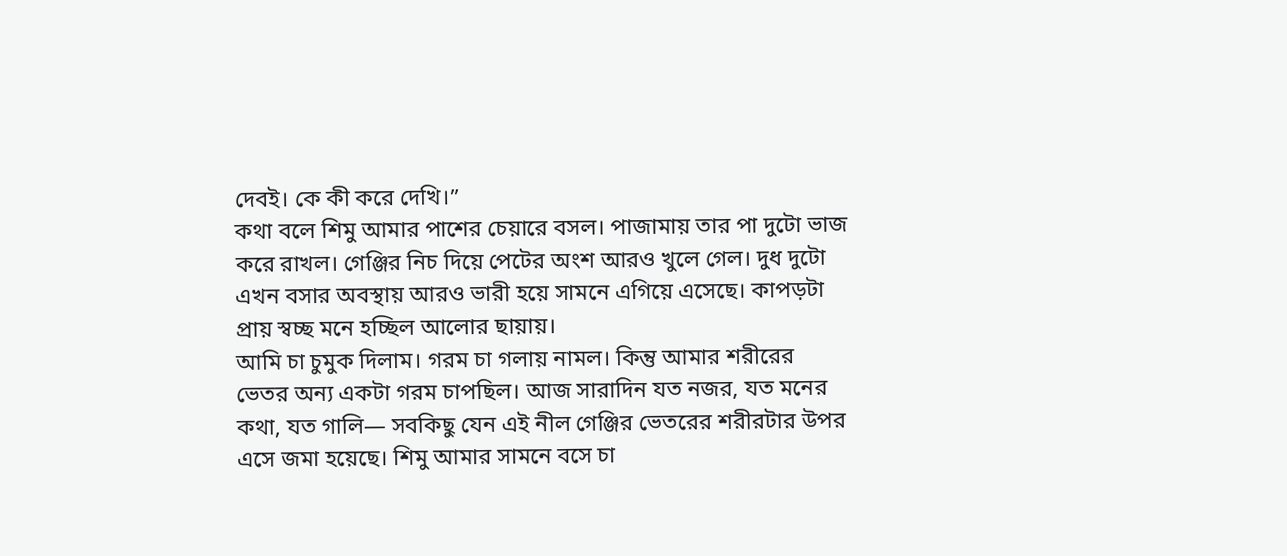দেবই। কে কী করে দেখি।”
কথা বলে শিমু আমার পাশের চেয়ারে বসল। পাজামায় তার পা দুটো ভাজ করে রাখল। গেঞ্জির নিচ দিয়ে পেটের অংশ আরও খুলে গেল। দুধ দুটো এখন বসার অবস্থায় আরও ভারী হয়ে সামনে এগিয়ে এসেছে। কাপড়টা প্রায় স্বচ্ছ মনে হচ্ছিল আলোর ছায়ায়।
আমি চা চুমুক দিলাম। গরম চা গলায় নামল। কিন্তু আমার শরীরের ভেতর অন্য একটা গরম চাপছিল। আজ সারাদিন যত নজর, যত মনের কথা, যত গালি— সবকিছু যেন এই নীল গেঞ্জির ভেতরের শরীরটার উপর এসে জমা হয়েছে। শিমু আমার সামনে বসে চা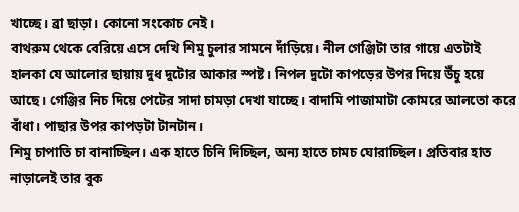খাচ্ছে। ব্রা ছাড়া। কোনো সংকোচ নেই।
বাথরুম থেকে বেরিয়ে এসে দেখি শিমু চুলার সামনে দাঁড়িয়ে। নীল গেঞ্জিটা তার গায়ে এতটাই হালকা যে আলোর ছায়ায় দুধ দুটোর আকার স্পষ্ট। নিপল দুটো কাপড়ের উপর দিয়ে উঁচু হয়ে আছে। গেঞ্জির নিচ দিয়ে পেটের সাদা চামড়া দেখা যাচ্ছে। বাদামি পাজামাটা কোমরে আলতো করে বাঁধা। পাছার উপর কাপড়টা টানটান।
শিমু চাপাতি চা বানাচ্ছিল। এক হাতে চিনি দিচ্ছিল, অন্য হাতে চামচ ঘোরাচ্ছিল। প্রতিবার হাত নাড়ালেই তার বুক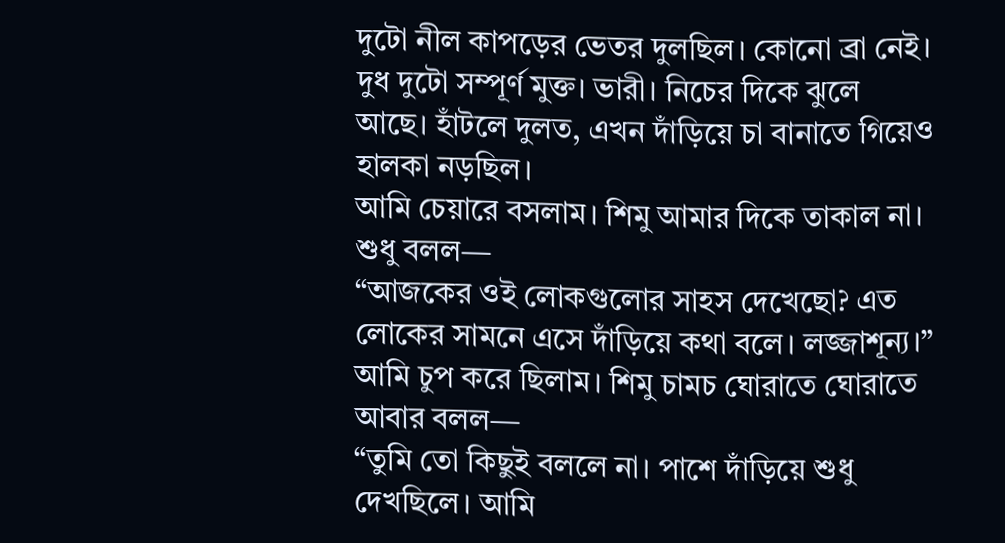দুটো নীল কাপড়ের ভেতর দুলছিল। কোনো ব্রা নেই। দুধ দুটো সম্পূর্ণ মুক্ত। ভারী। নিচের দিকে ঝুলে আছে। হাঁটলে দুলত, এখন দাঁড়িয়ে চা বানাতে গিয়েও হালকা নড়ছিল।
আমি চেয়ারে বসলাম। শিমু আমার দিকে তাকাল না। শুধু বলল—
“আজকের ওই লোকগুলোর সাহস দেখেছো? এত লোকের সামনে এসে দাঁড়িয়ে কথা বলে। লজ্জাশূন্য।”
আমি চুপ করে ছিলাম। শিমু চামচ ঘোরাতে ঘোরাতে আবার বলল—
“তুমি তো কিছুই বললে না। পাশে দাঁড়িয়ে শুধু দেখছিলে। আমি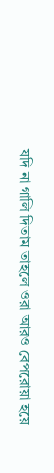যদি না গালি দিতাম তাহলে ওরা আরও বেপরোয়া হয়ে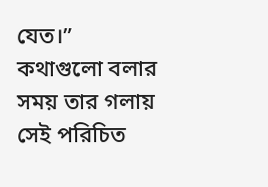যেত।”
কথাগুলো বলার সময় তার গলায় সেই পরিচিত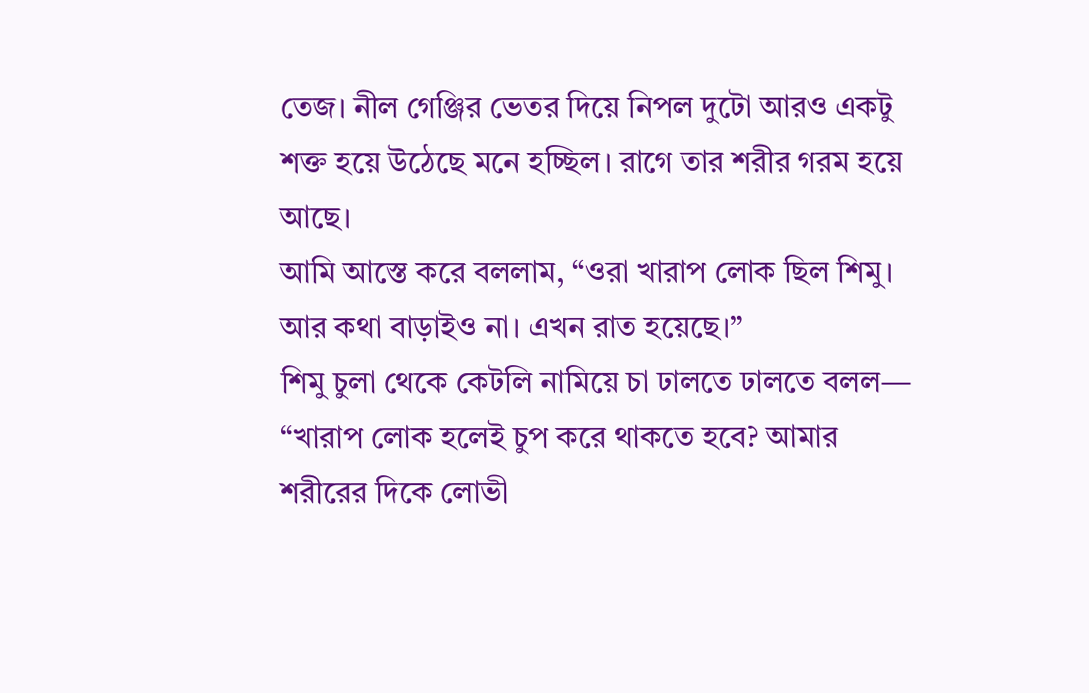তেজ। নীল গেঞ্জির ভেতর দিয়ে নিপল দুটো আরও একটু শক্ত হয়ে উঠেছে মনে হচ্ছিল। রাগে তার শরীর গরম হয়ে আছে।
আমি আস্তে করে বললাম, “ওরা খারাপ লোক ছিল শিমু। আর কথা বাড়াইও না। এখন রাত হয়েছে।”
শিমু চুলা থেকে কেটলি নামিয়ে চা ঢালতে ঢালতে বলল—
“খারাপ লোক হলেই চুপ করে থাকতে হবে? আমার শরীরের দিকে লোভী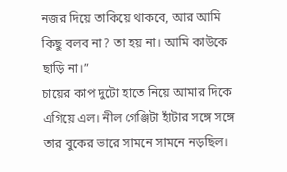নজর দিয়ে তাকিয়ে থাকবে, আর আমি কিছু বলব না? তা হয় না। আমি কাউকে ছাড়ি না।”
চায়ের কাপ দুটো হাতে নিয়ে আমার দিকে এগিয়ে এল। নীল গেঞ্জিটা হাঁটার সঙ্গে সঙ্গে তার বুকের ভারে সামনে সামনে নড়ছিল।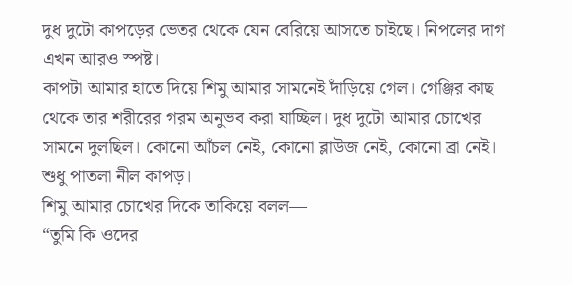দুধ দুটো কাপড়ের ভেতর থেকে যেন বেরিয়ে আসতে চাইছে। নিপলের দাগ এখন আরও স্পষ্ট।
কাপটা আমার হাতে দিয়ে শিমু আমার সামনেই দাঁড়িয়ে গেল। গেঞ্জির কাছ থেকে তার শরীরের গরম অনুভব করা যাচ্ছিল। দুধ দুটো আমার চোখের সামনে দুলছিল। কোনো আঁচল নেই, কোনো ব্লাউজ নেই, কোনো ব্রা নেই। শুধু পাতলা নীল কাপড়।
শিমু আমার চোখের দিকে তাকিয়ে বলল—
“তুমি কি ওদের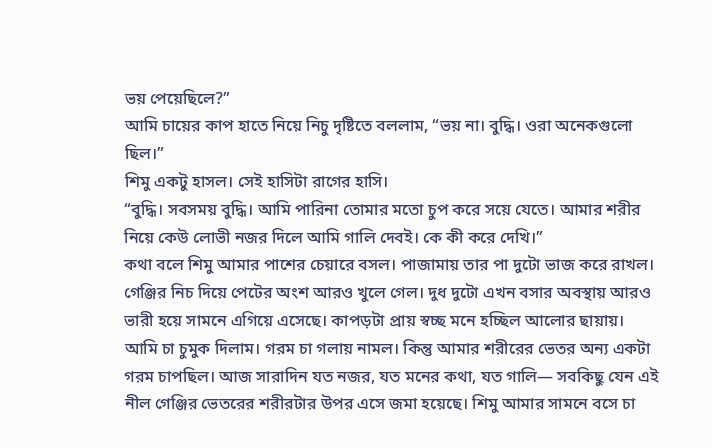ভয় পেয়েছিলে?”
আমি চায়ের কাপ হাতে নিয়ে নিচু দৃষ্টিতে বললাম, “ভয় না। বুদ্ধি। ওরা অনেকগুলো ছিল।”
শিমু একটু হাসল। সেই হাসিটা রাগের হাসি।
“বুদ্ধি। সবসময় বুদ্ধি। আমি পারিনা তোমার মতো চুপ করে সয়ে যেতে। আমার শরীর নিয়ে কেউ লোভী নজর দিলে আমি গালি দেবই। কে কী করে দেখি।”
কথা বলে শিমু আমার পাশের চেয়ারে বসল। পাজামায় তার পা দুটো ভাজ করে রাখল। গেঞ্জির নিচ দিয়ে পেটের অংশ আরও খুলে গেল। দুধ দুটো এখন বসার অবস্থায় আরও ভারী হয়ে সামনে এগিয়ে এসেছে। কাপড়টা প্রায় স্বচ্ছ মনে হচ্ছিল আলোর ছায়ায়।
আমি চা চুমুক দিলাম। গরম চা গলায় নামল। কিন্তু আমার শরীরের ভেতর অন্য একটা গরম চাপছিল। আজ সারাদিন যত নজর, যত মনের কথা, যত গালি— সবকিছু যেন এই নীল গেঞ্জির ভেতরের শরীরটার উপর এসে জমা হয়েছে। শিমু আমার সামনে বসে চা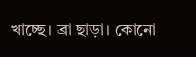খাচ্ছে। ব্রা ছাড়া। কোনো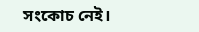সংকোচ নেই।